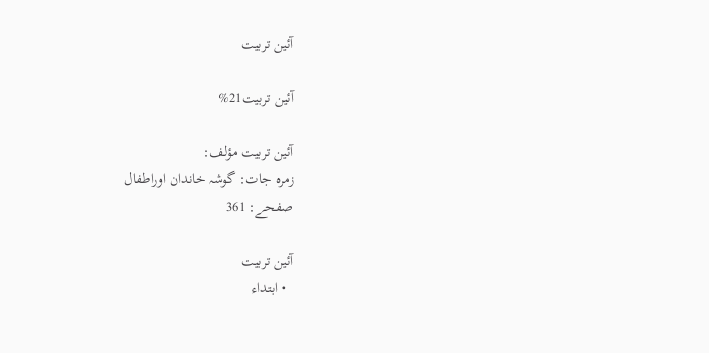آئین تربیت

آئین تربیت21%

آئین تربیت مؤلف:
زمرہ جات: گوشہ خاندان اوراطفال
صفحے: 361

آئین تربیت
  • ابتداء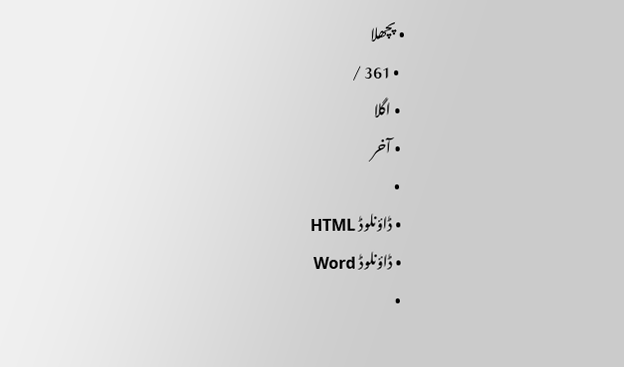• پچھلا
  • 361 /
  • اگلا
  • آخر
  •
  • ڈاؤنلوڈ HTML
  • ڈاؤنلوڈ Word
  •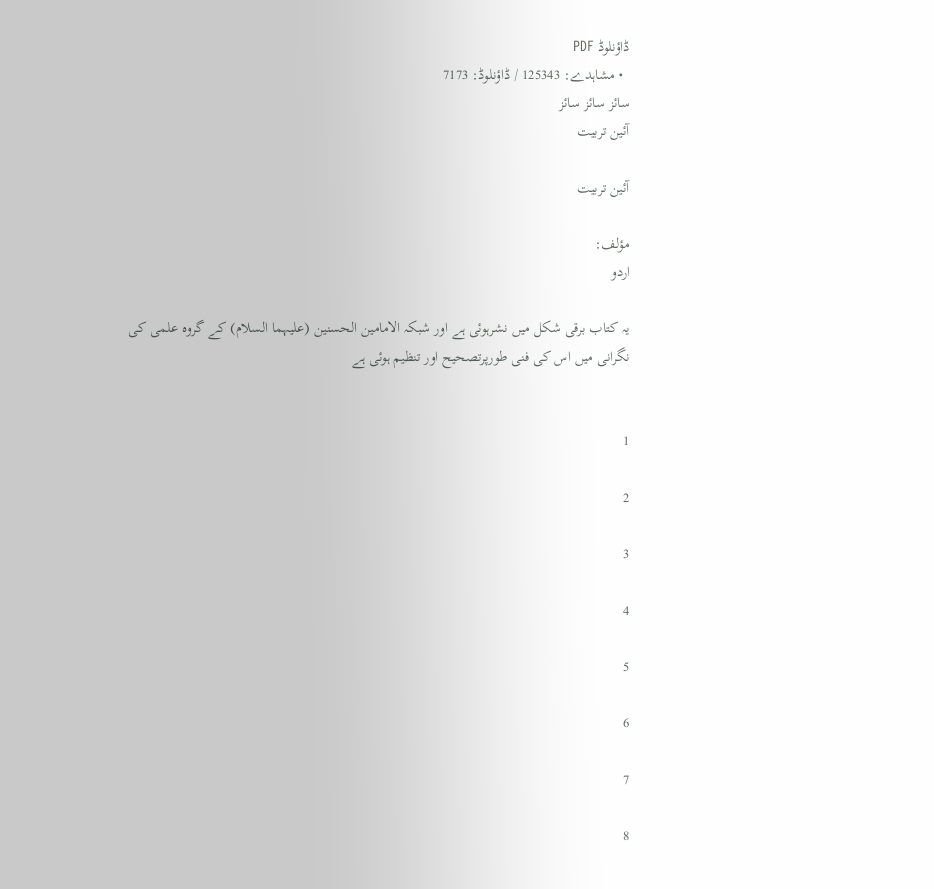ڈاؤنلوڈ PDF
  • مشاہدے: 125343 / ڈاؤنلوڈ: 7173
سائز سائز سائز
آئین تربیت

آئین تربیت

مؤلف:
اردو

یہ کتاب برقی شکل میں نشرہوئی ہے اور شبکہ الامامین الحسنین (علیہما السلام) کے گروہ علمی کی نگرانی میں اس کی فنی طورپرتصحیح اور تنظیم ہوئی ہے


1

2

3

4

5

6

7

8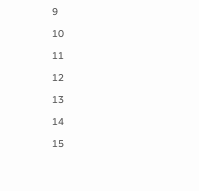9

10

11

12

13

14

15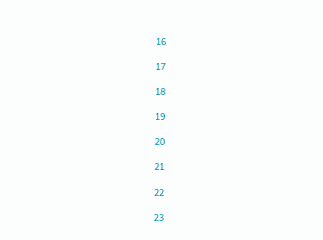16

17

18

19

20

21

22

23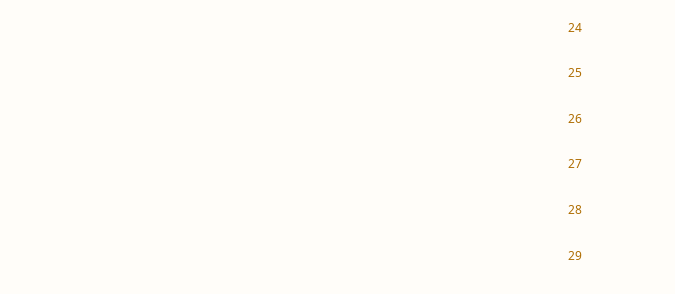24

25

26

27

28

29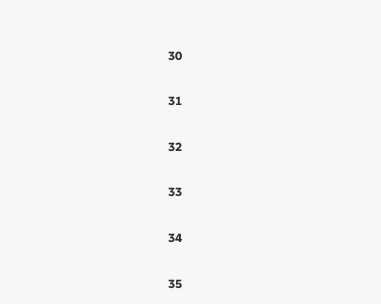30

31

32

33

34

35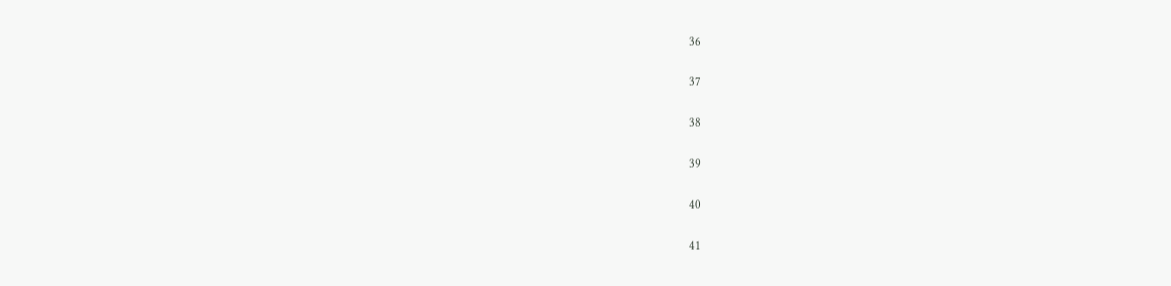36

37

38

39

40

41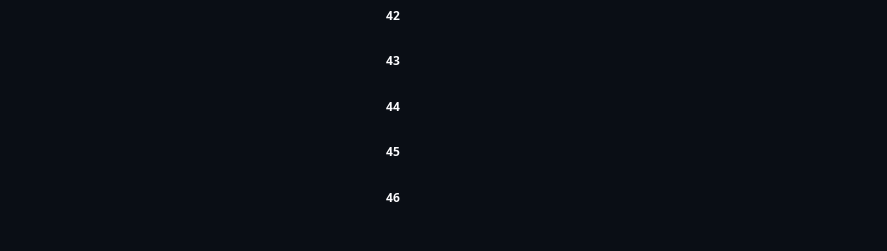42

43

44

45

46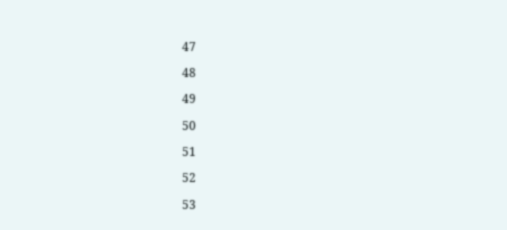47

48

49

50

51

52

53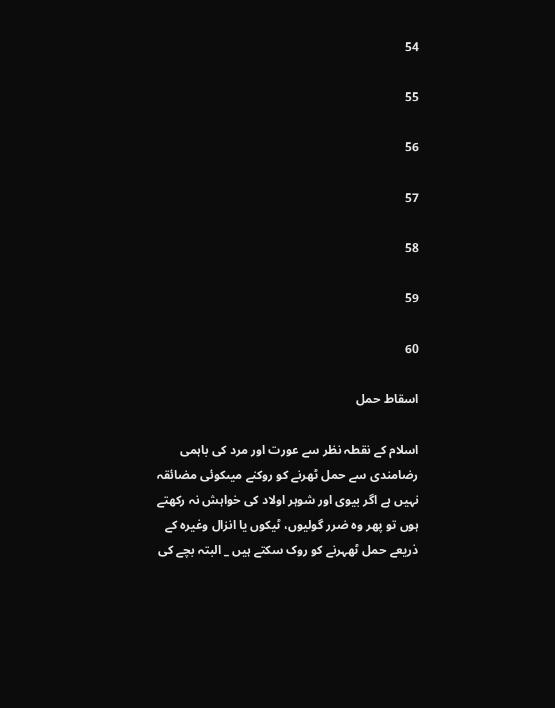54

55

56

57

58

59

60

اسقاط حمل

اسلام کے نقطہ نظر سے عورت اور مرد کی باہمی رضامندی سے حمل ٹھرنے کو روکنے میںکوئی مضائقہ نہیں ہے اگر بیوی اور شوہر اولاد کی خواہش نہ رکھتے ہوں تو پھر وہ ضرر گولیوں، ٹیکوں یا انزال وغیرہ کے ذریعے حمل ٹھہرنے کو روک سکتے ہیں _ البتہ بچے کی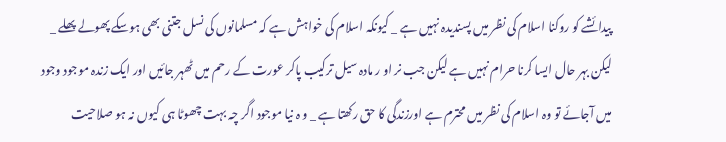پیدائشے کو روکنا اسلام کی نظر میں پسندیدہ نہیں ہے _ کیونکہ اسلام کی خواہش ہے کہ مسلمانوں کی نسل جتنی بھی ہوسکے پھولے پھلے _ لیکن بہر حال ایسا کرنا حرام نہیں ہے لیکن جب نر او ر مادہ سیل ترکیب پاکر عورت کے رحم میں ٹھہر جائیں اور ایک زندہ موجود وجود میں آجائے تو وہ اسلام کی نظر میں محترم ہے اورزندگی کا حق رکھتا ہے _ و ہ نیا موجود اگر چہ بہت چھوٹا ہی کیوں نہ ہو صلاحیت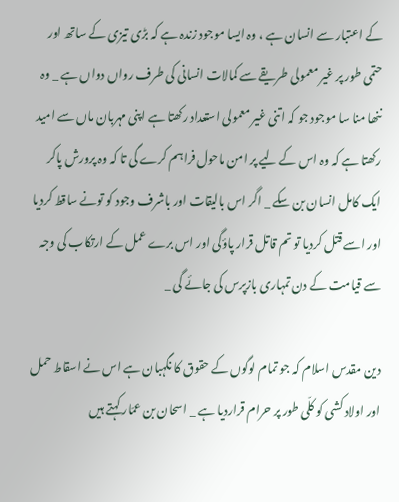کے اعتبار سے انسان ہے ، وہ ایسا موجود زندہ ہے کہ بڑی تیزی کے ساتھ اور حتمی طور پر غیر معمولی طریقے سے کمالات انسانی کی طرف رواں دواں ہے _ وہ ننھا منا سا موجود جو کہ اتنی غیر معمولی استعداد رکھتا ہے اپنی مہربان ماں سے امید رکھتا ہے کہ وہ اس کے لیے پر امن ماحول فراہم کرے گی تا کہ وہ پرورش پاکر ایک کامل انسان بن سکے _ اگر اس بالیقات اور باشرف وجود کو تونے ساقط کردیا اور اسے قتل کردیا تو تم قاتل قرار پاؤگی اور اس برے عمل کے ارتکاب کی وجہ سے قیامت کے دن تمہاری بازپرس کی جائے گی _

دین مقدس اسلام کہ جو تمام لوگوں کے حقوق کا نگہبان ہے اس نے اسقاط حمل اور اولاد کشی کو کلّی طور پر حرام قراردیا ہے _ اسحان بن عمّار کہتے ہیں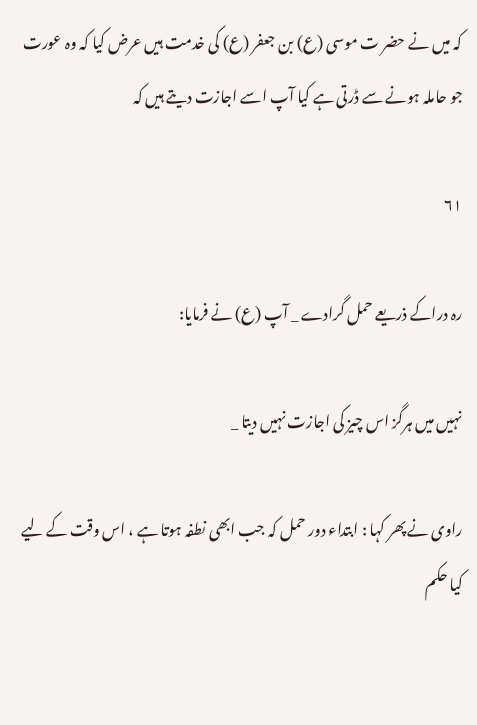کہ میں نے حضر ت موسی (ع) بن جعفر (ع) کی خدمت ہیں عرض کیا کہ وہ عورت جو حاملہ ہونے سے ڈرتی ہے کیا آپ اسے اجازت دیتے ہیں کہ

۶۱

رہ دراکے ذریعے حمل گرادے _ آپ (ع) نے فرمایا:

نہیں میں ہرگز اس چیز کی اجازت نہیں دیتا _

راوی نے پھر کہا : ابتداء دور حمل کہ جب ابھی نطفہ ہوتا ہے ، اس وقت کے لیے کیا حکم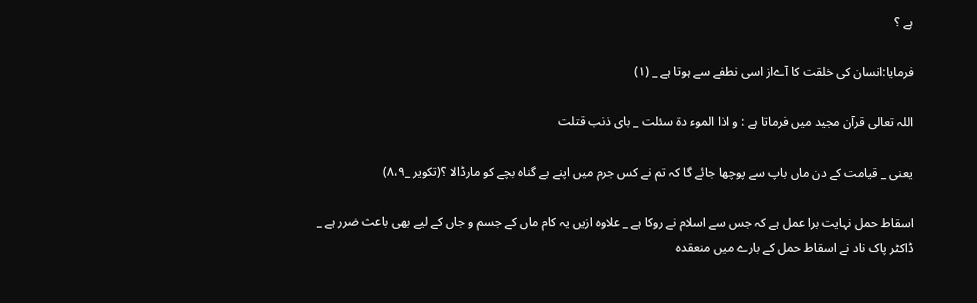ہے ؟

فرمایا:انسان کی خلقت کا آےاز اسی نطفے سے ہوتا ہے _ (۱)

اللہ تعالی قرآن مجید میں فرماتا ہے : و اذا الموء دة سئلت _ بای ذنب قتلت

یعنی _ قیامت کے دن ماں باپ سے پوچھا جائے گا کہ تم نے کس جرم میں اپنے بے گناہ بچے کو مارڈالا ؟(تکویر _۸،۹)

اسقاط حمل نہایت برا عمل ہے کہ جس سے اسلام نے روکا ہے _ علاوہ ازیں یہ کام ماں کے جسم و جاں کے لیے بھی باعث ضرر ہے _ ڈاکٹر پاک ناد نے اسقاط حمل کے بارے میں منعقدہ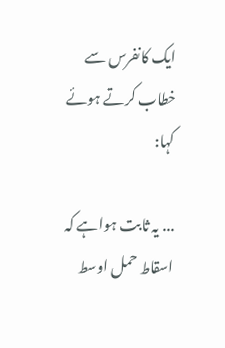ایک کانفرس سے خطاب کرتے ہوئے کہا:

... یہ ثابت ہواہے کہ اسقاط حمل اوسط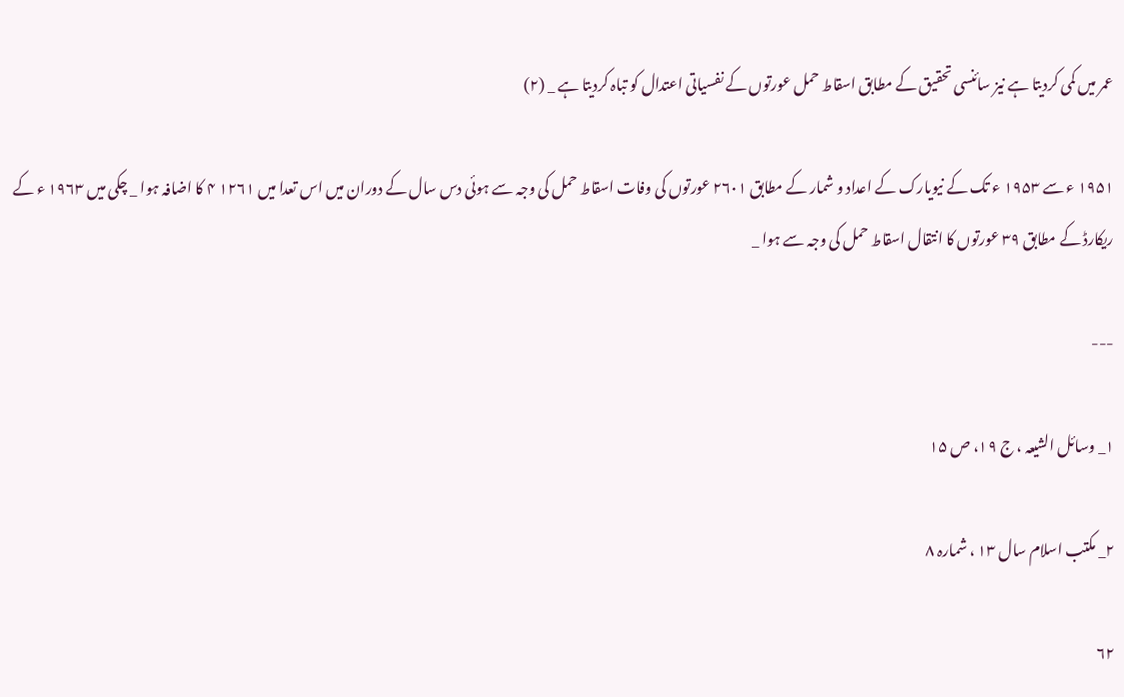عمر میں کمی کردیتا ہے نیز سائنسی تحقیق کے مطابق اسقاط حمل عورتوں کے نفسیاتی اعتدال کو تباہ کردیتا ہے _ (۲)

۱۹۵۱ ء سے ۱۹۵۳ ء تک کے نیویارک کے اعداد و شمار کے مطابق ۲۶۰۱ عورتوں کی وفات اسقاط حمل کی وجہ سے ہوئی دس سال کے دوران میں اس تعدا میں ۱۲۶۱ ۴ کا اضافہ ہوا _ چکی میں ۱۹۶۳ ء کے ریکارڈ کے مطابق ۳۹ عورتوں کا انتقال اسقاط حمل کی وجہ سے ہوا _

---

۱_ وسائل الشیعہ ، ج ۱۹، ص ۱۵

۲_ مکتب اسلام سال ۱۳ ، شمارہ ۸

۶۲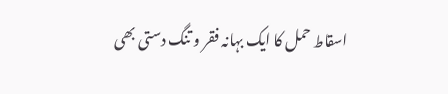اسقاط حمل کا ایک بہانہ فقر و تنگ دستی بھی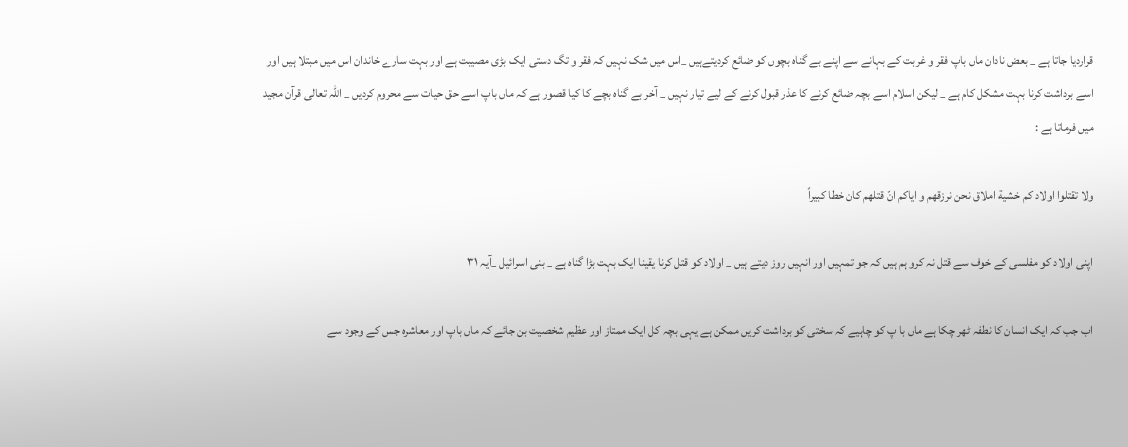قراردیا جاتا ہے _ بعض نادان ماں باپ فقر و غربت کے بہانے سے اپنے بے گناہ بچوں کو ضائع کردیتےہیں _اس میں شک نہیں کہ فقر و تگ دستی ایک بڑی مصیبت ہے اور بہت سارے خاندان اس میں مبتلا ہیں اور اسے برداشت کرنا بہت مشکل کام ہے _ لیکن اسلام اسے بچہ ضائع کرنے کا عذر قبول کرنے کے لیے تیار نہیں _ آخر بے گناہ بچے کا کیا قصور ہے کہ ماں باپ اسے حق حیات سے محروم کردیں _ اللہ تعالی قرآن مجید میں فرماتا ہے :

ولا تقتلوا اولاد کم خشیة املاق نحن نرزقهم و ایاکم انّ قتلهم کان خطا کبیراً

اپنی اولاد کو مفلسی کے خوف سے قتل نہ کرو ہم ہیں کہ جو تمہیں اور انہیں روز دیتے ہیں _ اولاد کو قتل کرنا یقینا ایک بہت بڑا گناہ ہے _ بنی اسرائیل _آیہ ۳۱

اب جب کہ ایک انسان کا نطفہ ٹھر چکا ہے ماں با پ کو چاہیے کہ سختی کو برداشت کریں ممکن ہے یہی بچہ کل ایک ممتاز اور عظیم شخصیت بن جائے کہ ماں باپ اور معاشرہ جس کے وجود سے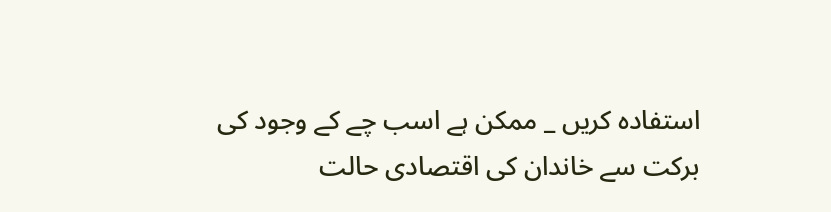استفادہ کریں _ ممکن ہے اسب چے کے وجود کی برکت سے خاندان کی اقتصادی حالت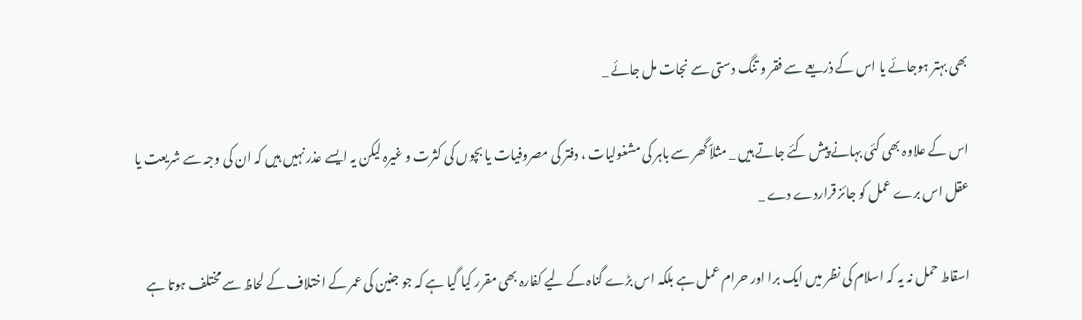بھی بہتر ہوجائے یا اس کے ذریعے سے فقر و تنگ دستی سے نجات مل جائے _

اس کے علاوہ بھی کئی بہانے پیش کئے جاتے ہیں _ مثلاً گھر سے باہر کی مشغولیات ، دفتر کی مصروفیات یا بچوں کی کثرت و غیرہ لیکن یہ ایسے عذر نہیں ہیں کہ ان کی وجہ سے شریعت یا عقل اس برے عمل کو جائز قراردے دے _

اسقاط حمل نہ یہ کہ اسلام کی نظر میں ایک برا اور حرام عمل ہے بلکہ اس بڑے گناہ کے لیے کفارہ بھی مقرر کیا گیا ہے کہ جو جنین کی عمر کے اختلاف کے لحاظ سے مختلف ہوتا ہے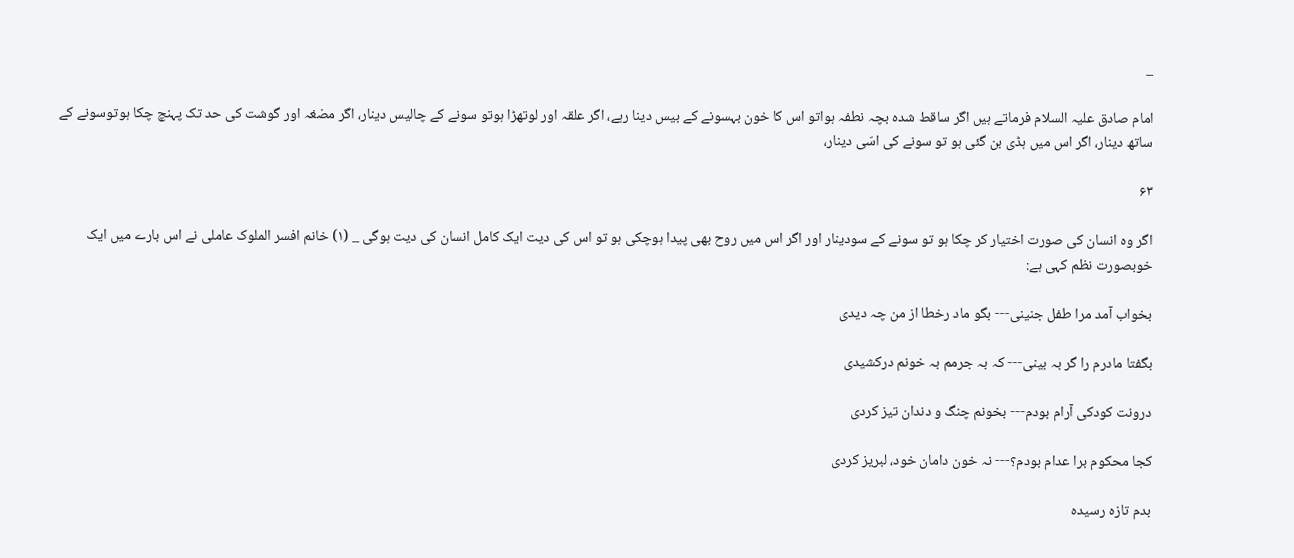_

امام صادق علیہ السلام فرماتے ہیں اگر ساقط شدہ بچہ نطفہ ہواتو اس کا خون بہسونے کے بیس دینا رہے، اگر علقہ اور لوتھڑا ہوتو سونے کے چالیس دینار، اگر مضغہ اور گوشت کی حد تک پہنچ چکا ہوتوسونے کے ساتھ دینار، اگر اس میں ہڈی بن گئی ہو تو سونے کی اسّی دینار،

۶۳

اگر وہ انسان کی صورت اختیار کر چکا ہو تو سونے کے سودینار اور اگر اس میں روح بھی پیدا ہوچکی ہو تو اس کی دیت ایک کامل انسان کی دیت ہوگی _ (۱) خانم افسر الملوک عاملی نے اس بارے میں ایک خوبصورت نظم کہی ہے:

بخواب آمد مرا طفل جنینی--- بگو ماد رخطا از من چہ دیدی

بگفتا مادرم را گر بہ بینی--- کہ بہ جرمم بہ خونم درکشیدی

درونت کودکی آرام بودم--- بخونم چنگ و دندان تیز کردی

کجا محکوم برا عدام بودم؟--- نہ خون دامان خود، لبریز کردی

بدم تازہ رسیدہ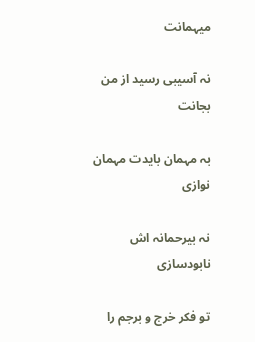میہمانت

نہ آسیبی رسید از من بجانت

بہ مہمان بایدت مہمان نوازی

نہ بیرحمانہ اش نابودسازی

تو فکر خرج و برجم را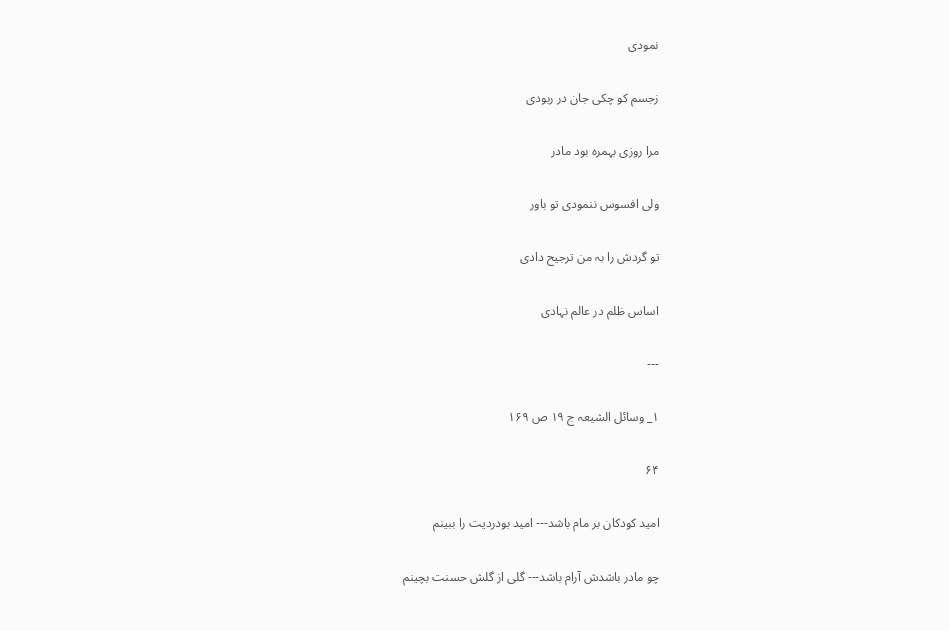نمودی

زجسم کو چکی جان در ربودی

مرا روزی بہمرہ بود مادر

ولی افسوس ننمودی تو باور

تو گردش را بہ من ترجیح دادی

اساس ظلم در عالم نہادی

---

۱_ وسائل الشیعہ ج ۱۹ ص ۱۶۹

۶۴

امید کودکان بر مام باشد--- امید بودردیت را ببینم

چو مادر باشدش آرام باشد--- گلی از گلش حسنت بچینم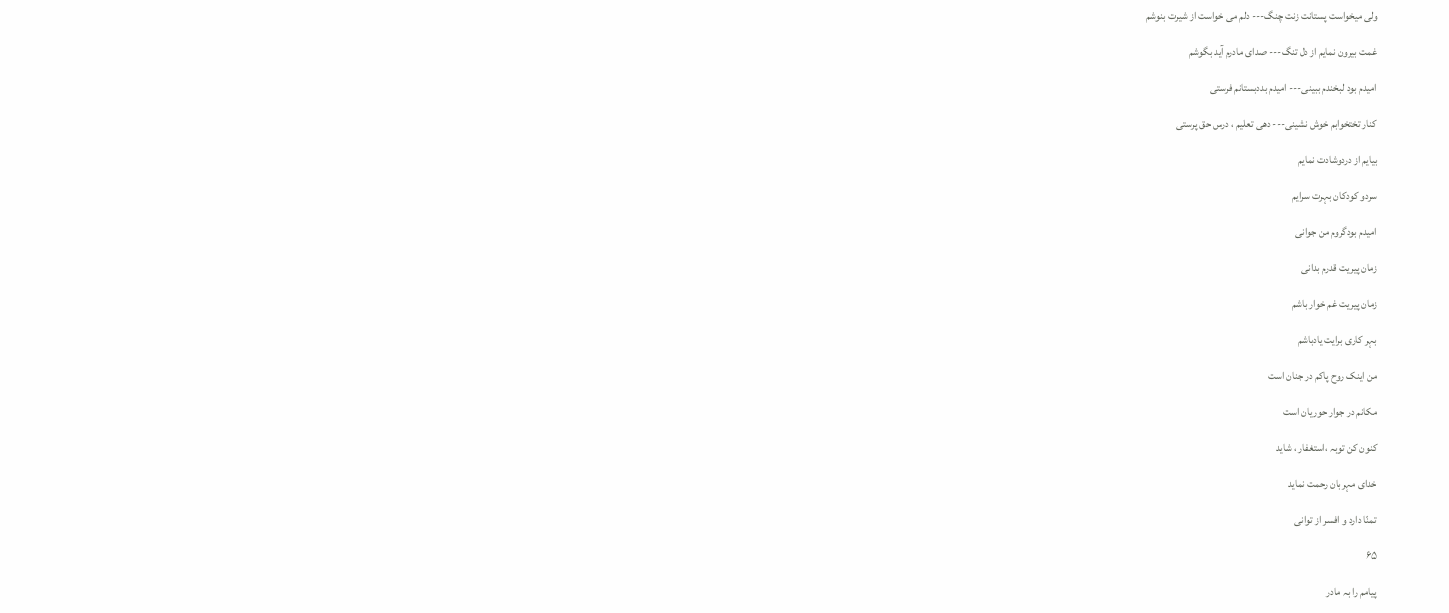ولی میخواست پستانت زنت چنگ--- دلم می خواست از شیرت بنوشم

غمت بیرون نمایم از دل تنگ--- صدای مادرم آید بگوشم

امیدم بود لبخندم ببینی--- امیدم بددبستانم فرستی

کنار تختخوابم خوش نشینی--- دھی تعلیم ، درس حق پرستی

بیایم از دردوشادت نمایم

سردو کودکان بہرت سرایم

امیدم بودگروم من جوانی

زمان پیریت قدرم بدانی

زمان پیریت غم خوار باشم

بہر کاری برایت یادباشم

من اینک روح پاکم در جنان است

مکانم در جوار حوریان است

کنون کن توبہ ،استغفار ، شاید

خدای مہربان رحمت نماید

تمنّا دارد و افسر از توانی

۶۵

پیامم را بہ مادر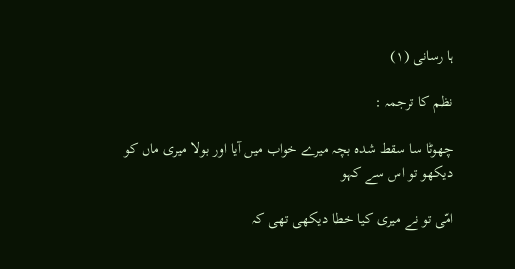ہا رسانی (۱)

نظم کا ترجمہ :

چھوٹا سا سقط شدہ بچہ میرے خواب میں آیا اور بولا میری ماں کو دیکھو تو اس سے کہو

امّی تو نے میری کیا خطا دیکھی تھی کہ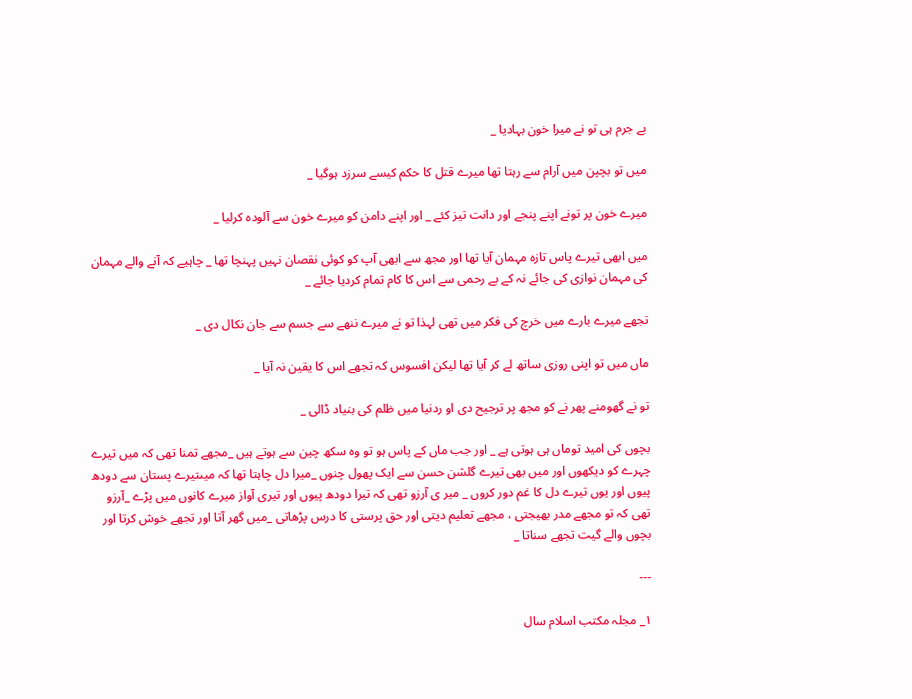بے جرم ہی تو نے میرا خون بہادیا _

میں تو بچپن میں آرام سے رہتا تھا میرے قتل کا حکم کیسے سرزد ہوگیا _

میرے خون پر تونے اپنے پنجے اور دانت تیز کئے _ اور اپنے دامن کو میرے خون سے آلودہ کرلیا _

میں ابھی تیرے پاس تازہ مہمان آیا تھا اور مجھ سے ابھی آپ کو کوئی نقصان نہیں پہنچا تھا _ چاہیے کہ آنے والے مہمان کی مہمان نوازی کی جائے نہ کے بے رحمی سے اس کا کام تمام کردیا جائے _

تجھے میرے بارے میں خرچ کی فکر میں تھی لہذا تو نے میرے ننھے سے جسم سے جان نکال دی _

ماں میں تو اپنی روزی ساتھ لے کر آیا تھا لیکن افسوس کہ تجھے اس کا یقین نہ آیا _

تو نے گھومنے پھر نے کو مجھ پر ترجیح دی او ردنیا میں ظلم کی بنیاد ڈالی _

بچوں کی امید توماں ہی ہوتی ہے _ اور جب ماں کے پاس ہو تو وہ سکھ چین سے ہوتے ہیں _مجھے تمنا تھی کہ میں تیرے چہرے کو دیکھوں اور میں بھی تیرے گلشن حسن سے ایک پھول چنوں _میرا دل چاہتا تھا کہ میںتیرے پستان سے دودھ پیوں اور یوں تیرے دل کا غم دور کروں _ میر ی آرزو تھی کہ تیرا دودھ پیوں اور تیری آواز میرے کانوں میں پڑے _آرزو تھی کہ تو مجھے مدر بھیجتی ، مجھے تعلیم دیتی اور حق پرستی کا درس پڑھاتی _میں گھر آتا اور تجھے خوش کرتا اور بچوں والے گیت تجھے سناتا _

---

۱_ مجلہ مکتب اسلام سال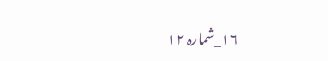۱۶_شمارہ ۱۲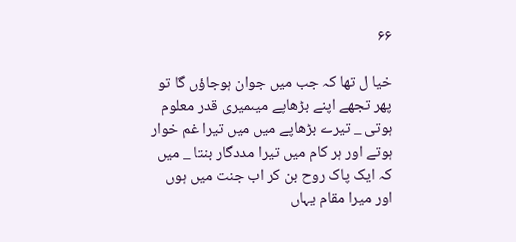۶۶

خیا ل تھا کہ جب میں جوان ہوجاؤں گا تو پھر تجھے اپنے بڑھاپے میںمیری قدر معلوم ہوتی _ تیرے بڑھاپے میں میں تیرا غم خوار ہوتے اور ہر کام میں تیرا مددگار بنتا _ میں کہ ایک پاک روح بن کر اب جنت میں ہوں اور میرا مقام یہاں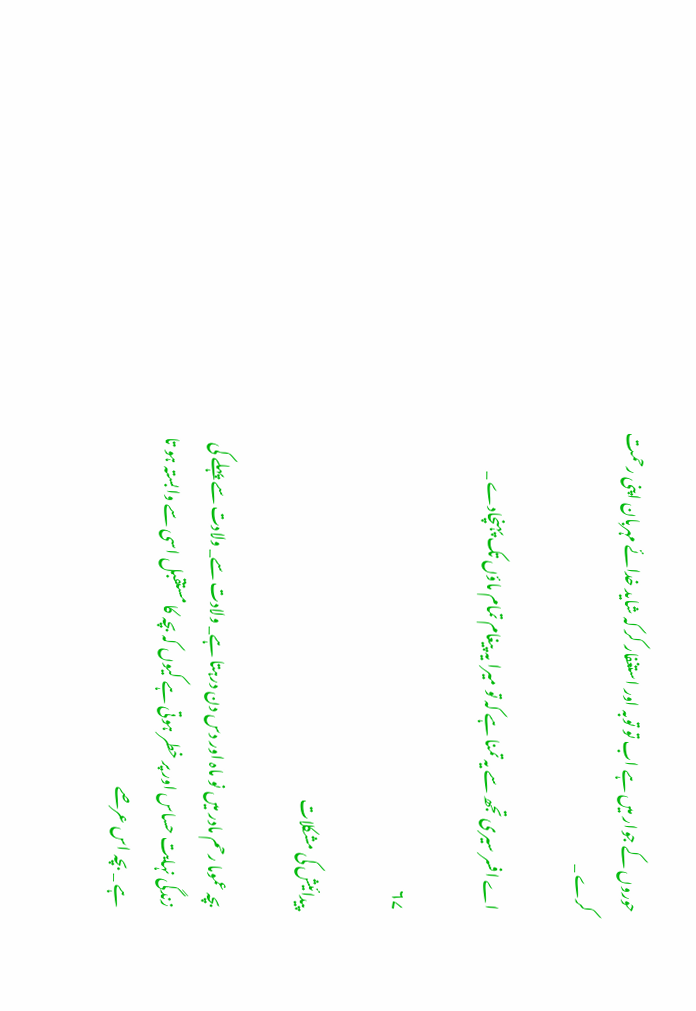حوروں کے جوار میں ہے اب تو توبہ اور استغفار کر کہ شاید خدائے مہربان اپنی رحمت کرے _

اے افسر سیری تجھ سے یہ تمنا ہے کہ تو میرا یہ پیغام تمام ماؤں تک پہنچادے _

۶۷

پیدائیش کی مشکلات

بچہ عموما رحم مادر میں نو ماہ اور دس دن درہتا ہے_ ولادت سے_ ولادت سے پہلے کی زندگی نہایت حساس اور پر خطر ہوتی ہے کیوں کہ بچہ کا مستقبل اسی سے وابستہ ہو تا ہے _ بچہ اس عرصے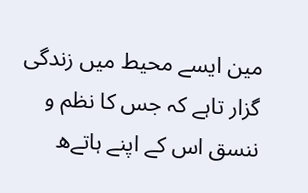مین ایسے محیط میں زندگی گزار تاہے کہ جس کا نظم و ننسق اس کے اپنے ہاتےھ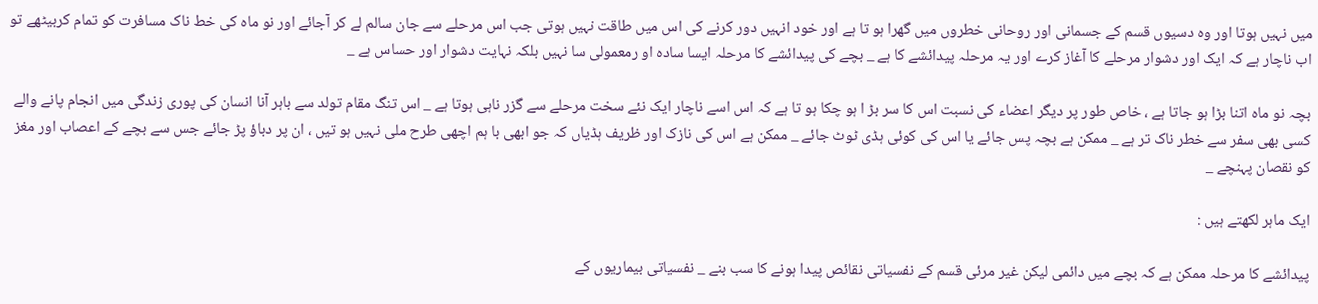میں نہیں ہوتا اور وہ دسیوں قسم کے جسمانی اور روحانی خطروں میں گھرا ہو تا ہے اور خود انہیں دور کرنے کی اس میں طاقت نہیں ہوتی جب اس مرحلے سے جان سالم لے کر آجائے اور نو ماہ کی خط ناک مسافرت کو تمام کربیٹھے تو اب ناچار ہے کہ ایک اور دشوار مرحلے کا آغاز کرے اور یہ مرحلہ پیدائشے کا ہے _ بچے کی پیدائشے کا مرحلہ ایسا سادہ او رمعمولی سا نہیں بلکہ نہایت دشوار اور حساس ہے _

بچہ نو ماہ اتنا بڑا ہو جاتا ہے ، خاص طور پر دیگر اعضاء کی نسبت اس کا سر بڑ ا ہو چکا ہو تا ہے کہ اس اسے ناچار ایک نئے سخت مرحلے سے گزر ناہی ہوتا ہے _ اس تنگ مقام تولد سے باہر آنا انسان کی پوری زندگی میں انجام پانے والے کسی بھی سفر سے خطر ناک تر ہے _ ممکن ہے بچہ پس جائے یا اس کی کوئی ہڈی ٹوٹ جائے _ ممکن ہے اس کی نازک اور ظریف ہڈیاں کہ جو ابھی با ہم اچھی طرح ملی نہیں ہو تیں ، ان پر دباؤ پڑ جائے جس سے بچے کے اعصاب اور مغز کو نقصان پہنچے _

ایک ماہر لکھتے ہیں :

پیدائشے کا مرحلہ ممکن ہے کہ بچے میں دائمی لیکن غیر مرئی قسم کے نفسیاتی نقائص پیدا ہونے کا سب بنے _ نفسیاتی بیماریوں کے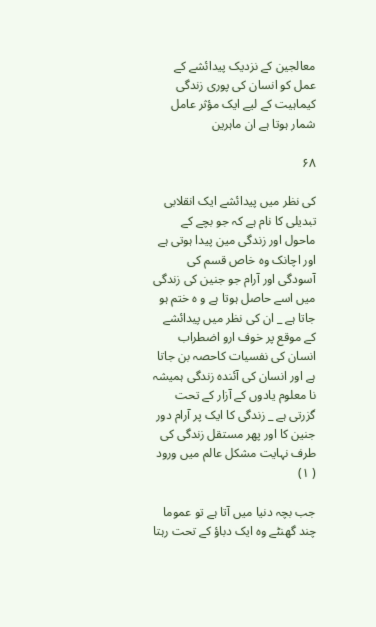معالجین کے نزدیک پیدائشے کے عمل کو انسان کی پوری زندگی کیماہیت کے لیے ایک مؤثر عامل شمار ہوتا ہے ان ماہرین

۶۸

کی نظر میں پیدائشے ایک انقلابی تبدیلی کا نام ہے کہ جو بچے کے ماحول اور زندگی مین پیدا ہوتی ہے اور اچانک وہ خاص قسم کی آسودگی اور آرام جو جنین کی زندگی میں اسے حاصل ہوتا ہے و ہ ختم ہو جاتا ہے _ ان کی نظر میں پیدائشے کے موقع پر خوف ارو اضطراب انسان کی نفسیات کاحصہ بن جاتا ہے اور انسان کی آئندہ زندگی ہمیشہ نا معلوم یادوں کے آزار کے تحت گزرتی ہے _ زندگی کا ایک پر آرام دور جنین کا اور پھر مستقل زندگی کی طرف نہایت مشکل عالم میں ورود ( ۱)

جب بچہ دنیا میں آتا ہے تو عموما چند گھنٹے وہ ایک دباؤ کے تحت رہتا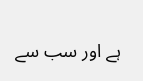ہے اور سب سے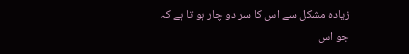زیادہ مشکل سے اس کا سر دو چار ہو تا ہے کہ جو اس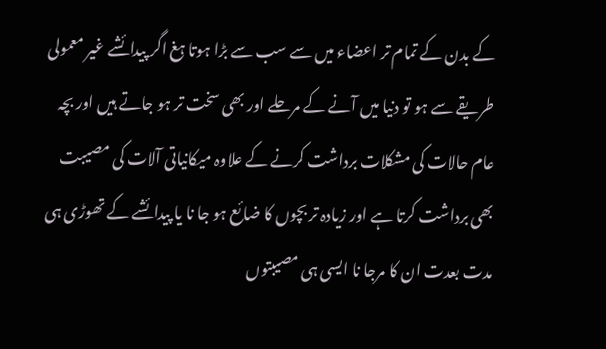کے بدن کے تمام تر اعضاء میں سے سب سے بڑا ہوتا ہغ اگر پیدائشے غیر معمولی طریقے سے ہو تو دنیا میں آنے کے مرحلے اور بھی سخت تر ہو جاتے ہیں اور بچہ عام حالات کی مشکلات برداشت کرنے کے علاوہ میکانیاتی آلات کی مصیبت بھی برداشت کرتا ہے اور زیادہ تر بچوں کا ضائع ہو جا نا یا پیدائشے کے تھوڑی ہی مدت بعدت ان کا مرجا نا ایسی ہی مصیبتوں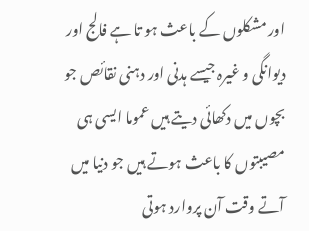اور مشکلوں کے باعث ہو تا ہے فالج اور دیوانگی و غیرہ جیسے ہدنی اور دہنی نقائص جو بچوں میں دکھائی دیتے ہیں عموما ایسی ہی مصیبتوں کا باعث ہوتے ہیں جو دنیا میں آتے وقت آن پروارد ہوتی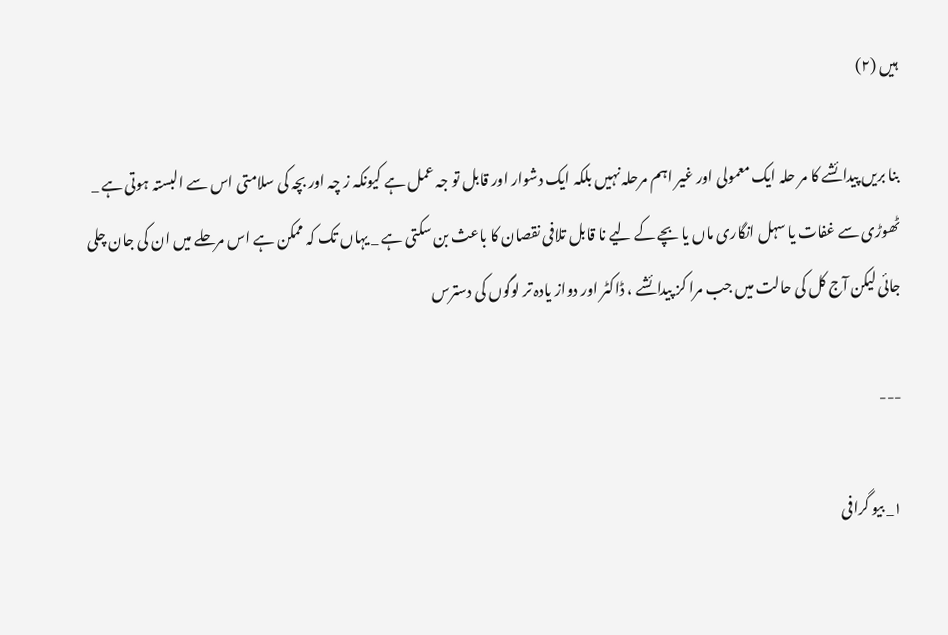ہیں (۲)

بنا بریں پیدائشے کا مر حلہ ایک معمولی اور غیر اہم مرحلہ نہیں بلکہ ایک دشوار اور قابل تو جہ عمل ہے کیونکہ ز چہ اور بچہ کی سلامتی اس سے البستہ ہوتی ہے _ ٹھوڑی سے غفات یا سہل انگاری ماں یا بچے کے لیے نا قابل تلافی نقصان کا باعث بن سکتی ہے _ یہاں تک کہ ممکن ہے اس مرحلے میں ان کی جان چلی جائی لیکن آج کل کی حالت میں جب مرا کز پیدائشے ، ڈاکٹر اور دواز یادہ تر لوگوں کی دسترس

---

۱_ بیو گرافی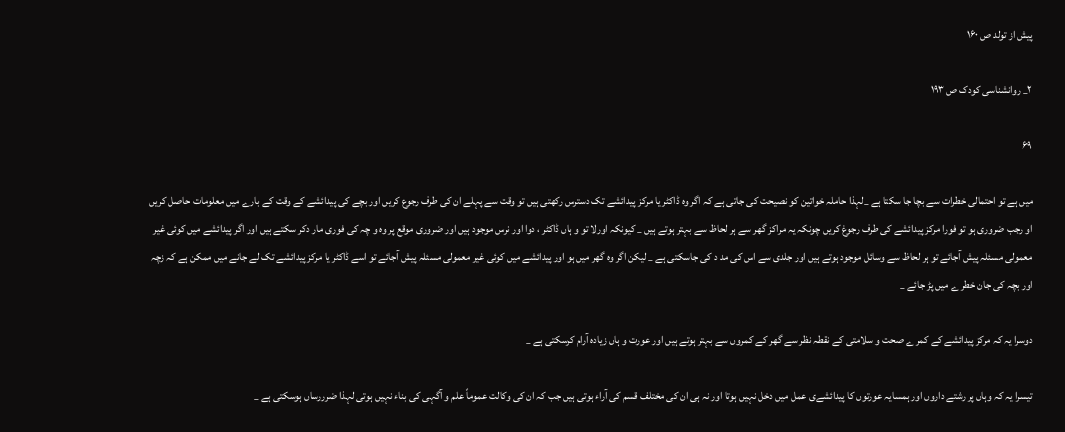پیش از تولد ص ۱۶۰

۲_ روانشناسی کودک ص ۱۹۳

۶۹

میں ہے تو احتمالی خطرات سے بچا جا سکتا ہے _لہذا حاملہ خواتین کو نصیحت کی جاتی ہے کہ اگر وہ ڈاکٹر یا مرکز پیدائشے تک دسترس رکھتی ہیں تو وقت سے پہلے ان کی طرف رجوع کریں اور بچے کی پیدائشے کے وقت کے بارے میں معلومات حاصل کریں او رجب ضروری ہو تو فورا مرکز پیدائشے کی طرف رجوغ کریں چونکہ یہ مراکز گھر سے ہر لحاظ سے بہتر ہوتے ہیں _ کیونکہ اورلا تو و ہاں ڈاکٹر ، دوا اور نرس موجود ہیں اور ضروری موقع پر وہ و چہ کی فوری مار دکر سکتے ہیں اور اگر پیدائشے میں کوئی غیر معمولی مسئلہ پیش آجائے تو ہر لحاظ سے وسائل موجود ہوتے ہیں اور جلدی سے اس کی مد د کی جاسکتی ہے _ لیکن اگر وہ گھر میں ہو اور پیدائشے میں کوئی غیر معمولی مسئلہ پیش آجائے تو اسے ڈاکٹر یا مرکز پیدائشے تک لے جانے میں ممکن ہے کہ زچہ اور بچہ کی جان خطر ے میں پڑ جائے _

دوسرا یہ کہ مرکز پیدائشے کے کمر ے صحت و سلامتی کے نقطہ نظر سے گھر کے کمروں سے بہتر ہوتے ہیں اور عورت و ہاں زیادہ آرام کرسکتی ہے _

تیسرا یہ کہ وہاں پر رشتے داروں اور ہمسایہ عورتوں کا پیدائشےی عمل میں دخل نہیں ہوتا اور نہ ہی ان کی مختلف قسم کی آراء ہوتی ہیں جب کہ ان کی وکالت عموماً علم و آگہی کی بناء نہیں ہوتی لہذا ضرررساں ہوسکتی ہے _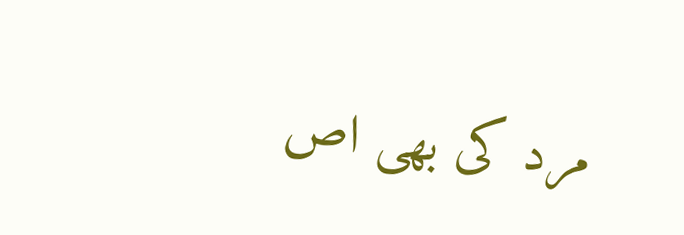مرد کی بھی اص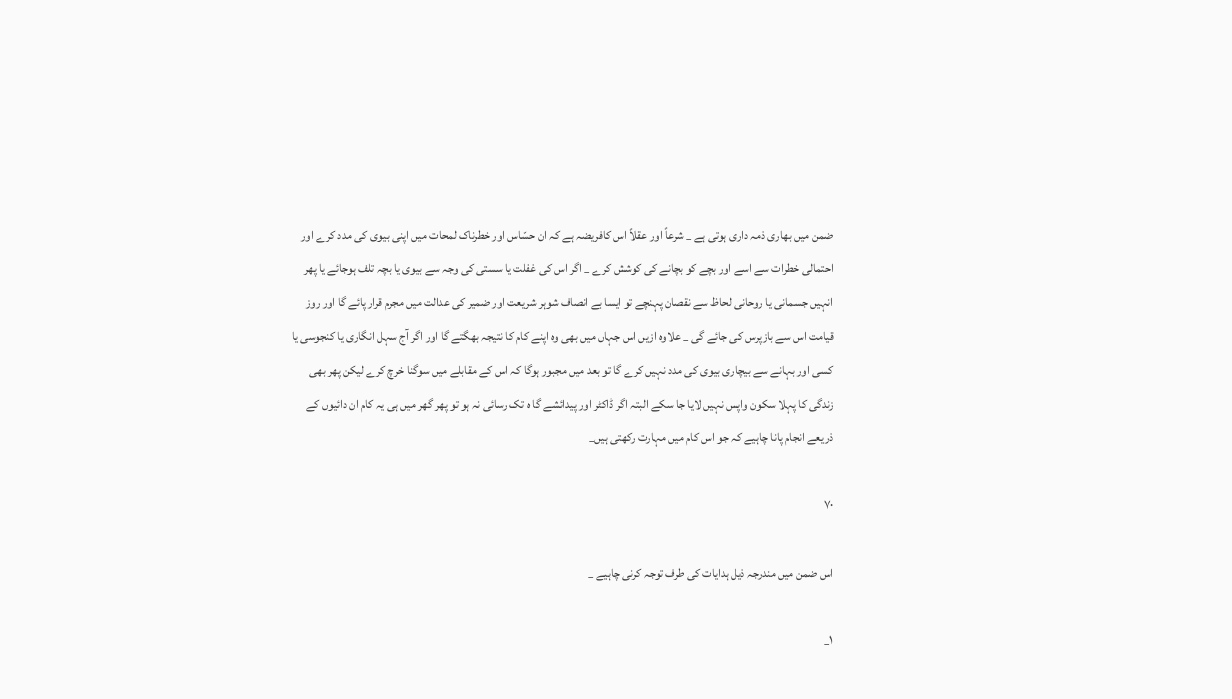ضمن میں بھاری ذمہ داری ہوتی ہے _ شرعاً اور عقلاً اس کافریضہ ہے کہ ان حسّاس اور خطرناک لمحات میں اپنی بیوی کی مدد کرے اور احتمالی خطرات سے اسے اور بچے کو بچانے کی کوشش کرے _ اگر اس کی غفلت یا سستی کی وجہ سے بیوی یا بچہ تلف ہوجائے یا پھر انہیں جسمانی یا روحانی لحاظ سے نقصان پہنچے تو ایسا بے انصاف شوہر شریعت اور ضمیر کی عدالت میں مجرم قرار پائے گا اور روز قیامت اس سے بازپرس کی جائے گی _ علاوہ ازیں اس جہاں میں بھی وہ اپنے کام کا نتیجہ بھگتے گا اور اگر آج سہل انگاری یا کنجوسی یا کسی اور بہانے سے بیچاری بیوی کی مدد نہیں کرے گا تو بعد میں مجبور ہوگا کہ اس کے مقابلے میں سوگنا خرچ کرے لیکن پھر بھی زندگی کا پہلا سکون واپس نہیں لایا جا سکے البتہ اگر ڈاکٹر اور پیدائشے گا ہ تک رسائی نہ ہو تو پھر گھر میں ہی یہ کام ان دائیوں کے ذریعے انجام پانا چاہیے کہ جو اس کام میں مہارت رکھتی ہیں_

۷۰

اس ضمن میں مندرجہ ذیل ہدایات کی طرف توجہ کرنی چاہیے _

۱_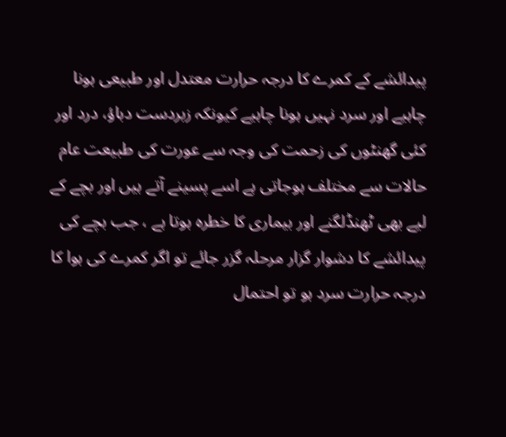پیدائشے کے کمرے کا درجہ حرارت معتدل اور طبیعی ہونا چاہیے اور سرد نہیں ہونا چاہیے کیونکہ زبردست دباؤ، درد اور کئی گھنٹوں کی زحمت کی وجہ سے عورت کی طبیعت عام حالات سے مختلف ہوجاتی ہے اسے پسینے آتے ہیں اور بچے کے لیے بھی ٹھنڈلگنے اور بیماری کا خطرہ ہوتا ہے ، جب بچے کی پیدائشے کا دشوار گزار مرحلہ گزر جائے تو اگر کمرے کی ہوا کا درجہ حرارت سرد ہو تو احتمال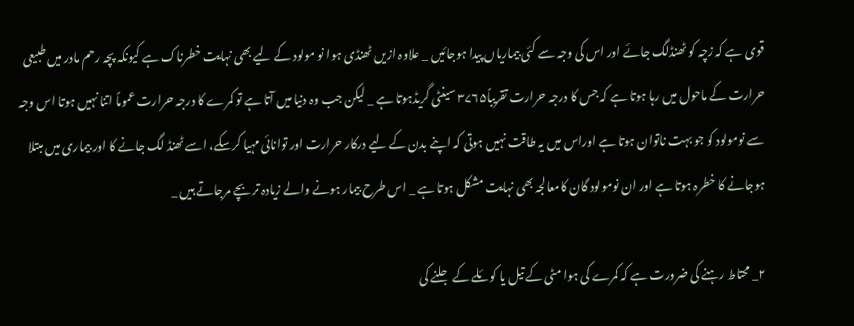قوی ہے کہ زچہ کو ٹھنڈلگ جائے اور اس کی وجہ سے کئی بیماریاں پیدا ہوجائیں _ علاوہ ازیں ٹھنڈی ہوا نو مولود کے لیے بھی نہایت خطرناک ہے کیونکہ پچہ رحم مادر میں طبیعی حرارت کے ماحول میں رہا ہوتا ہے کہ جس کا درجہ حرارت تقریباً۳۷۶۵ سینٹی گریڈہوتا ہے _ لیکن جب وہ دنیا میں آتا ہے تو کمرے کا درجہ حرارت عموماً اتنا نہیں ہوتا اس وجہ سے نومولود کو جو بہت ناتوان ہوتا ہے اوراس میں یہ طاقت نہیں ہوتی کہ اپنے بدن کے لیے درکار حرارت اور توانائی مہیا کرسکے، اسے ٹھنڈ لگ جانے کا اور بیماری میں مبتلا ہوجانے کا خطرہ ہوتا ہے اور ان نومولود گان کامعالجہ بھی نہایت مشکل ہوتا ہے _ اس طرح بیمار ہونے والے زیادہ تر بچے مرجاتے ہیں _

۲_ محتاط رہنے کی ضرورت ہے کہ کمرے کی ہوا مٹی کے تیل یا کوئلے کے جلنے کی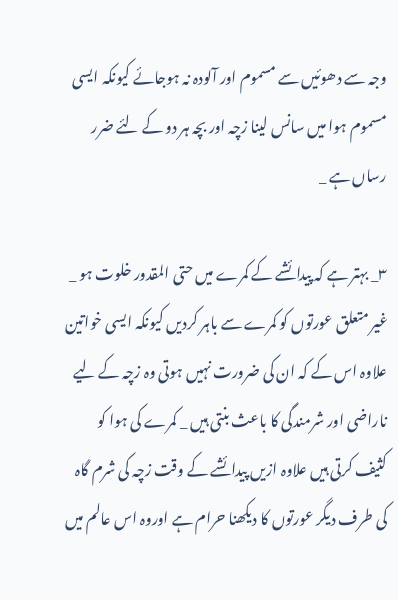وجہ سے دھوئیں سے مسموم اور آلودہ نہ ہوجائے کیونکہ ایسی مسموم ہوا میں سانس لینا زچہ اور بچہ ہر دو کے لئے ضرر رساں ہے _

۳_ بہتر ہے کہ پیدائشے کے کمرے میں حتی المقدور خلوت ہو _ غیر متعلق عورتوں کو کمرے سے باہر کردیں کیونکہ ایسی خواتین علاوہ اس کے کہ ان کی ضرورت نہیں ہوتی وہ زچہ کے لیے ناراضی اور شرمندگی کا باعث بنتی ہیں _ کمرے کی ہوا کو کثیف کرتی ہیں علاوہ ازیں پیدائشے کے وقت زچہ کی شرم گاہ کی طرف دیگر عورتوں کا دیکھنا حرام ہے اوروہ اس عالم میں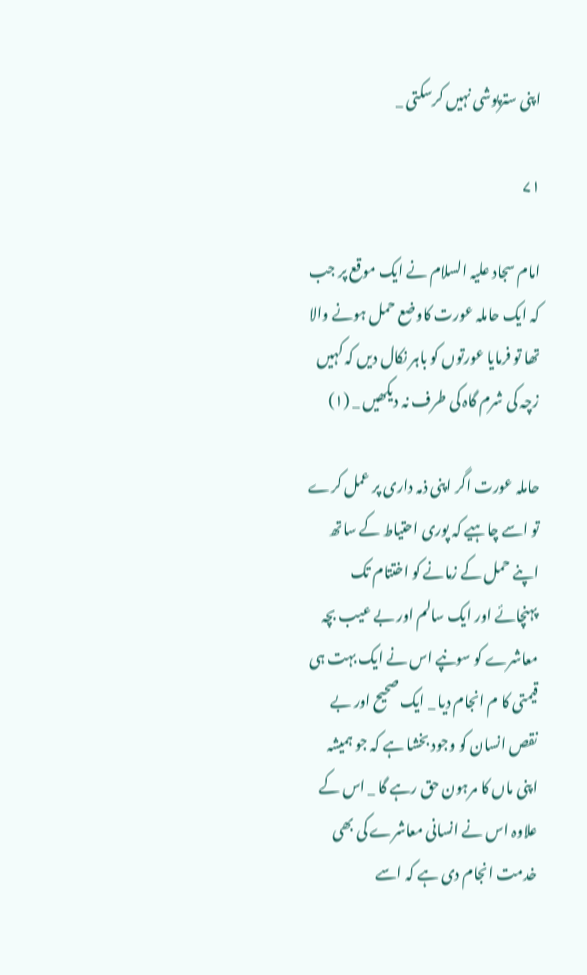اپنی سترپوشی نہیں کرسکتی _

۷۱

امام سجاد علیہ السلام نے ایک موقع پر جب کہ ایک حاملہ عورت کاوضع حمل ہونے والا تھا تو فرمایا عورتوں کو باہر نکال دیں کہ کہیں زچہ کی شرم گاہ کی طرف نہ دیکھیں _ (۱)

حاملہ عورت اگر اپنی ذمہ داری پر عمل کرے تو اسے چاہیے کہ پوری احتیاط کے ساتھ اپنے حمل کے زمانے کو اختتام تک پہنچائے اور ایک سالم اور بے عیب بچہ معاشرے کو سونپے اس نے ایک بہت ہی قیمتی کا م انجام دیا _ ایک صحیح اور بے نقص انسان کو وجود بخشا ہے کہ جو ہمیشہ اپنی ماں کا مرہون حق رہے گا _ اس کے علاوہ اس نے انسانی معاشرے کی بھی خدمت انجام دی ہے کہ اسے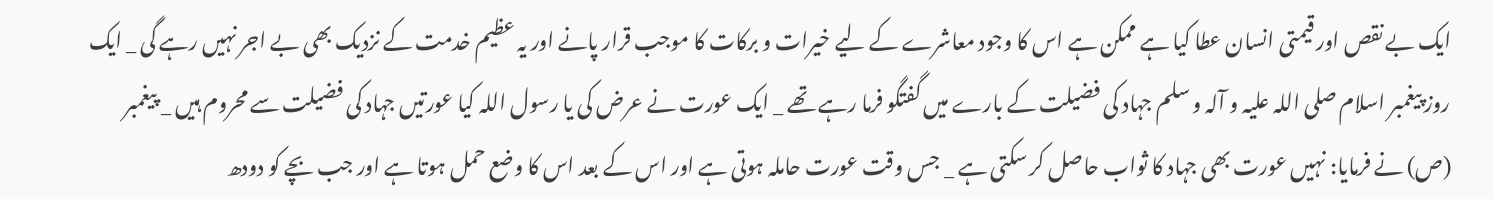ایک بے نقص اور قیمتی انسان عطا کیا ہے ممکن ہے اس کا وجود معاشرے کے لیے خیرات و برکات کا موجب قرار پانے اور یہ عظیم خدمت کے نزدیک بھی بے اجر نہیں رہے گی _ ایک روز پیغمبر اسلام صلی اللہ علیہ و آلہ و سلم جہاد کی فضیلت کے بارے میں گفتگو فرما رہے تھے _ ایک عورت نے عرض کی یا رسول اللہ کیا عورتیں جہاد کی فضیلت سے محروم ہیں _ پیغمبر (ص) نے فرمایا: نہیں عورت بھی جہاد کا ثواب حاصل کر سکتی ہے _ جس وقت عورت حاملہ ہوتی ہے اور اس کے بعد اس کا وضع حمل ہوتا ہے اور جب بچے کو دودھ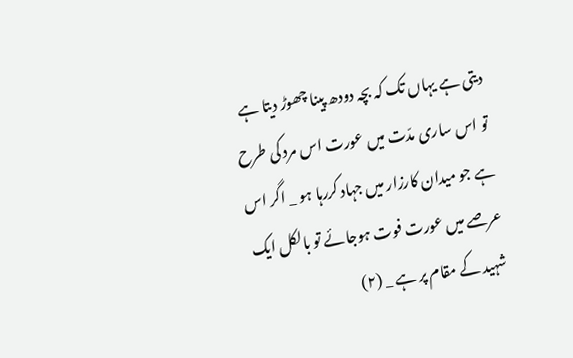دیتی ہے یہاں تک کہ بچہ دودھ پینا چھوڑ دیتا ہے تو اس ساری مدّت میں عورت اس مرد کی طرح ہے جو میدان کارزار میں جہاد کررہا ہو _ اگر اس عرصے میں عورت فوت ہوجائے تو بالکل ایک شہید کے مقام پر ہے _ (۲)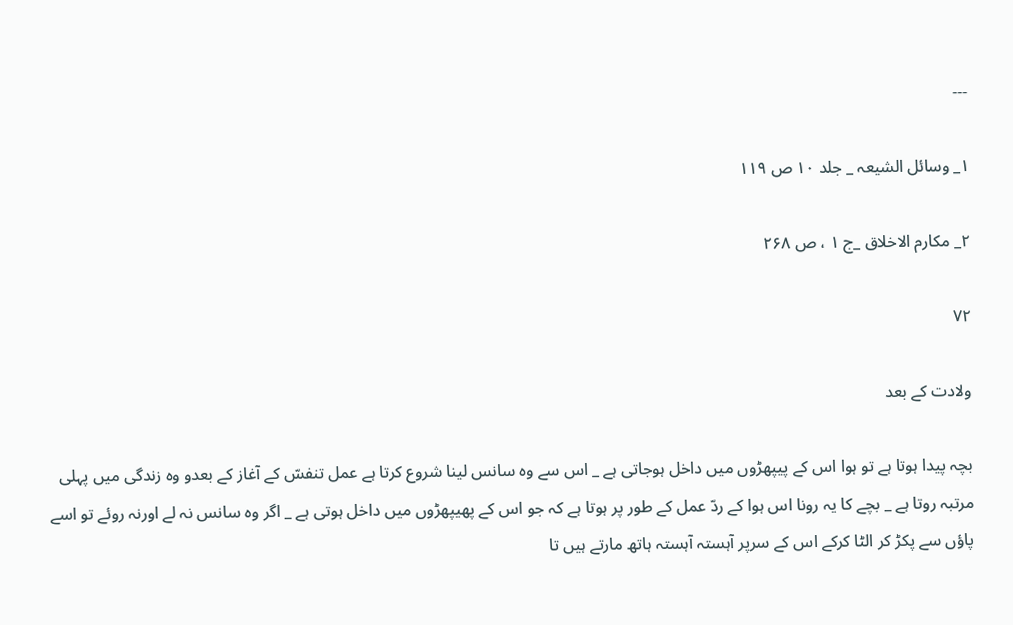---

۱_ وسائل الشیعہ _ جلد ۱۰ ص ۱۱۹

۲_ مکارم الاخلاق _ج ۱ ، ص ۲۶۸

۷۲

ولادت کے بعد

بچہ پیدا ہوتا ہے تو ہوا اس کے پیپھڑوں میں داخل ہوجاتی ہے _ اس سے وہ سانس لینا شروع کرتا ہے عمل تنفسّ کے آغاز کے بعدو وہ زندگی میں پہلی مرتبہ روتا ہے _ بچے کا یہ رونا اس ہوا کے ردّ عمل کے طور پر ہوتا ہے کہ جو اس کے پھیپھڑوں میں داخل ہوتی ہے _ اگر وہ سانس نہ لے اورنہ روئے تو اسے پاؤں سے پکڑ کر الٹا کرکے اس کے سرپر آہستہ آہستہ ہاتھ مارتے ہیں تا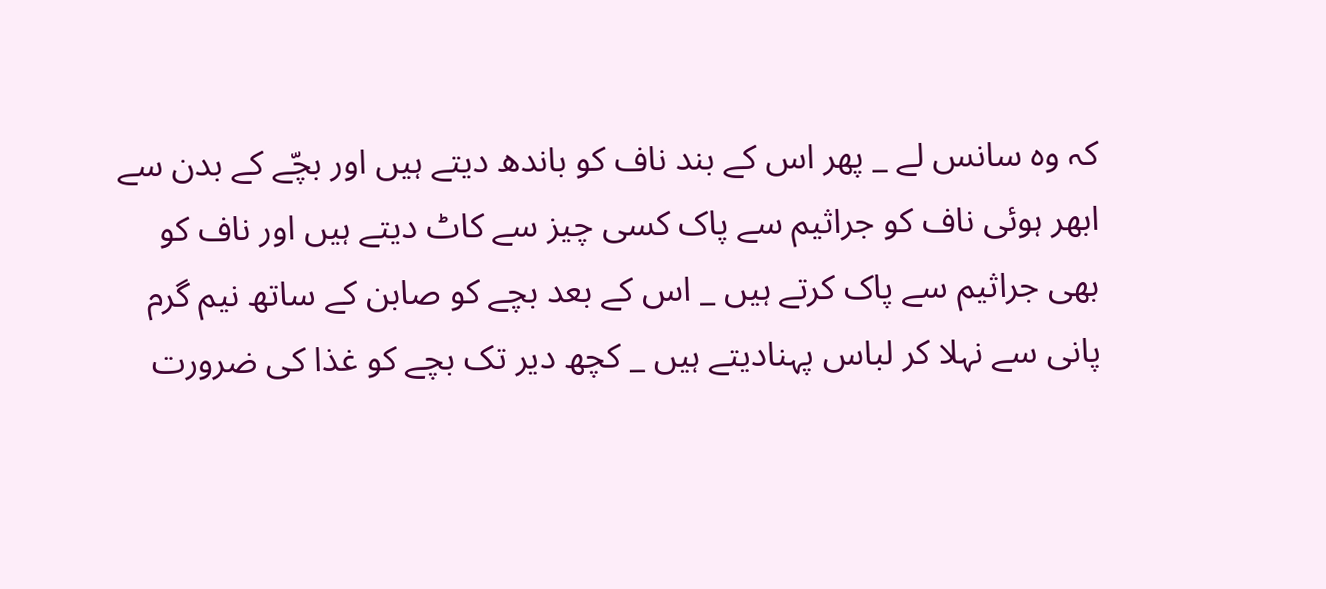کہ وہ سانس لے _ پھر اس کے بند ناف کو باندھ دیتے ہیں اور بچّے کے بدن سے ابھر ہوئی ناف کو جراثیم سے پاک کسی چیز سے کاٹ دیتے ہیں اور ناف کو بھی جراثیم سے پاک کرتے ہیں _ اس کے بعد بچے کو صابن کے ساتھ نیم گرم پانی سے نہلا کر لباس پہنادیتے ہیں _ کچھ دیر تک بچے کو غذا کی ضرورت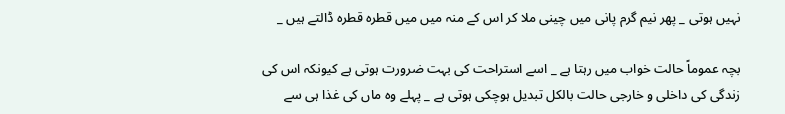نہیں ہوتی _ پھر نیم گرم پانی میں چینی ملا کر اس کے منہ میں میں قطرہ قطرہ ڈالتے ہیں _

بچہ عموماً حالت خواب میں رہتا ہے _ اسے استراحت کی بہت ضرورت ہوتی ہے کیونکہ اس کی زندگی کی داخلی و خارجی حالت بالکل تبدیل ہوچکی ہوتی ہے _ پہلے وہ ماں کی غذا ہی سے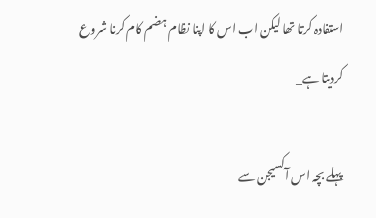استفادہ کرتا تھا لیکن اب اس کا اپنا نظام ہضم کام کرنا شروع کردیتا ہے_

پہلے بچہ اس آکسیجن سے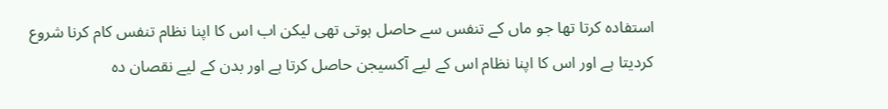استفادہ کرتا تھا جو ماں کے تنفس سے حاصل ہوتی تھی لیکن اب اس کا اپنا نظام تنفس کام کرنا شروع کردیتا ہے اور اس کا اپنا نظام اس کے لیے آکسیجن حاصل کرتا ہے اور بدن کے لیے نقصان دہ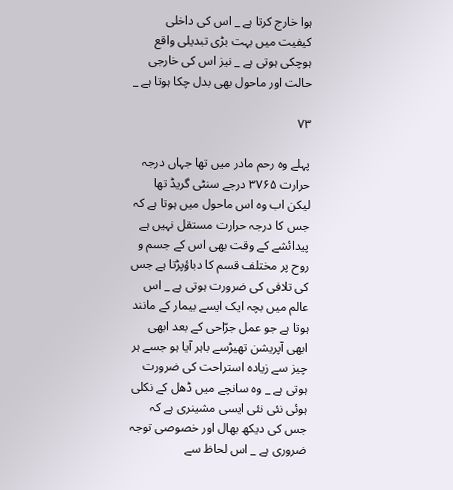ہوا خارج کرتا ہے _ اس کی داخلی کیفیت میں بہت بڑی تبدیلی واقع ہوچکی ہوتی ہے _ نیز اس کی خارجی حالت اور ماحول بھی بدل چکا ہوتا ہے _

۷۳

پہلے وہ رحم مادر میں تھا جہاں درجہ حرارت ۳۷۶۵ درجے سنٹی گریڈ تھا لیکن اب وہ اس ماحول میں ہوتا ہے کہ جس کا درجہ حرارت مستقل نہیں ہے پیدائشے کے وقت بھی اس کے جسم و روح پر مختلف قسم کا دباؤپڑتا ہے جس کی تلافی کی ضرورت ہوتی ہے _ اس عالم میں بچہ ایک ایسے بیمار کے مانند ہوتا ہے جو عمل جرّاحی کے بعد ابھی ابھی آپریشن تھیڑسے باہر آیا ہو جسے ہر چیز سے زیادہ استراحت کی ضرورت ہوتی ہے _ وہ سانچے میں ڈھل کے نکلی ہوئی نئی نئی ایسی مشینری ہے کہ جس کی دیکھ بھال اور خصوصی توجہ ضروری ہے _ اس لحاظ سے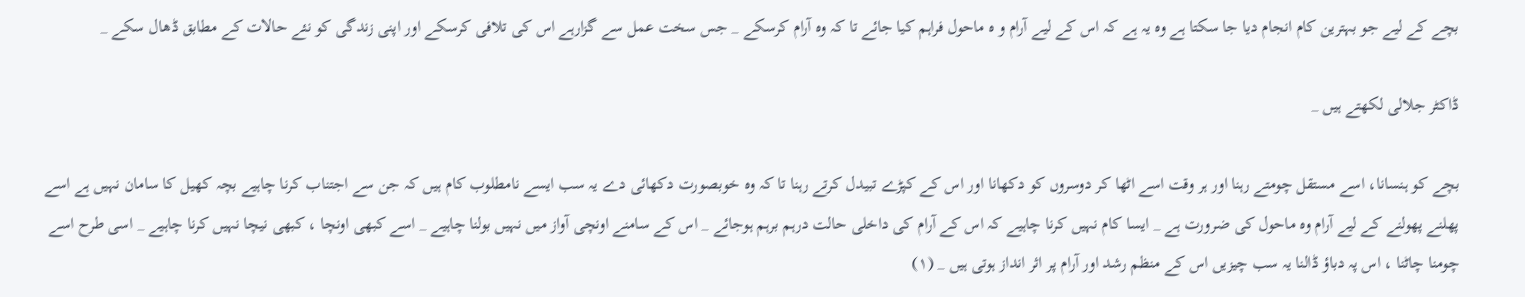بچے کے لیے جو بہترین کام انجام دیا جا سکتا ہے وہ یہ ہے کہ اس کے لیے آرام و ہ ماحول فراہم کیا جائے تا کہ وہ آرام کرسکے _ جس سخت عمل سے گزارہے اس کی تلافی کرسکے اور اپنی زندگی کو نئے حالات کے مطابق ڈھال سکے _

ڈاکٹر جلالی لکھتے ہیں _

بچے کو ہنسانا، اسے مستقل چومتے رہنا اور ہر وقت اسے اٹھا کر دوسروں کو دکھانا اور اس کے کپڑے تبیدل کرتے رہنا تا کہ وہ خوبصورت دکھائی دے یہ سب ایسے نامطلوب کام ہیں کہ جن سے اجتناب کرنا چاہیے بچہ کھیل کا سامان نہیں ہے اسے پھلنے پھولنے کے لیے آرام وہ ماحول کی ضرورت ہے _ ایسا کام نہیں کرنا چاہیے کہ اس کے آرام کی داخلی حالت درہم برہم ہوجائے _ اس کے سامنے اونچی آواز میں نہیں بولنا چاہیے _ اسے کبھی اونچا ، کبھی نیچا نہیں کرنا چاہیے _ اسی طرح اسے چومنا چاٹنا ، اس پہ دباؤ ڈالنا یہ سب چیزیں اس کے منظم رشد اور آرام پر اثر انداز ہوتی ہیں _ (۱)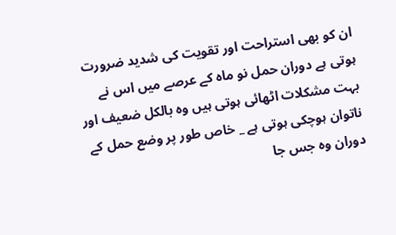ان کو بھی استراحت اور تقویت کی شدید ضرورت ہوتی ہے دوران حمل نو ماہ کے عرصے میں اس نے بہت مشکلات اٹھائی ہوتی ہیں وہ بالکل ضعیف اور ناتوان ہوچکی ہوتی ہے _ خاص طور پر وضع حمل کے دوران وہ جس جا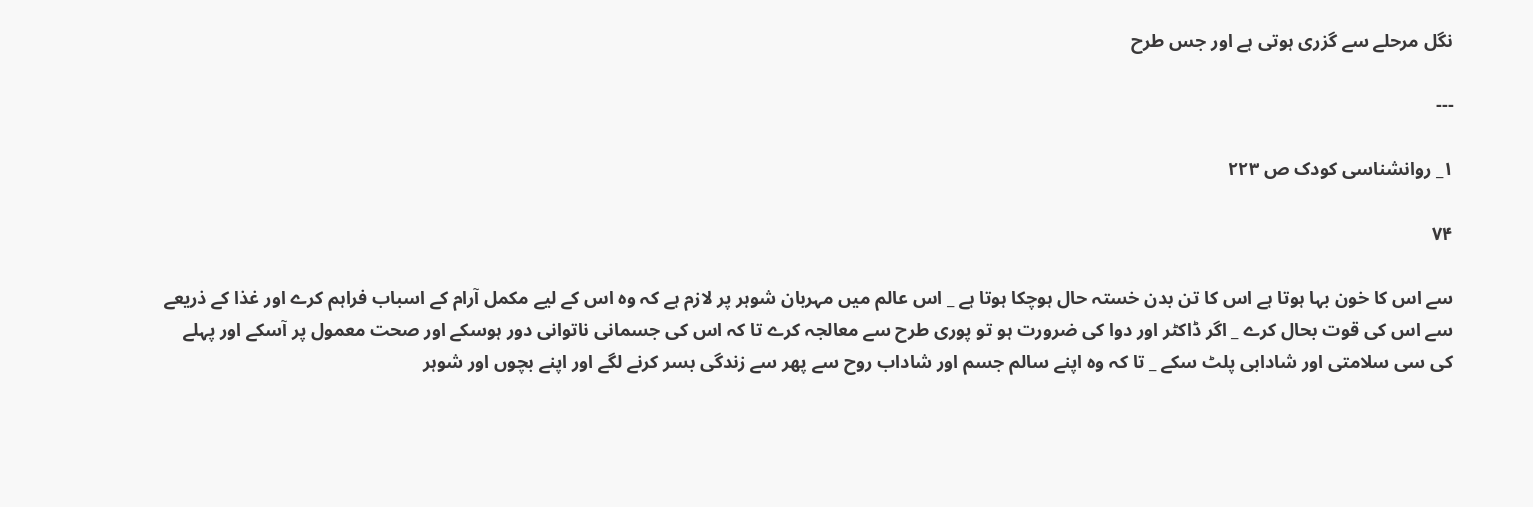نگل مرحلے سے گزری ہوتی ہے اور جس طرح

---

۱_ روانشناسی کودک ص ۲۲۳

۷۴

سے اس کا خون بہا ہوتا ہے اس کا تن بدن خستہ حال ہوچکا ہوتا ہے _ اس عالم میں مہربان شوہر پر لازم ہے کہ وہ اس کے لیے مکمل آرام کے اسباب فراہم کرے اور غذا کے ذریعے سے اس کی قوت بحال کرے _ اگر ڈاکٹر اور دوا کی ضرورت ہو تو پوری طرح سے معالجہ کرے تا کہ اس کی جسمانی ناتوانی دور ہوسکے اور صحت معمول پر آسکے اور پہلے کی سی سلامتی اور شادابی پلٹ سکے _ تا کہ وہ اپنے سالم جسم اور شاداب روح سے پھر سے زندگی بسر کرنے لگے اور اپنے بچوں اور شوہر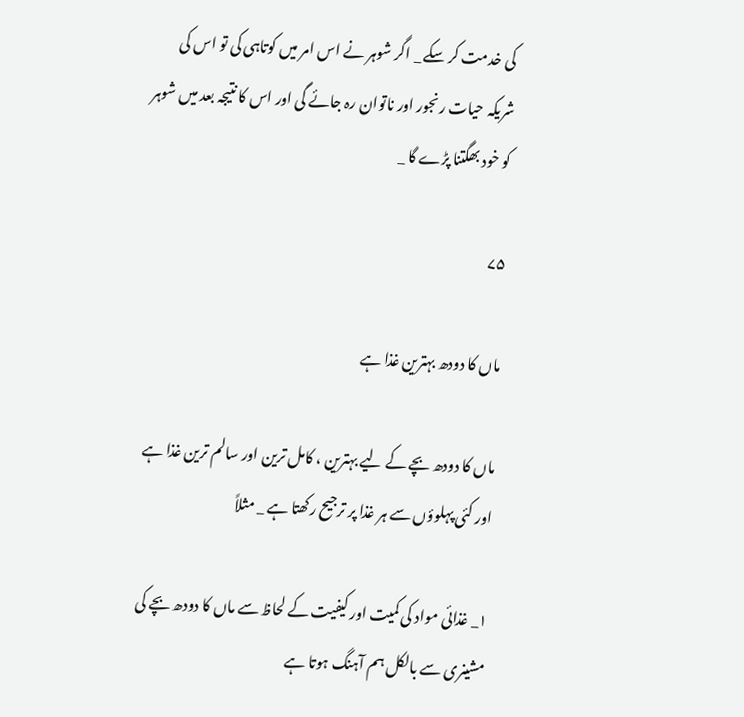کی خدمت کر سکے _ اگر شوہر نے اس امر میں کوتاہی کی تو اس کی شریکہ حیات رنجور اور ناتوان رہ جائے گی اور اس کا نتیجہ بعد میں شوہر کو خود بھگتنا پڑے گا _

۷۵

ماں کا دودھ بہترین غذا ہے

ماں کا دودھ بچے کے لیے بہترین ، کامل ترین اور سالم ترین غذا ہے اور کئی پہلوؤں سے ہر غذا پر ترجیح رکھتا ہے _ مثلاً

۱_ غذائی مواد کی کمیت اور کیفیت کے لحاظ سے ماں کا دودھ بچے کی مشینری سے بالکل ہم آہنگ ہوتا ہے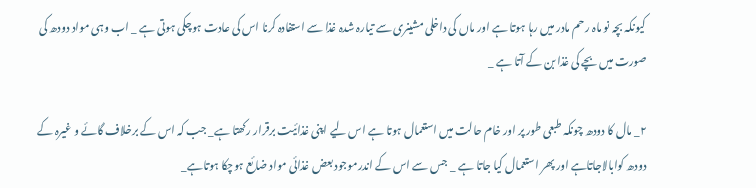کیونکہ بچہ نو ماہ رحم مادر میں رہا ہوتا ہے اور ماں کی داخلی مشینری سے تیارہ شدہ غذا سے استفادہ کرنا اس کی عادت ہوچکی ہوتی ہے _ اب وہی مواد دودھ کی صورت میں بچے کی غذا بن کے آتا ہے _

۲_ مال کا دودھ چونکہ طبعی طور پر اور خام حالت میں استعمال ہوتا ہے اس لیے اپنی غذائیت برقرار رکھتا ہے_ جب کہ اس کے برخلاف گائے و غیرہ کے دودھ کوابالاجاتاہے اور پھر استعمال کیا جاتا ہے _ جس سے اس کے اندرموجود بعض غذائی مواد ضائع ہوچکا ہوتاہے_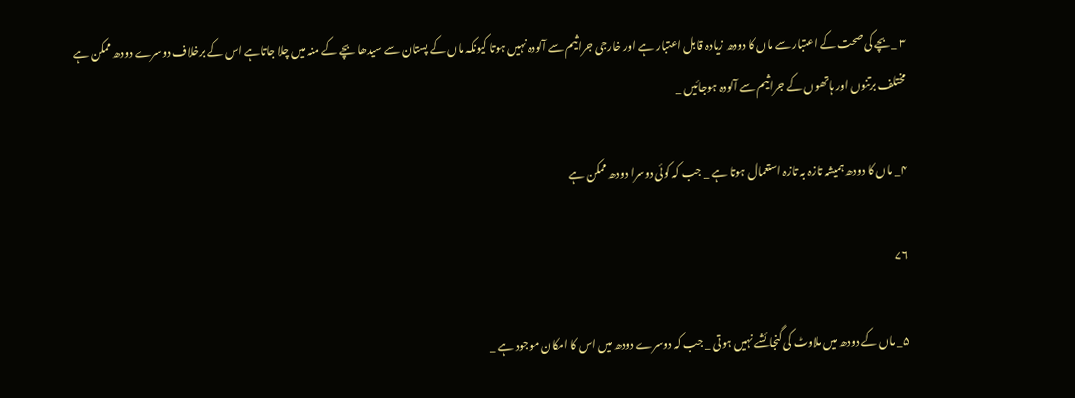۳ _بچے کی صحت کے اعتبار سے ماں کا دودھ زیادہ قابل اعتبار ہے اور خارجی جراثیم سے آلودہ نہیں ہوتا کیونکہ ماں کے پستان سے سیدھا بچے کے منہ میں چلا جاتاہے اس کے برخلاف دوسرے دودھ ممکن ہے مختلف برتنوں اور ہاتھوں کے جراثیم سے آلودہ ہوجائیں _

۴_ ماں کا دودھ ہمیشہ تازہ بہ تازہ استعمال ہوتا ہے _ جب کہ کوئی دوسرا دودھ ممکن ہے

۷۶

۵_ ماں کے دودھ میں ملاوٹ کی گنجائشے نہیں ہوتی _ جب کہ دوسرے دودھ میں اس کا امکان موجود ہے _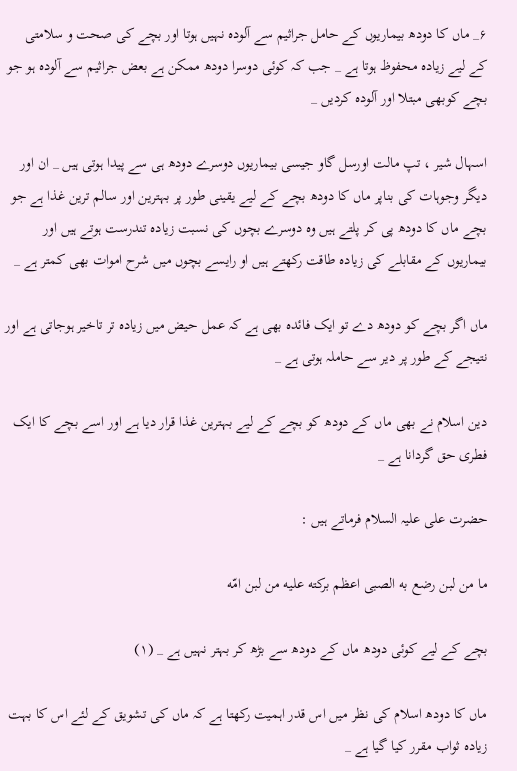۶_ ماں کا دودھ بیماریوں کے حامل جراثیم سے آلودہ نہیں ہوتا اور بچے کی صحت و سلامتی کے لیے زیادہ محفوظ ہوتا ہے _ جب کہ کوئی دوسرا دودھ ممکن ہے بعض جراثیم سے آلودہ ہو جو بچے کوبھی مبتلا اور آلودہ کردیں _

اسہال شیر ، تپ مالت اورسل گاو جیسی بیماریوں دوسرے دودھ ہی سے پیدا ہوتی ہیں _ ان اور دیگر وجوہات کی بناپر ماں کا دودھ بچے کے لیے یقینی طور پر بہترین اور سالم ترین غذا ہے جو بچے ماں کا دودھ پی کر پلتے ہیں وہ دوسرے بچوں کی نسبت زیادہ تندرست ہوتے ہیں اور بیماریوں کے مقابلے کی زیادہ طاقت رکھتے ہیں او رایسے بچوں میں شرح اموات بھی کمتر ہے _

ماں اگر بچے کو دودھ دے تو ایک فائدہ بھی ہے کہ عمل حیض میں زیادہ تر تاخیر ہوجاتی ہے اور نتیجے کے طور پر دیر سے حاملہ ہوتی ہے _

دین اسلام نے بھی ماں کے دودھ کو بچے کے لیے بہترین غذا قرار دیا ہے اور اسے بچے کا ایک فطری حق گردانا ہے _

حضرت علی علیہ السلام فرماتے ہیں :

ما من لبن رضع به الصبی اعظم برکته علیه من لبن امّه

بچے کے لیے کوئی دودھ ماں کے دودھ سے بڑھ کر بہتر نہیں ہے _ (۱)

ماں کا دودھ اسلام کی نظر میں اس قدر اہمیت رکھتا ہے کہ ماں کی تشویق کے لئے اس کا بہت زیادہ ثواب مقرر کیا گیا ہے _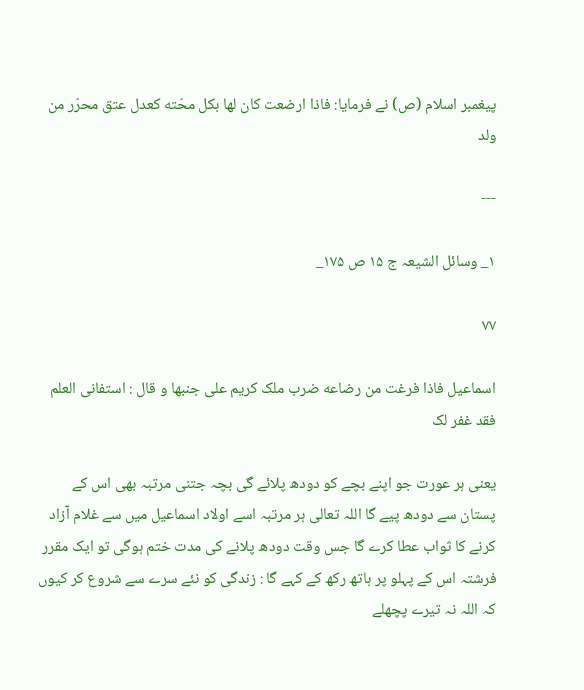پیغمبر اسلام (ص) نے فرمایا: فاذا ارضعت کان لها بکل محّته کعدل عتق محرّر من ولد

---

۱_ وسائل الشیعہ ج ۱۵ ص ۱۷۵_

۷۷

اسماعیل فاذا فرغت من رضاعه ضرب ملک کریم علی جنبها و قال : استفانی العلم فقد غفر لک

یعنی ہر عورت جو اپنے بچے کو دودھ پلائے گی بچہ جتنی مرتبہ بھی اس کے پستان سے دودھ پیے گا اللہ تعالی ہر مرتبہ اسے اولاد اسماعیل میں سے غلام آزاد کرنے کا ثواب عطا کرے گا جس وقت دودھ پلانے کی مدت ختم ہوگی تو ایک مقرر فرشتہ اس کے پہلو پر ہاتھ رکھ کے کہے گا : زندگی کو نئے سرے سے شروع کر کیوں کہ اللہ نہ تیرے پچھلے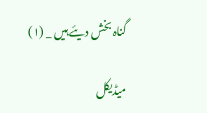گناہ بخش دیئے ہیں _ (۱)

میڈیکل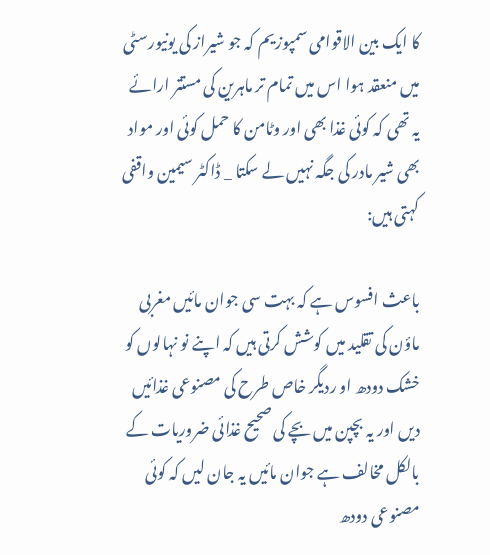کا ایک بین الاقوامی سمپوزیم کہ جو شیراز کی یونیورسٹی میں منعقد ہوا اس میں تمام تر ماہرین کی مستتر ارائے یہ تھی کہ کوئی غذا بھی اور وٹامن کا حمل کوئی اور مواد بھی شیر مادر کی جگہ نہیں لے سکتا _ ڈاکٹر سیمین واقفی کہتی ہیں:

باعث افسوس ہے کہ بہت سی جوان مائیں مغربی ماؤن کی تقلید میں کوشش کرتی ہیں کہ اپنے نو نہالوں کو خشک دودھ او ردیگر خاص طرح کی مصنوعی غذائیں دیں اور یہ بچپن میں بچے کی صحیح غذائی ضروریات کے بالکل مخالف ہے جوان مائیں یہ جان لیں کہ کوئی مصنوعی دودھ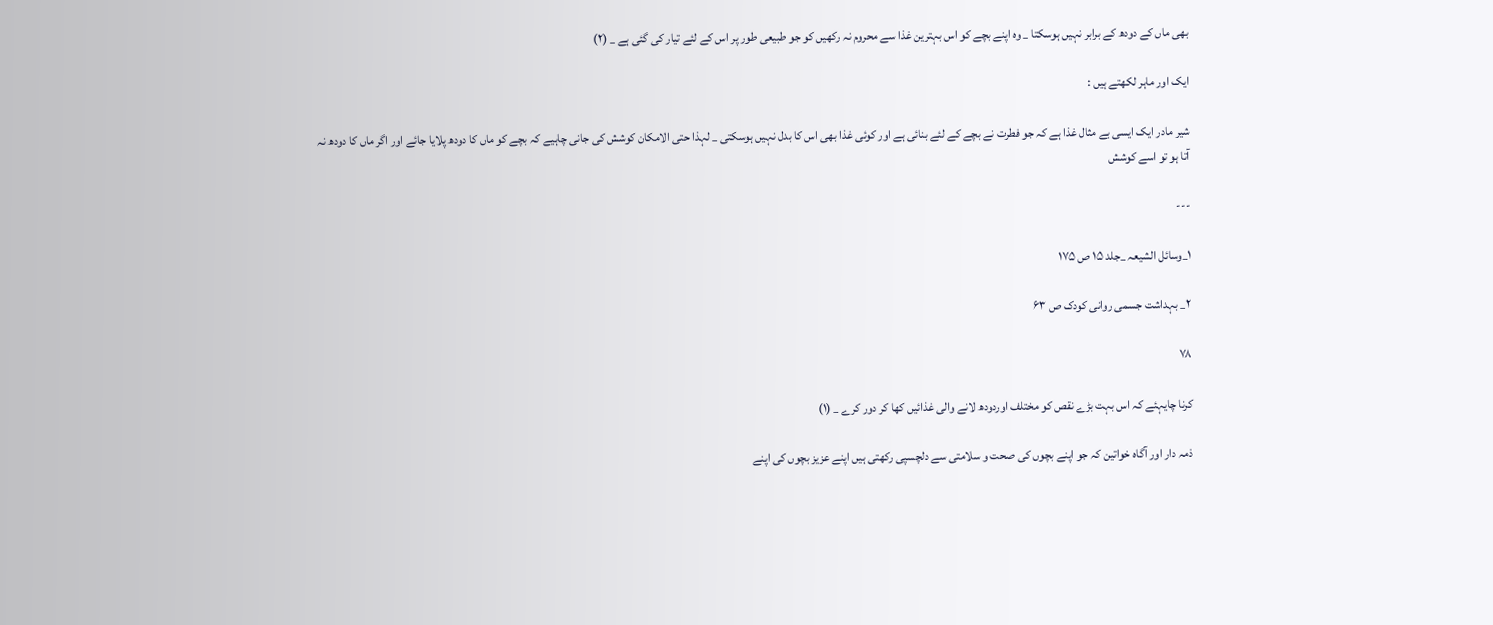بھی ماں کے دودھ کے برابر نہیں ہوسکتا _ وہ اپنے بچے کو اس بہترین غذا سے محروم نہ رکھیں کو جو طبیعی طور پر اس کے لئے تیار کی گئی ہے _ (۲)

ایک اور ماہر لکھتے ہیں :

شیر مادر ایک ایسی بے مثال غذا ہے کہ جو فطرت نے بچے کے لئے بنائی ہے اور کوئی غذا بھی اس کا بدل نہیں ہوسکتی _ لہذا حتی الامکان کوشش کی جانی چاہیے کہ بچے کو ماں کا دودھ پلایا جائے اور اگر ماں کا دودھ نہ آتا ہو تو اسے کوشش

---

۱_وسائل الشیعہ _جلد ۱۵ ص ۱۷۵

۲_ بہداشت جسمی روانی کودک ص ۶۳

۷۸

کرنا چایہئے کہ اس بہت بڑے نقص کو مختلف اوردودھ لانے والی غذائیں کھا کر دور کرے _ (۱)

ذمہ دار اور آگاہ خواتین کہ جو اپنے بچوں کی صحت و سلامتی سے دلچسپی رکھتی ہیں اپنے عزیز بچوں کی اپنے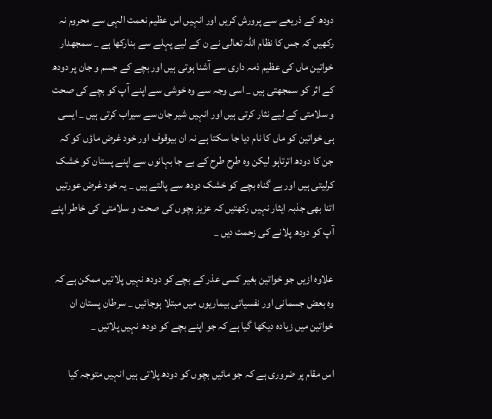دودھ کے ذریعے سے پرورش کریں اور انہیں اس عظیم نعمت الہی سے محروم نہ رکھیں کہ جس کا نظام اللہ تعالی نے ن کے لیے پہلے سے بنارکھا ہے _ سمجھدار خواتین ماں کی عظیم ذمہ داری سے آشنا ہوتی ہیں اور بچے کے جسم و جان پر دودھ کے اثر کو سمجھتی ہیں _ اسی وجہ سے وہ خوشی سے اپنے آپ کو بچے کی صحت و سلامتی کے لیے نثار کرتی ہیں اور انہیں شیر جان سے سیراب کرتی ہیں _ ایسی ہی خواتین کو ماں کا نام دیا جا سکتا ہے نہ ان بیوقوف اور خود غرض ماؤں کو کہ جن کا دودھ اترتاہو لیکن وہ طرح طرح کے بے جا بہانوں سے اپنے پستان کو خشک کرلیتی ہیں اور بے گناہ بچے کو خشک دودھ سے پالتے ہیں _ یہ خود غرض عورتیں اتنا بھی جذبہ ایثار نہیں رکھتیں کہ عزیز بچوں کی صحت و سلامتی کی خاطر اپنے آپ کو دودھ پلانے کی زحمت دیں _

علاوہ ازیں جو خواتین بغیر کسی عذر کے بچے کو دودھ نہیں پلاتیں ممکن ہے کہ وہ بعض جسمانی اور نفسیاتی بیماریوں میں مبتلا ہوجائیں _ سرطان پستان ان خواتین میں زیادہ دیکھا گیا ہے کہ جو اپنے بچے کو دودھ نہیں پلاتیں _

اس مقام پر ضروری ہے کہ جو مائیں بچوں کو دودھ پلاتی ہیں انہیں متوجہ کیا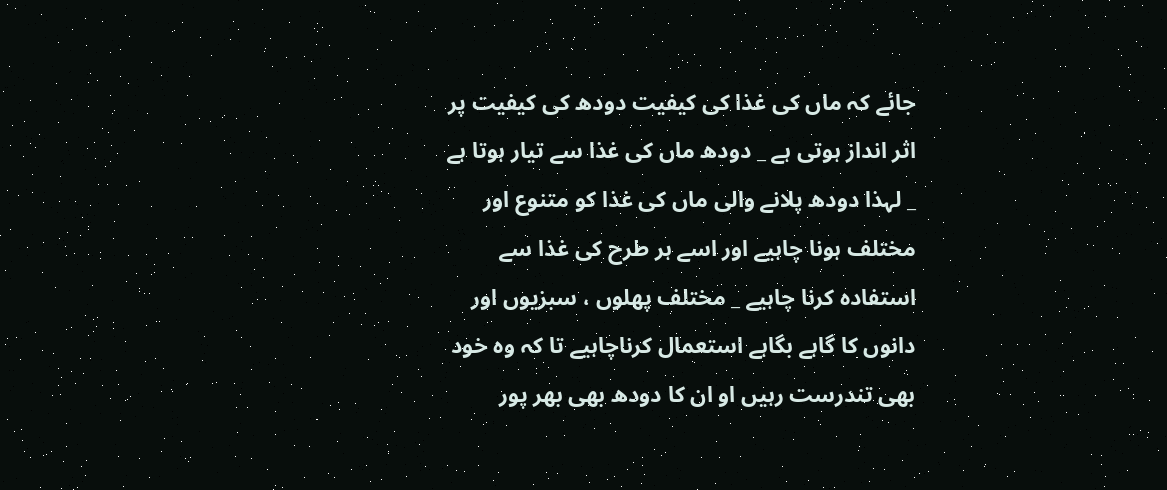جائے کہ ماں کی غذا کی کیفیت دودھ کی کیفیت پر اثر انداز ہوتی ہے _ دودھ ماں کی غذا سے تیار ہوتا ہے _ لہذا دودھ پلانے والی ماں کی غذا کو متنوع اور مختلف ہونا چاہیے اور اسے ہر طرح کی غذا سے استفادہ کرنا چاہیے _ مختلف پھلوں ، سبزیوں اور دانوں کا گاہے بگاہے استعمال کرناچاہیے تا کہ وہ خود بھی تندرست رہیں او ان کا دودھ بھی بھر پور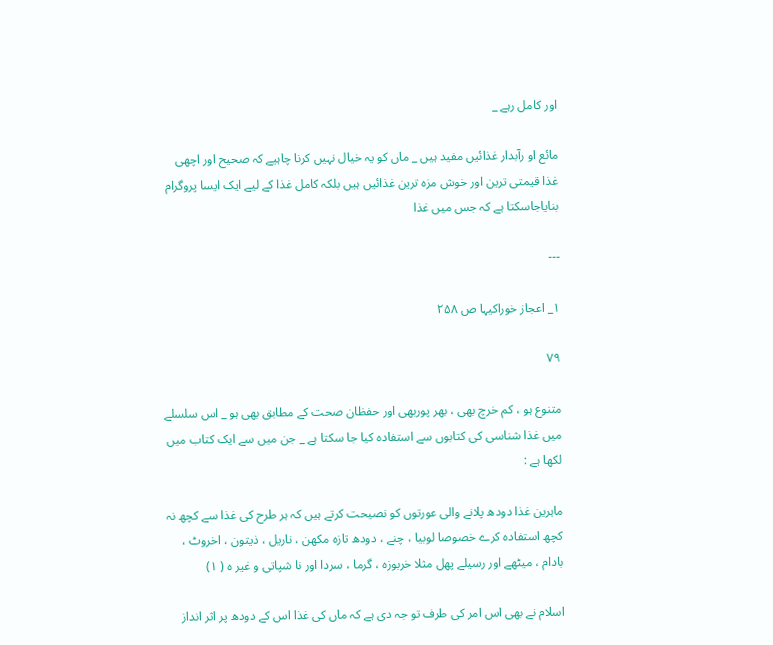اور کامل رہے _

مائع او رآبدار غذائیں مفید ہیں _ ماں کو یہ خیال نہیں کرنا چاہیے کہ صحیح اور اچھی غذا قیمتی ترین اور خوش مزہ ترین غذائیں ہیں بلکہ کامل غذا کے لیے ایک ایسا پروگرام بنایاجاسکتا ہے کہ جس میں غذا

---

۱_ اعجاز خوراکیہا ص ۲۵۸

۷۹

متنوع ہو ، کم خرچ بھی ، بھر پوربھی اور حفظان صحت کے مطابق بھی ہو _ اس سلسلے میں غذا شناسی کی کتابوں سے استفادہ کیا جا سکتا ہے _ جن میں سے ایک کتاب میں لکھا ہے :

ماہرین غذا دودھ پلانے والی عورتوں کو نصیحت کرتے ہیں کہ ہر طرح کی غذا سے کچھ نہ کچھ استفادہ کرے خصوصا لوبیا ، چنے ، دودھ تازہ مکھن ، ناریل ، ذیتون ، اخروٹ ، بادام ، میٹھے اور رسیلے پھل مثلا خربوزہ ، گرما ، سردا اور نا شپاتی و غیر ہ ( ۱)

اسلام نے بھی اس امر کی طرف تو جہ دی ہے کہ ماں کی غذا اس کے دودھ پر اثر انداز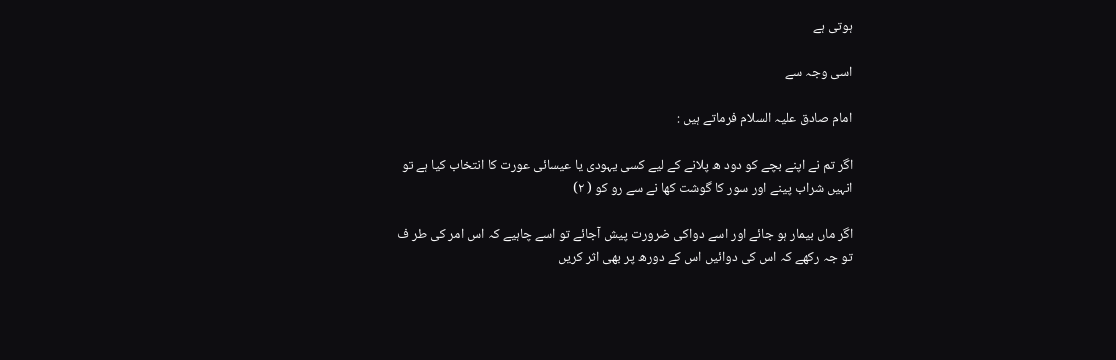ہوتی ہے

اسی وجہ سے

امام صادق علیہ السلام فرماتے ہیں :

اگر تم نے اپنے بچے کو دود ھ پلانے کے لیے کسی یہودی یا عیسائی عورت کا انتخاب کیا ہے تو انہیں شراب پینے اور سور کا گوشت کھا نے سے رو کو ( ۲)

اگر ماں بیمار ہو جائے اور اسے دواکی ضرورت پیش آجائے تو اسے چاہیے کہ اس امر کی طر ف تو جہ رکھے کہ اس کی دوائیں اس کے دورھ پر بھی اثر کریں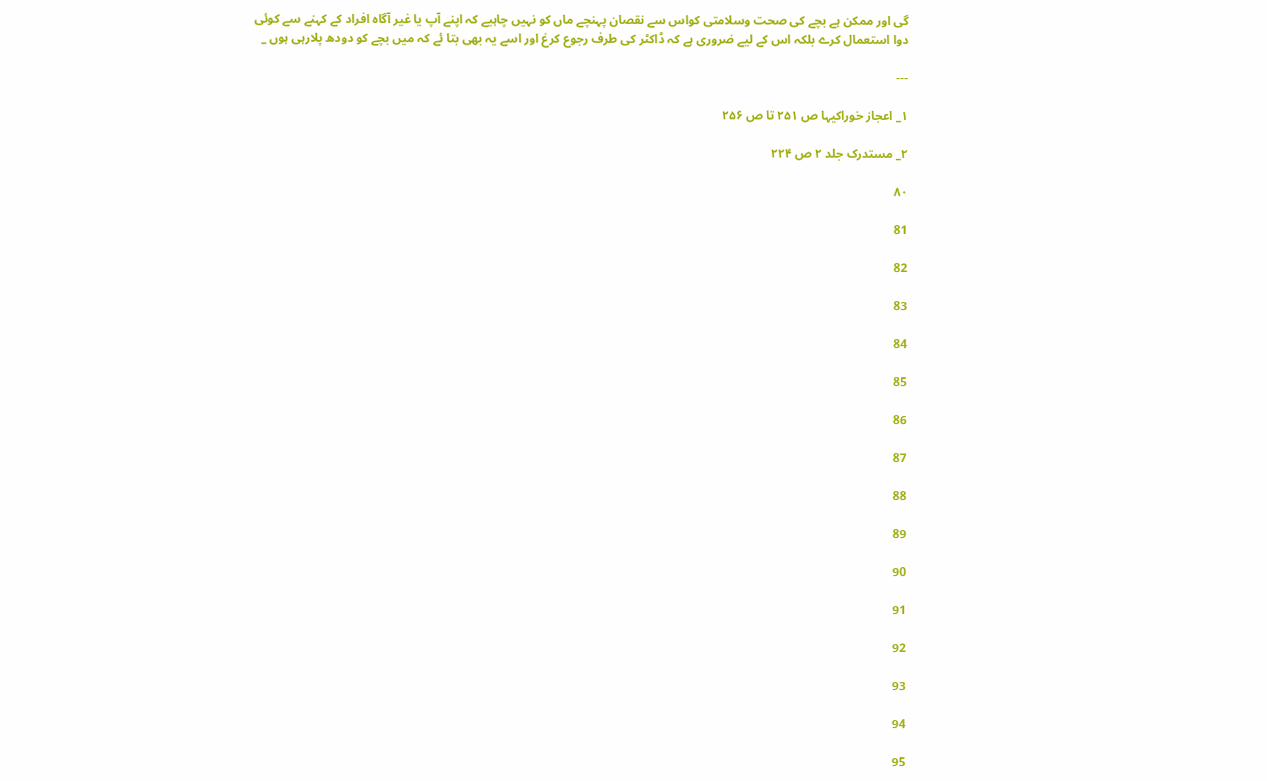گی اور ممکن ہے بچے کی صحت وسلامتی کواس سے نقصان پہنچے ماں کو نہیں چاہیے کہ اپنے آپ یا غیر آگاہ افراد کے کہنے سے کوئی دوا استعمال کرے بلکہ اس کے لیے ضروری ہے کہ ڈاکٹر کی طرف رجوع کرغ اور اسے یہ بھی بتا ئے کہ میں بچے کو دودھ پلارہی ہوں _

---

۱_ اعجاز خوراکیہا ص ۲۵۱ تا ص ۲۵۶

۲_ مستدرک جلد ۲ ص ۲۲۴

۸۰

81

82

83

84

85

86

87

88

89

90

91

92

93

94

95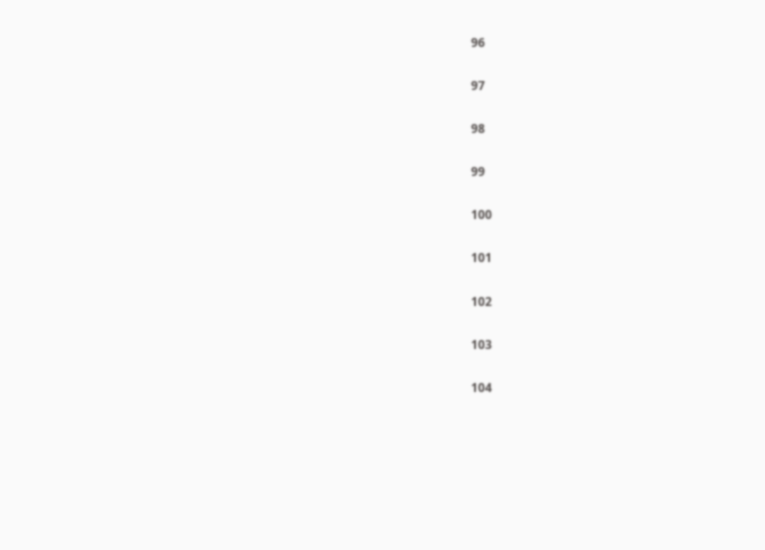96

97

98

99

100

101

102

103

104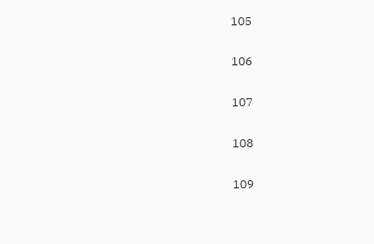105

106

107

108

109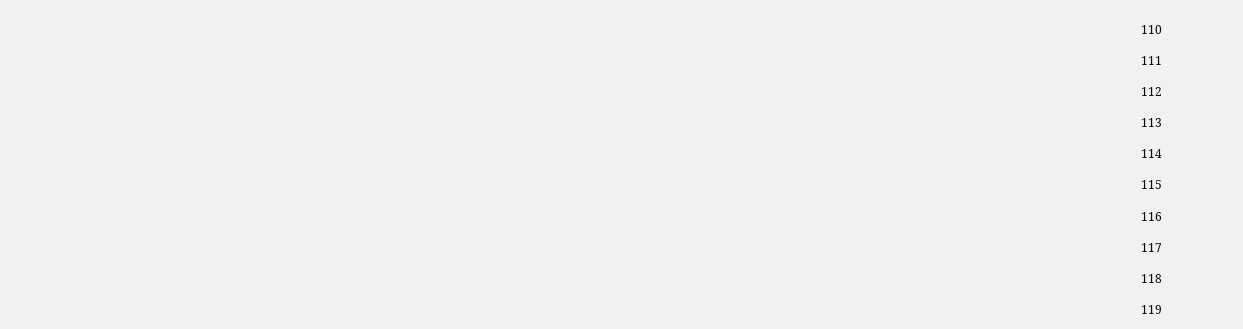110

111

112

113

114

115

116

117

118

119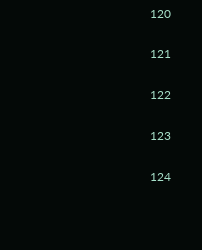120

121

122

123

124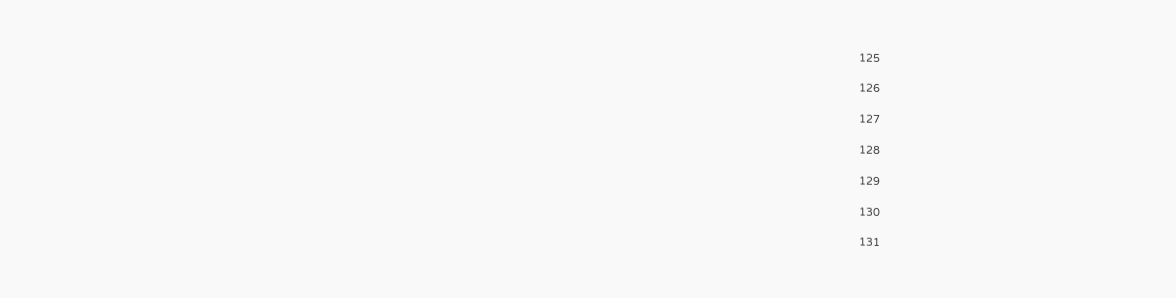125

126

127

128

129

130

131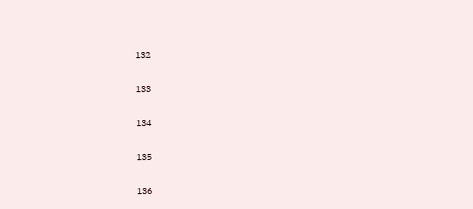132

133

134

135

136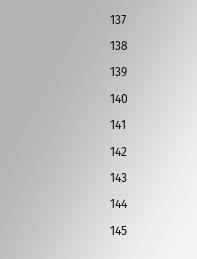137

138

139

140

141

142

143

144

145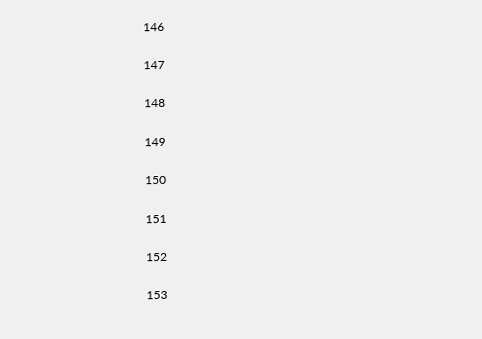146

147

148

149

150

151

152

153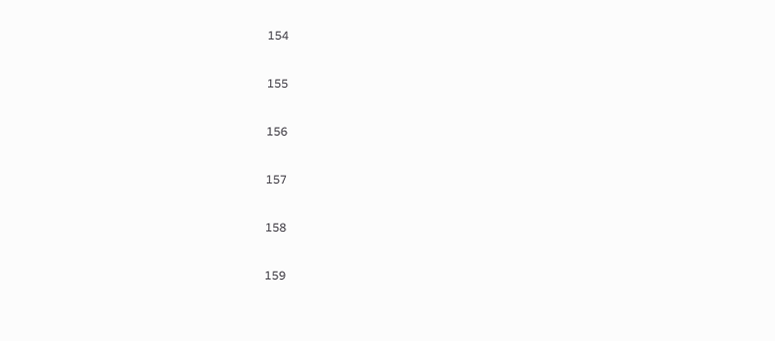154

155

156

157

158

159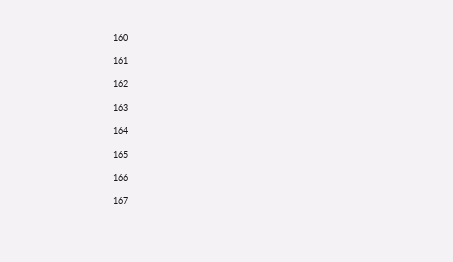160

161

162

163

164

165

166

167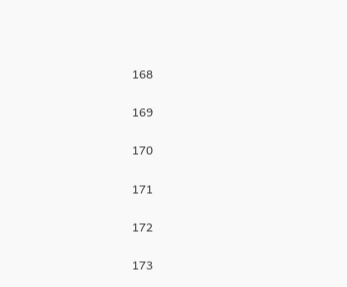168

169

170

171

172

173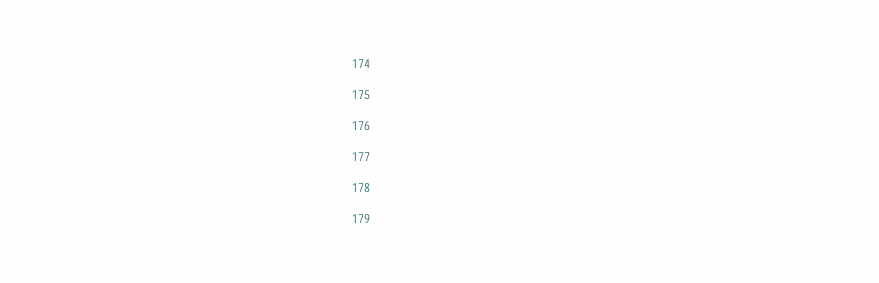174

175

176

177

178

179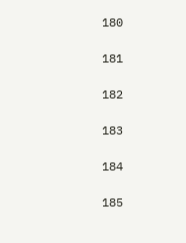180

181

182

183

184

185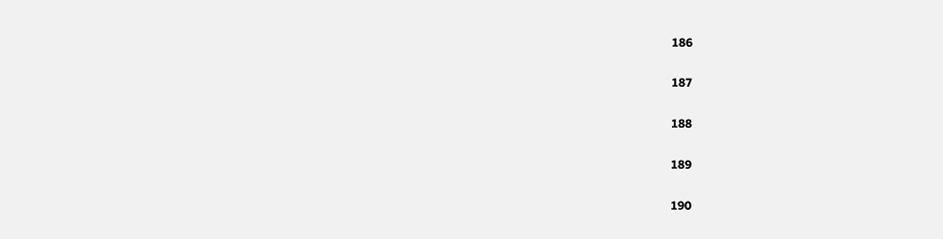186

187

188

189

190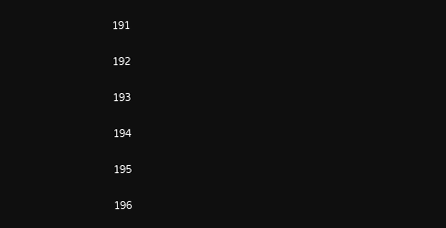191

192

193

194

195

196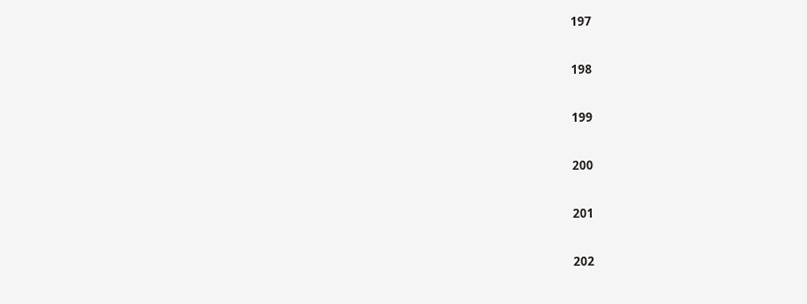197

198

199

200

201

202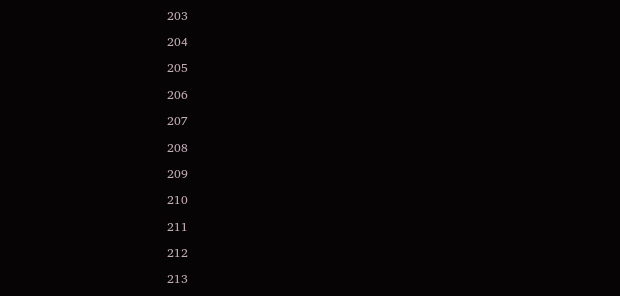203

204

205

206

207

208

209

210

211

212

213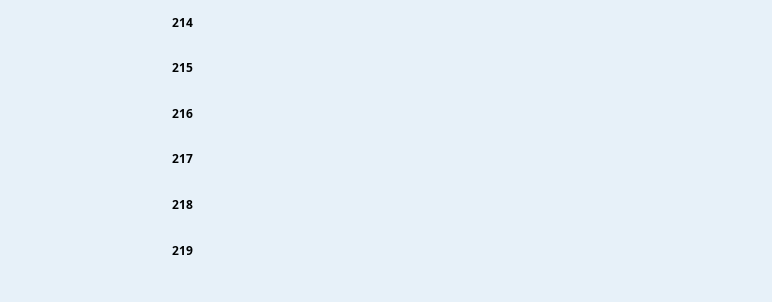214

215

216

217

218

219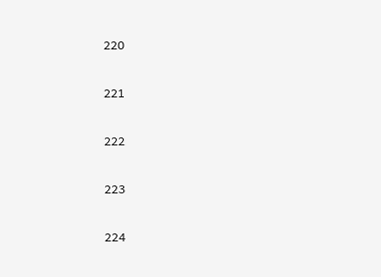220

221

222

223

224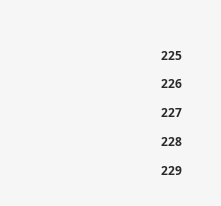225

226

227

228

229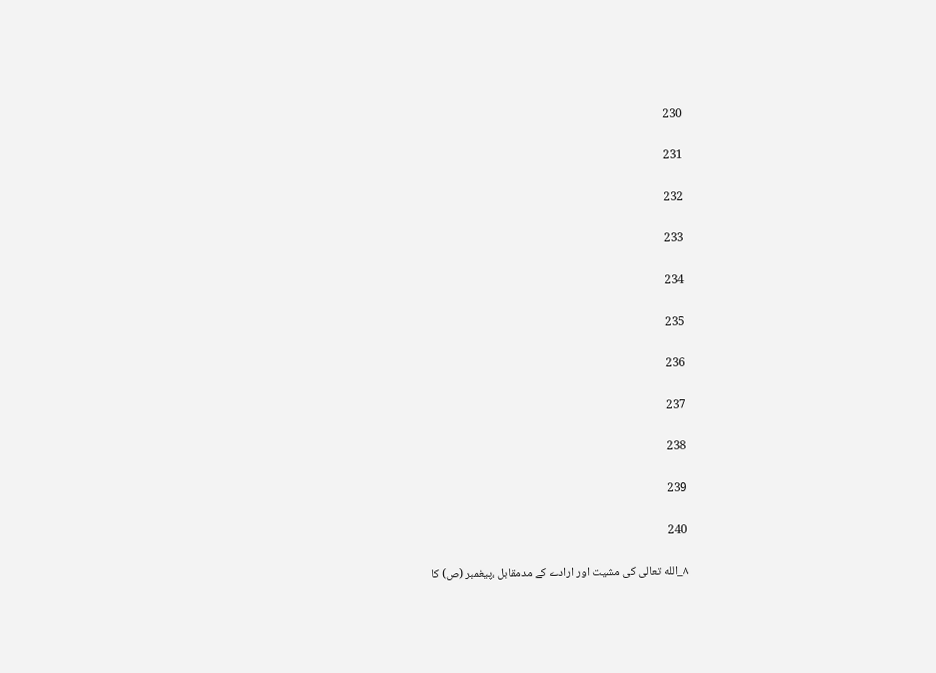230

231

232

233

234

235

236

237

238

239

240

۸_الله تعالى كى مشيت اور ارادے كے مدمقابل ،پيغمبر (ص) كا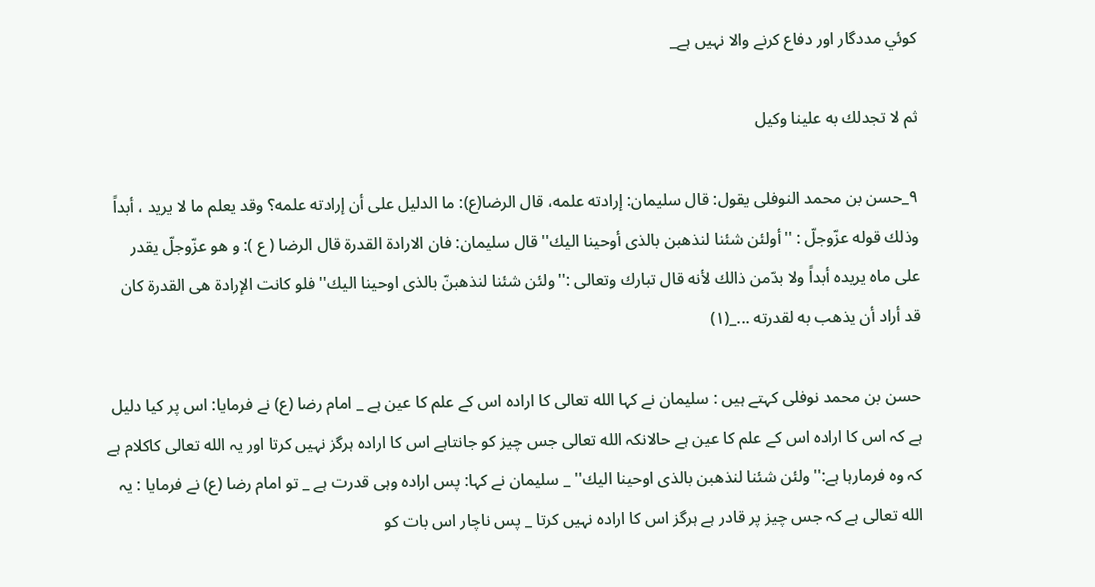كوئي مددگار اور دفاع كرنے والا نہيں ہے_

ثم لا تجدلك به علينا وكيل

۹_حسن بن محمد النوفلى يقول: قال سليمان: إرادته علمه، قال الرضا(ع): ما الدليل على أن إرادته علمه؟ وقد يعلم ما لا يريد ، أبداً وذلك قوله عزّوجلّ : ''أولئن شئنا لنذهبن بالذى أوحينا اليك'' قال سليمان: فان الارادة القدرة قال الرضا ( ع ): و هو عزّوجلّ يقدر على ماه يريده أبداً ولا بدّمن ذالك لأنه قال تبارك وتعالى :''ولئن شئنا لنذهبنّ بالذى اوحينا اليك'' فلو كانت الإرادة هى القدرة كان قد أراد أن يذهب به لقدرته ..._(۱)

حسن بن محمد نوفلى كہتے ہيں : سليمان نے كہا الله تعالى كا ارادہ اس كے علم كا عين ہے _ امام رضا (ع) نے فرمايا: اس پر كيا دليل ہے كہ اس كا ارادہ اس كے علم كا عين ہے حالانكہ الله تعالى جس چيز كو جانتاہے اس كا ارادہ ہرگز نہيں كرتا اور يہ الله تعالى كاكلام ہے كہ وہ فرمارہا ہے:''ولئن شئنا لنذهبن بالذى اوحينا اليك'' _ سليمان نے كہا: پس ارادہ وہى قدرت ہے _ تو امام رضا (ع) نے فرمايا : يہ الله تعالى ہے كہ جس چيز پر قادر ہے ہرگز اس كا ارادہ نہيں كرتا _ پس ناچار اس بات كو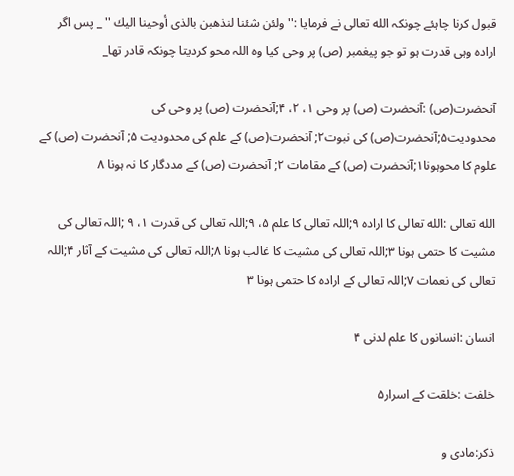قبول كرنا چاہئے چونكہ الله تعالى نے فرمايا :'' ولئن شئنا لنذهبن بالذى أوحينا اليك '' _ پس اگر ارادہ وہى قدرت ہو تو جو پيغمبر (ص) پر وحى كيا وہ اللہ محو كرديتا چونكہ قادر تھا_

آنحضرت(ص) :آنحضرت (ص) پر وحى ۱، ۲، ۴;آنحضرت (ص) پر وحى كى محدوديت۵;آنحضرت(ص) كى نبوت۲; آنحضرت(ص) كے علم كى محدوديت ۵; آنحضرت (ص) كے علوم كا محوہونا۱;آنحضرت (ص) كے مقامات ۲; آنحضرت (ص) كے مددگار كا نہ ہونا ۸

الله تعالى :الله تعالى كا ارادہ ۹;اللہ تعالى كا علم ۵، ۹;اللہ تعالى كى قدرت ۱، ۹ ;اللہ تعالى كى مشيت كا حتمى ہونا ۳;اللہ تعالى كى مشيت كا غالب ہونا ۸;اللہ تعالى كى مشيت كے آثار ۴;اللہ تعالى كى نعمات ۷;اللہ تعالى كے ارادہ كا حتمى ہونا ۳

انسان :انسانوں كا علم لدنى ۴

خلفت :خلقت كے اسرار۵

ذكر:مادى و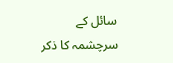سائل كے سرچشمہ كا ذكر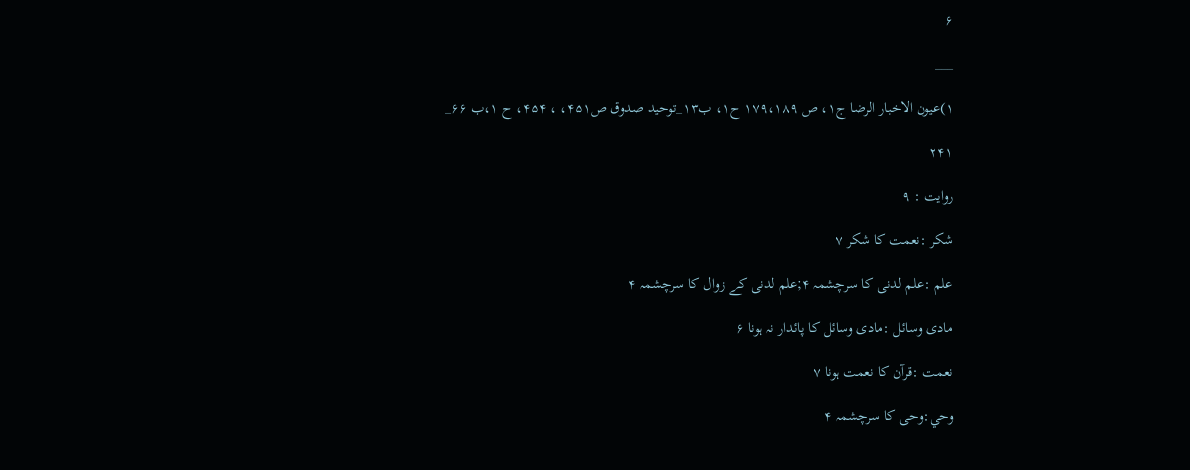۶

___

۱)عيون الاخبار الرضا ج۱، ص ۱۷۹،۱۸۹ ح۱، ب۱۳_توحید صدوق ص۴۵۱، ، ۴۵۴، ح ۱،ب ۶۶_

۲۴۱

روايت : ۹

شكر :نعمت كا شكر ۷

علم :علم لدنى كا سرچشمہ ۴;علم لدنى كے زوال كا سرچشمہ ۴

مادى وسائل :مادى وسائل كا پائدار نہ ہونا ۶

نعمت :قرآن كا نعمت ہونا ۷

وحي:وحى كا سرچشمہ ۴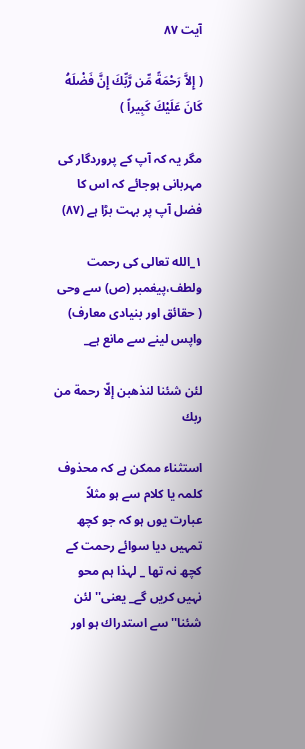آیت ۸۷

( إِلاَّ رَحْمَةً مِّن رَّبِّكَ إِنَّ فَضْلَهُ كَانَ عَلَيْكَ كَبِيراً )

مگر يہ كہ آپ كے پروردگار كى مہربانى ہوجائے كہ اس كا فضل آپ پر بہت بڑا ہے (۸۷)

۱_الله تعالى كى رحمت ولطف،پيغمبر (ص) سے وحى ( حقائق اور بنيادى معارف) واپس لينے سے مانع ہے_

لئن شئنا لنذهبن إلّا رحمة من ربك

استثناء ممكن ہے كہ محذوف كلمہ يا كلام سے ہو مثلاً عبارت يوں ہو كہ جو كچھ تمہيں ديا سوائے رحمت كے كچھ نہ تھا _ لہذا ہم محو نہيں كريں گے_ يعنى'' لئن شئنا'' سے استدراك ہو اور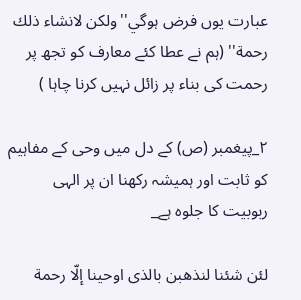عبارت يوں فرض ہوگي''ولكن لانشاء ذلك رحمة'' (ہم نے عطا كئے معارف كو تجھ پر رحمت كى بناء پر زائل نہيں كرنا چاہا )

۲_پيغمبر (ص) كے دل ميں وحى كے مفاہيم كو ثابت اور ہميشہ ركھنا ان پر الہى ربوبيت كا جلوہ ہے_

لئن شئنا لنذهبن بالذى اوحينا إلّا رحمة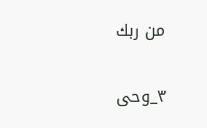من ربك

۳_وحى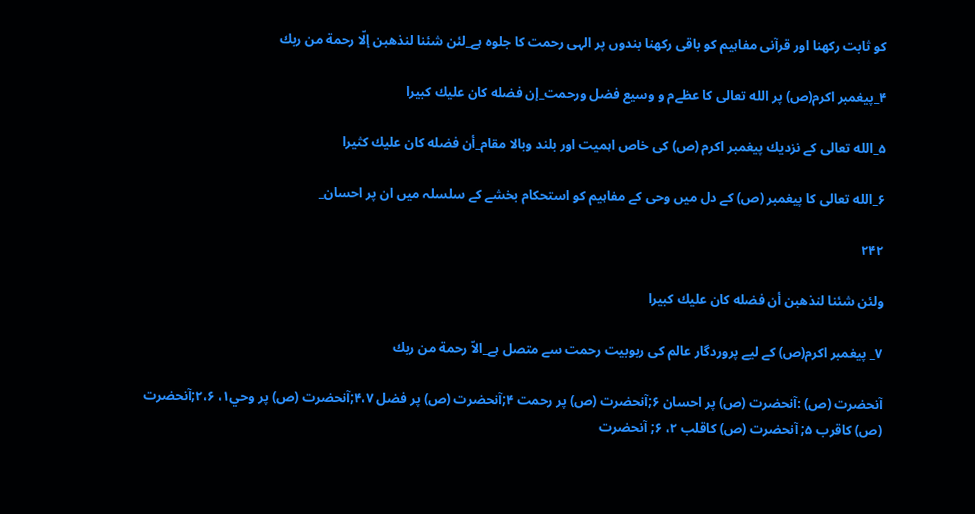كو ثابت ركھنا اور قرآنى مفاہيم كو باقى ركھنا بندوں پر الہى رحمت كا جلوہ ہے_لئن شئنا لنذهبن إلّا رحمة من ربك

۴_پيغمبر اكرم(ص) پر الله تعالى كا عظےم و وسيع فضل ورحمت_إن فضله كان عليك كبيرا

۵_الله تعالى كے نزديك پيغمبر اكرم (ص) كى خاص اہميت اور بلند وبالا مقام_أن فضله كان عليك كثيرا

۶_الله تعالى كا پيغمبر (ص) كے دل ميں وحى كے مفاہيم كو استحكام بخشے كے سلسلہ ميں ان پر احسان_

۲۴۲

ولئن شئنا لنذهبن أن فضله كان عليك كبيرا

۷_ پيغمبر اكرم(ص) كے ليے پروردگار عالم كى ربوبيت رحمت سے متصل ہے_الاّ رحمة من ربك

آنحضرت (ص) :آنحضرت (ص) پر احسان ۶;آنحضرت (ص) پر رحمت ۴;آنحضرت (ص) پر فضل ۴،۷;آنحضرت (ص) پر وحي۱، ۲،۶;آنحضرت (ص) كاقرب ۵; آنحضرت (ص) كاقلب ۲، ۶; آنحضرت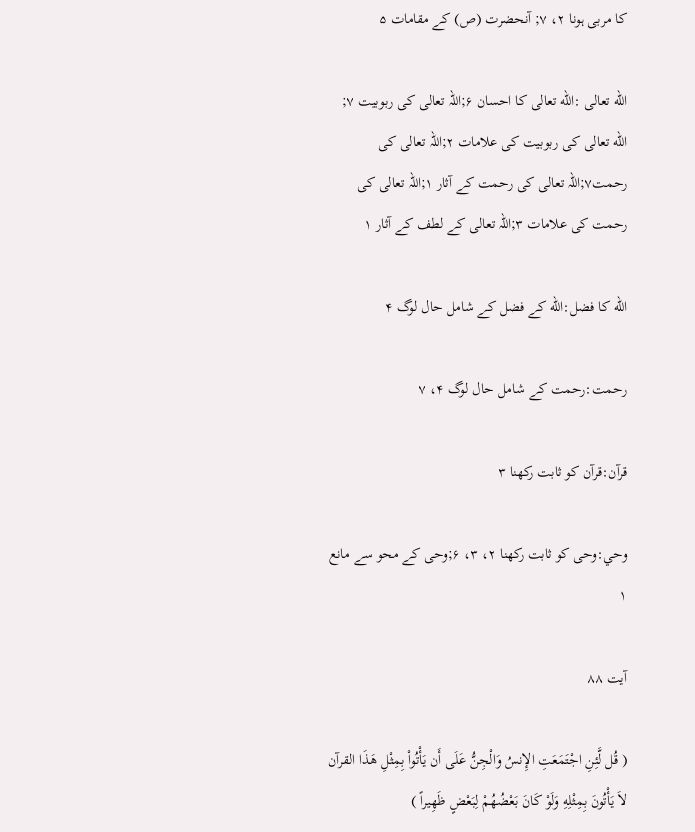كا مربى ہونا ۲، ۷; آنحضرت (ص) كے مقامات ۵

الله تعالى :الله تعالى كا احسان ۶;اللہ تعالى كى ربوبيت ۷; الله تعالى كى ربوبيت كى علامات ۲;اللہ تعالى كى رحمت۷;اللہ تعالى كى رحمت كے آثار ۱;اللہ تعالى كى رحمت كى علامات ۳;اللہ تعالى كے لطف كے آثار ۱

الله كا فضل:الله كے فضل كے شامل حال لوگ ۴

رحمت:رحمت كے شامل حال لوگ ۴، ۷

قرآن:قرآن كو ثابت ركھنا ۳

وحي:وحى كو ثابت ركھنا ۲، ۳، ۶;وحى كے محو سے مانع ۱

آیت ۸۸

( قُل لَّئِنِ اجْتَمَعَتِ الإِنسُ وَالْجِنُّ عَلَى أَن يَأْتُواْ بِمِثْلِ هَـذَا القرآن لاَ يَأْتُونَ بِمِثْلِهِ وَلَوْ كَانَ بَعْضُهُمْ لِبَعْضٍ ظَهِيراً )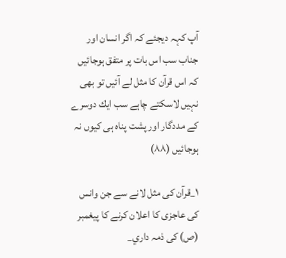آپ كہہ ديجئے كہ اگر انسان اور جناب سب اس بات پر متفق ہوجائيں كہ اس قرآن كا مثل لے آئيں تو بھى نہيں لاسكتے چاہے سب ايك دوسرے كے مددگار اور پشت پناہ ہى كيوں نہ ہوجائيں (۸۸)

۱_قرآن كى مثل لانے سے جن وانس كى عاجزى كا اعلان كرنے كا پيغمبر (ص) كى ذمہ داري_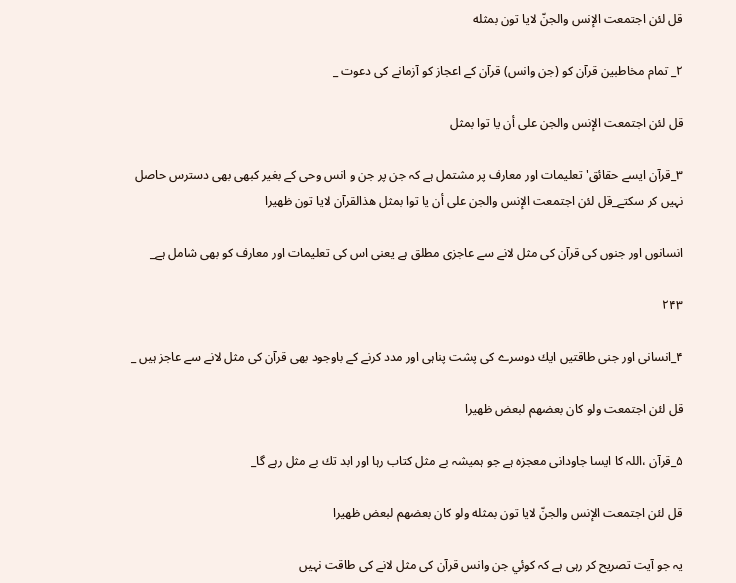قل لئن اجتمعت الإنس والجنّ لايا تون بمثله

۲_ تمام مخاطبين قرآن كو (جن وانس) قرآن كے اعجاز كو آزمانے كى دعوت _

قل لئن اجتمعت الإنس والجن على أن يا توا بمثل

۳_قرآن ايسے حقائق' تعليمات اور معارف پر مشتمل ہے كہ جن پر جن و انس وحى كے بغير كبھى بھى دسترس حاصل نہيں كر سكتے_قل لئن اجتمعت الإنس والجن على أن يا توا بمثل هذالقرآن لايا تون ظهيرا

انسانوں اور جنوں كى قرآن كى مثل لانے سے عاجزى مطلق ہے يعنى اس كى تعليمات اور معارف كو بھى شامل ہے_

۲۴۳

۴_انسانى اور جنى طاقتيں ايك دوسرے كى پشت پناہى اور مدد كرنے كے باوجود بھى قرآن كى مثل لانے سے عاجز ہيں _

قل لئن اجتمعت ولو كان بعضهم لبعض ظهيرا

۵_قرآن ،اللہ كا ايسا جاودانى معجزہ ہے جو ہميشہ بے مثل كتاب رہا اور ابد تك بے مثل رہے گا_

قل لئن اجتمعت الإنس والجنّ لايا تون بمثله ولو كان بعضهم لبعض ظهيرا

يہ جو آيت تصريح كر رہى ہے كہ كوئي جن وانس قرآن كى مثل لانے كى طاقت نہيں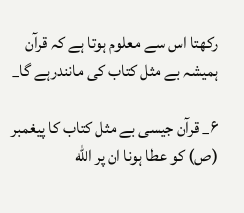ركھتا اس سے معلوم ہوتا ہے كہ قرآن ہميشہ بے مثل كتاب كى مانندرہے گا_

۶_ قرآن جيسى بے مثل كتاب كا پيغمبر (ص) كو عطا ہونا ان پر الله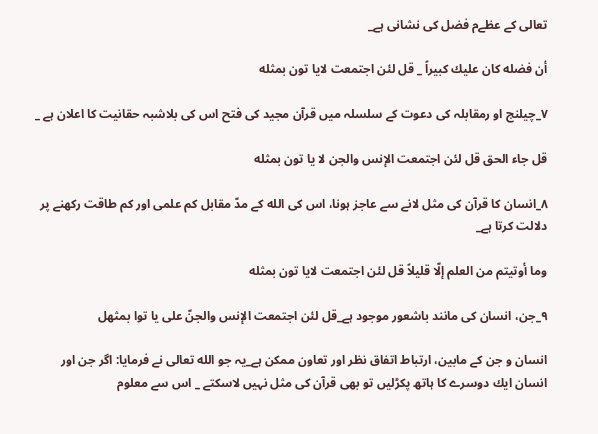تعالى كے عظےم فضل كى نشانى ہے_

أن فضله كان عليك كبيراً _ قل لئن اجتمعت لايا تون بمثله

۷_چيلنج او رمقابلہ كى دعوت كے سلسلہ ميں قرآن مجيد كى فتح اس كى بلاشبہ حقانيت كا اعلان ہے _

قل جاء الحق قل لئن اجتمعت الإنس والجن لا يا تون بمثله

۸_انسان كا قرآن كى مثل لانے سے عاجز ہونا، اس كى الله كے مدّ مقابل كم علمى اور كم طاقت ركھنے پر دلالت كرتا ہے_

وما أوتيتم من العلم إلّا قليلاً قل لئن اجتمعت لايا تون بمثله

۹_جن، انسان كى مانند باشعور موجود ہے_قل لئن اجتمعت الإنس والجنّ على يا توا بمثهل

انسان و جن كے مابين، ارتباط اتفاق نظر اور تعاون ممكن ہے_يہ جو الله تعالى نے فرمايا: اگر جن اور انسان ايك دوسرے كا ہاتھ پكڑليں تو بھى قرآن كى مثل نہيں لاسكتے _ اس سے معلوم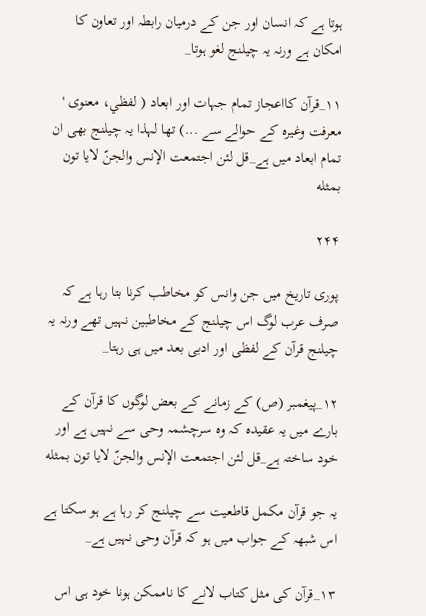ہوتا ہے كہ انسان اور جن كے درميان رابطہ اور تعاون كا امكان ہے ورنہ يہ چيلنج لغو ہوتا_

۱۱_قرآن كااعجاز تمام جہات اور ابعاد ( لفظي، معنوى ' معرفت وغيرہ كے حوالے سے ...) تھا لہذا يہ چيلنج بھى ان تمام ابعاد ميں ہے_قل لئن اجتمعت الإنس والجنّ لايا تون بمثله

۲۴۴

پورى تاريخ ميں جن وانس كو مخاطب كرنا بتا رہا ہے كہ صرف عرب لوگ اس چيلنج كے مخاطبين نہيں تھے ورنہ يہ چيلنج قرآن كے لفظى اور ادبى بعد ميں ہى رہتا_

۱۲_پيغمبر (ص) كے زمانے كے بعض لوگوں كا قرآن كے بارے ميں يہ عقيدہ كہ وہ سرچشمہ وحى سے نہيں ہے اور خود ساختہ ہے_قل لئن اجتمعت الإنس والجنّ لايا تون بمثله

يہ جو قرآن مكمل قاطعيت سے چيلنج كر رہا ہے ہو سكتا ہے اس شبھہ كے جواب ميں ہو كہ قرآن وحى نہيں ہے_

۱۳_قرآن كى مثل كتاب لانے كا ناممكن ہونا خود ہى اس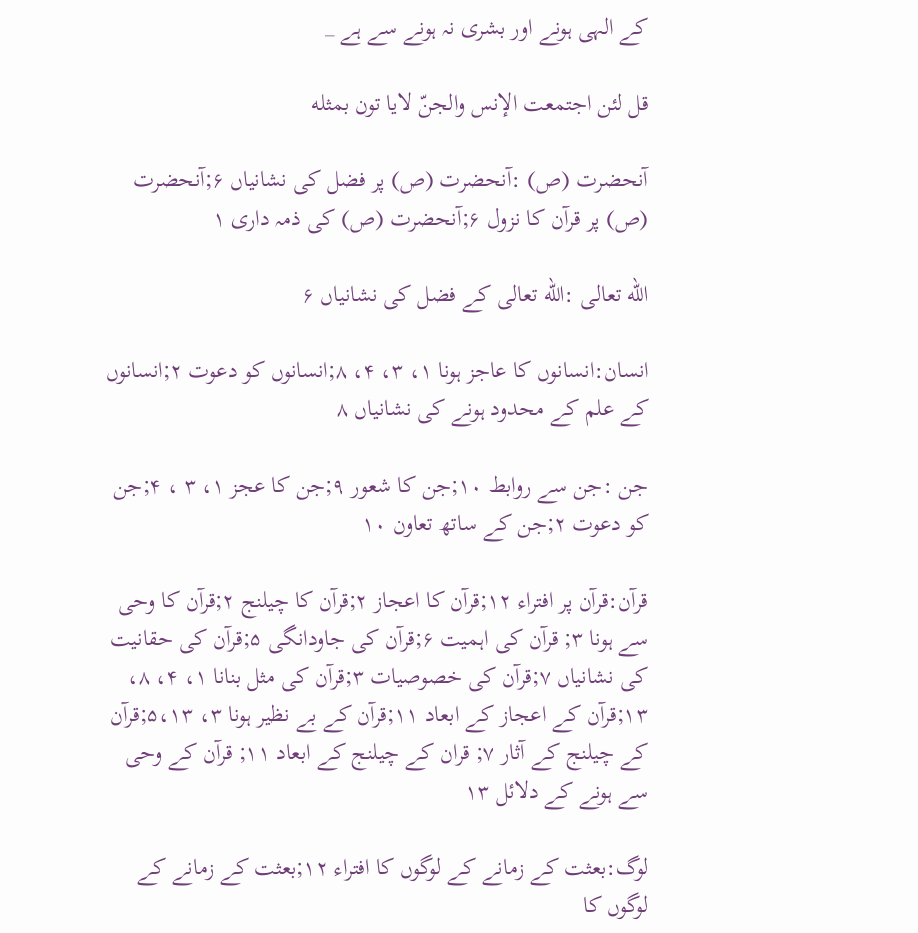كے الہى ہونے اور بشرى نہ ہونے سے ہے _

قل لئن اجتمعت الإنس والجنّ لايا تون بمثله

آنحضرت (ص) :آنحضرت (ص) پر فضل كى نشانياں ۶;آنحضرت (ص) پر قرآن كا نزول ۶;آنحضرت (ص) كى ذمہ دارى ۱

الله تعالى :الله تعالى كے فضل كى نشانياں ۶

انسان:انسانوں كا عاجز ہونا ۱، ۳، ۴، ۸;انسانوں كو دعوت ۲;انسانوں كے علم كے محدود ہونے كى نشانياں ۸

جن :جن سے روابط ۱۰;جن كا شعور ۹;جن كا عجز ۱، ۳ ، ۴;جن كو دعوت ۲;جن كے ساتھ تعاون ۱۰

قرآن:قرآن پر افتراء ۱۲;قرآن كا اعجاز ۲;قرآن كا چيلنج ۲;قرآن كا وحى سے ہونا ۳; قرآن كى اہميت ۶;قرآن كى جاودانگى ۵;قرآن كى حقانيت كى نشانياں ۷;قرآن كى خصوصيات ۳;قرآن كى مثل بنانا ۱، ۴، ۸، ۱۳;قرآن كے اعجاز كے ابعاد ۱۱;قرآن كے بے نظير ہونا ۳، ۵،۱۳;قرآن كے چيلنج كے آثار ۷; قران كے چيلنج كے ابعاد ۱۱; قرآن كے وحى سے ہونے كے دلائل ۱۳

لوگ:بعثت كے زمانے كے لوگوں كا افتراء ۱۲;بعثت كے زمانے كے لوگوں كا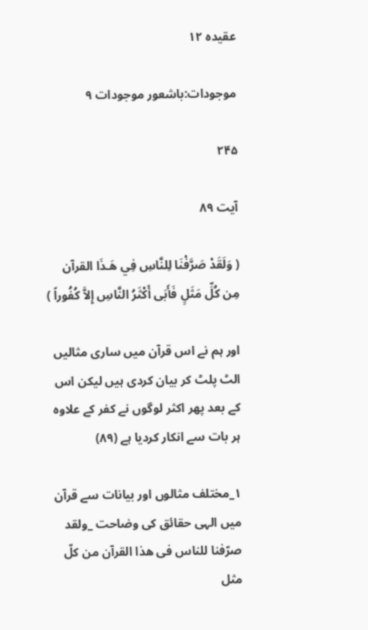عقيدہ ۱۲

موجودات:باشعور موجودات ۹

۲۴۵

آیت ۸۹

( وَلَقَدْ صَرَّفْنَا لِلنَّاسِ فِي هَـذَا القرآن مِن كُلِّ مَثَلٍ فَأَبَى أَكْثَرُ النَّاسِ إِلاَّ كُفُوراً )

اور ہم نے اس قرآن ميں سارى مثاليں الٹ پلٹ كر بيان كردى ہيں ليكن اس كے بعد پھر اكثر لوگوں نے كفر كے علاوہ ہر بات سے انكار كرديا ہے (۸۹)

۱_مختلف مثالوں اور بيانات سے قرآن ميں الہى حقائق كى وضاحت _ولقد صرّفنا للناس فى هذا القرآن من كلّ مثل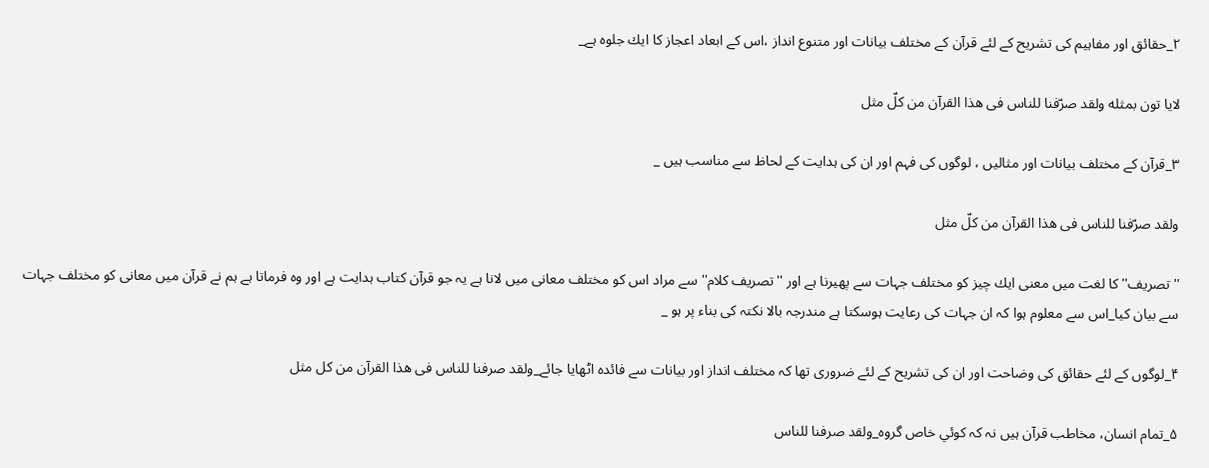۲_حقائق اور مفاہيم كى تشريح كے لئے قرآن كے مختلف بيانات اور متنوع انداز ،اس كے ابعاد اعجاز كا ايك جلوہ ہے_

لايا تون بمثله ولقد صرّفنا للناس فى هذا القرآن من كلّ مثل

۳_قرآن كے مختلف بيانات اور مثاليں ، لوگوں كى فہم اور ان كى ہدايت كے لحاظ سے مناسب ہيں _

ولقد صرّفنا للناس فى هذا القرآن من كلّ مثل

''تصريف'' كا لغت ميں معنى ايك چيز كو مختلف جہات سے پھيرنا ہے اور ''تصريف كلام'' سے مراد اس كو مختلف معانى ميں لانا ہے يہ جو قرآن كتاب ہدايت ہے اور وہ فرماتا ہے ہم نے قرآن ميں معانى كو مختلف جہات سے بيان كيا_اس سے معلوم ہوا كہ ان جہات كى رعايت ہوسكتا ہے مندرجہ بالا نكتہ كى بناء پر ہو _

۴_لوگوں كے لئے حقائق كى وضاحت اور ان كى تشريح كے لئے ضرورى تھا كہ مختلف انداز اور بيانات سے فائدہ اٹھايا جائے_ولقد صرفنا للناس فى هذا القرآن من كل مثل

۵_تمام انسان، مخاطب قرآن ہيں نہ كہ كوئي خاص گروہ_ولقد صرفنا للناس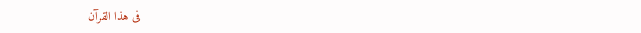فى هذا القرآن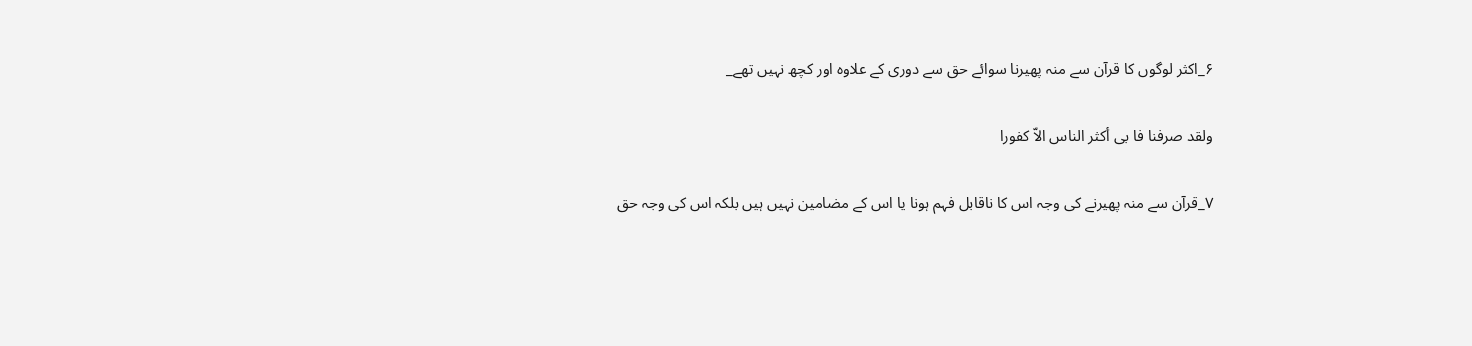۶_اكثر لوگوں كا قرآن سے منہ پھيرنا سوائے حق سے دورى كے علاوہ اور كچھ نہيں تھے_

ولقد صرفنا فا بى أكثر الناس الاّ كفورا

۷_قرآن سے منہ پھيرنے كى وجہ اس كا ناقابل فہم ہونا يا اس كے مضامين نہيں ہيں بلكہ اس كى وجہ حق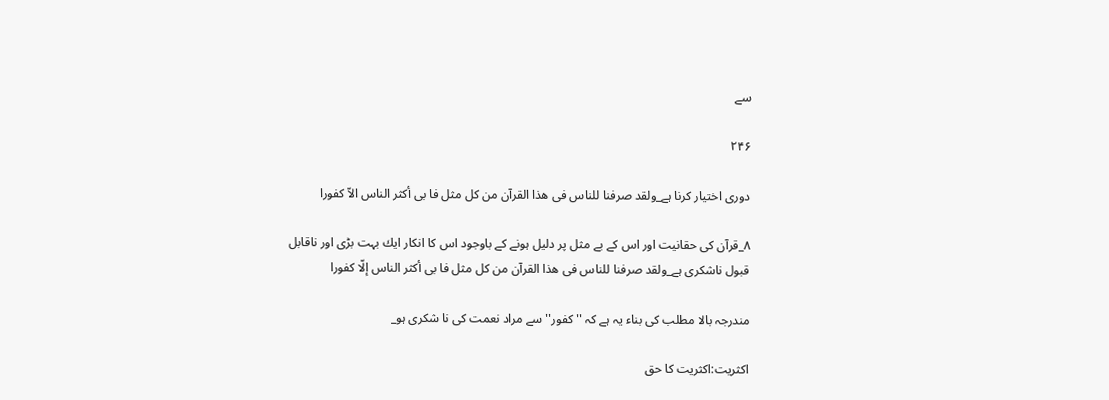سے

۲۴۶

دورى اختيار كرنا ہے_ولقد صرفنا للناس فى هذا القرآن من كل مثل فا بى أكثر الناس الاّ كفورا

۸_قرآن كى حقانيت اور اس كے بے مثل پر دليل ہونے كے باوجود اس كا انكار ايك بہت بڑى اور ناقابل قبول ناشكرى ہے_ولقد صرفنا للناس فى هذا القرآن من كل مثل فا بى أكثر الناس إلّا كفورا

مندرجہ بالا مطلب كى بناء يہ ہے كہ ''كفور'' سے مراد نعمت كى نا شكرى ہو_

اكثريت:اكثريت كا حق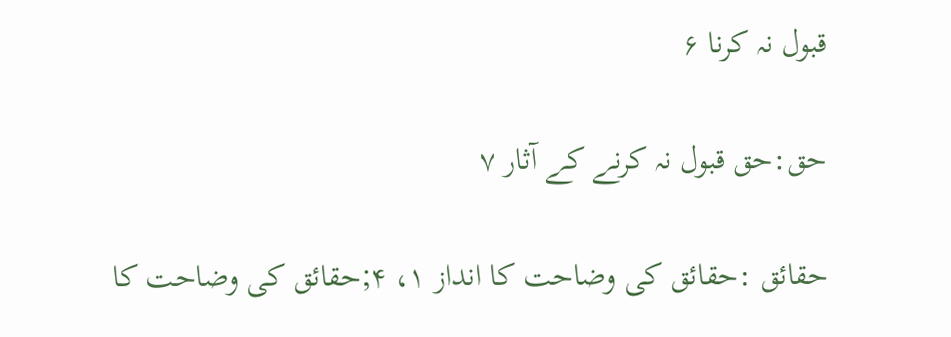قبول نہ كرنا ۶

حق:حق قبول نہ كرنے كے آثار ۷

حقائق :حقائق كى وضاحت كا انداز ۱، ۴;حقائق كى وضاحت كا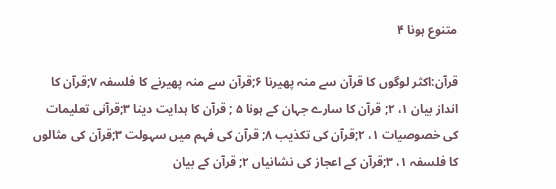متنوع ہونا ۴

قرآن:اكثر لوگوں كا قرآن سے منہ پھيرنا ۶;قرآن سے منہ پھيرنے كا فلسفہ ۷;قرآن كا انداز بيان ۱، ۲; قرآن كا سارے جہان كے ہونا ۵ ; قرآن كا ہدايت دينا ۳;قرآنى تعليمات كى خصوصيات ۱، ۲;قرآن كى تكذيب ۸; قرآن كى فہم ميں سہولت ۳;قرآن كى مثالوں كا فلسفہ ۱، ۳;قرآن كے اعجاز كى نشانياں ۲; قرآن كے بيان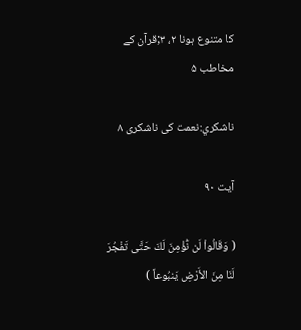كا متنوع ہونا ۲، ۳;قرآن كے مخاطب ۵

ناشكري:نعمت كى ناشكرى ۸

آیت ۹۰

( وَقَالُواْ لَن نُّؤْمِنَ لَكَ حَتَّى تَفْجُرَ لَنَا مِنَ الأَرْضِ يَنبُوعاً )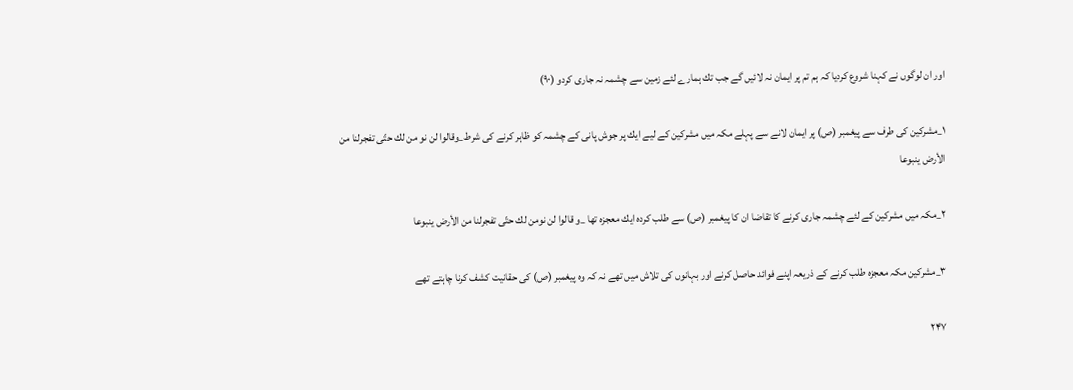اور ان لوگوں نے كہنا شروع كرديا كہ ہم تم پر ايمان نہ لائيں گے جب تك ہمارے لئے زمين سے چشمہ نہ جارى كردو (۹۰)

۱_مشركين كى طرف سے پيغمبر (ص) پر ايمان لانے سے پہلے مكہ ميں مشركين كے ليے ايك پر جوش پانى كے چشمہ كو ظاہر كرنے كى شرط_وقالوا لن نو من لك حتّى تفجرلنا من الأرض ينبوعا

۲_مكہ ميں مشركين كے لئے چشمہ جارى كرنے كا تقاضا ان كا پيغمبر (ص) سے طلب كردہ ايك معجزہ تھا _و قالوا لن نومن لك حتّى تفجرلنا من الأرض ينبوعا

۳_مشركين مكہ معجزہ طلب كرنے كے ذريعہ اپنے فوائد حاصل كرنے اور بہانوں كى تلاش ميں تھے نہ كہ وہ پيغمبر (ص) كى حقانيت كشف كرنا چاہتے تھے

۲۴۷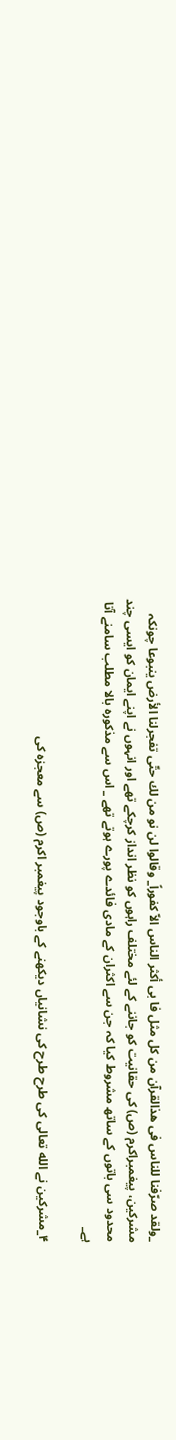_ولقد صرّفنا للناس فى هذالقرآن من كل مثل فا بى أكثر الناس الاّ كفوراً_ وقالوا لن نو من لك حتّى تفجرلنا الأرض ينبوعا چونكہ مشركين، پيغمبراكرم (ص) كى حقانيت كو جاننے كے لئے مختلف راہوں كو نظر انداز كرچكے تھے اور انہوں نے اپنے ايمان كو ايسى چند محدود سى باتوں كے ساتھ مشروط كيا كہ جن سے اكثران كے مادى فائدے پورے ہوتے تھے _ اس سے مذكورہ بالا مطلب سامنے آتا ہے_

۴_مشركين نے الله تعالى كى طرح طرح كى نشانياں ديكھنے كے باوجود پيغمبر اكرم (ص) سے معجزہ كى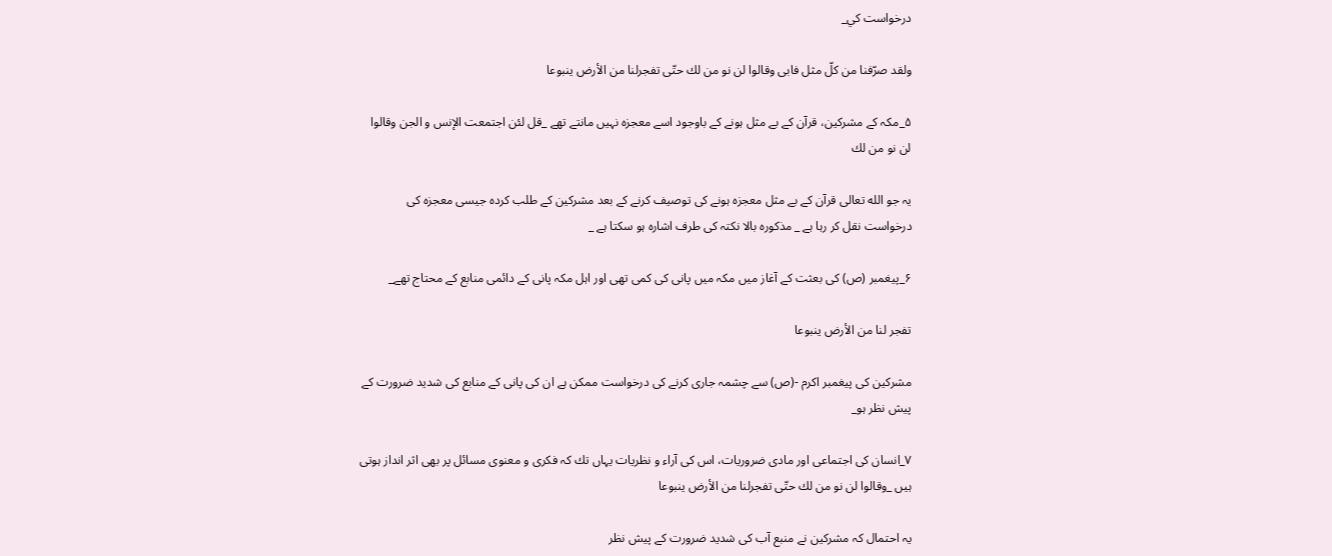درخواست كي_

ولقد صرّفنا من كلّ مثل فابى وقالوا لن نو من لك حتّى تفجرلنا من الأرض ينبوعا

۵_مكہ كے مشركين، قرآن كے بے مثل ہونے كے باوجود اسے معجزہ نہيں مانتے تھے _قل لئن اجتمعت الإنس و الجن وقالوا لن نو من لك

يہ جو الله تعالى قرآن كے بے مثل معجزہ ہونے كى توصيف كرنے كے بعد مشركين كے طلب كردہ جيسى معجزہ كى درخواست نقل كر رہا ہے _ مذكورہ بالا نكتہ كى طرف اشارہ ہو سكتا ہے _

۶_پيغمبر (ص) كى بعثت كے آغاز ميں مكہ ميں پانى كى كمى تھى اور اہل مكہ پانى كے دائمى منابع كے محتاج تھے_

تفجر لنا من الأرض ينبوعا

مشركين كى پيغمبر اكرم -(ص) سے چشمہ جارى كرنے كى درخواست ممكن ہے ان كى پانى كے منابع كى شديد ضرورت كے پيش نظر ہو_

۷_انسان كى اجتماعى اور مادى ضروريات، اس كى آراء و نظريات يہاں تك كہ فكرى و معنوى مسائل پر بھى اثر انداز ہوتى ہيں _وقالوا لن نو من لك حتّى تفجرلنا من الأرض ينبوعا

يہ احتمال كہ مشركين نے منبع آب كى شديد ضرورت كے پيش نظر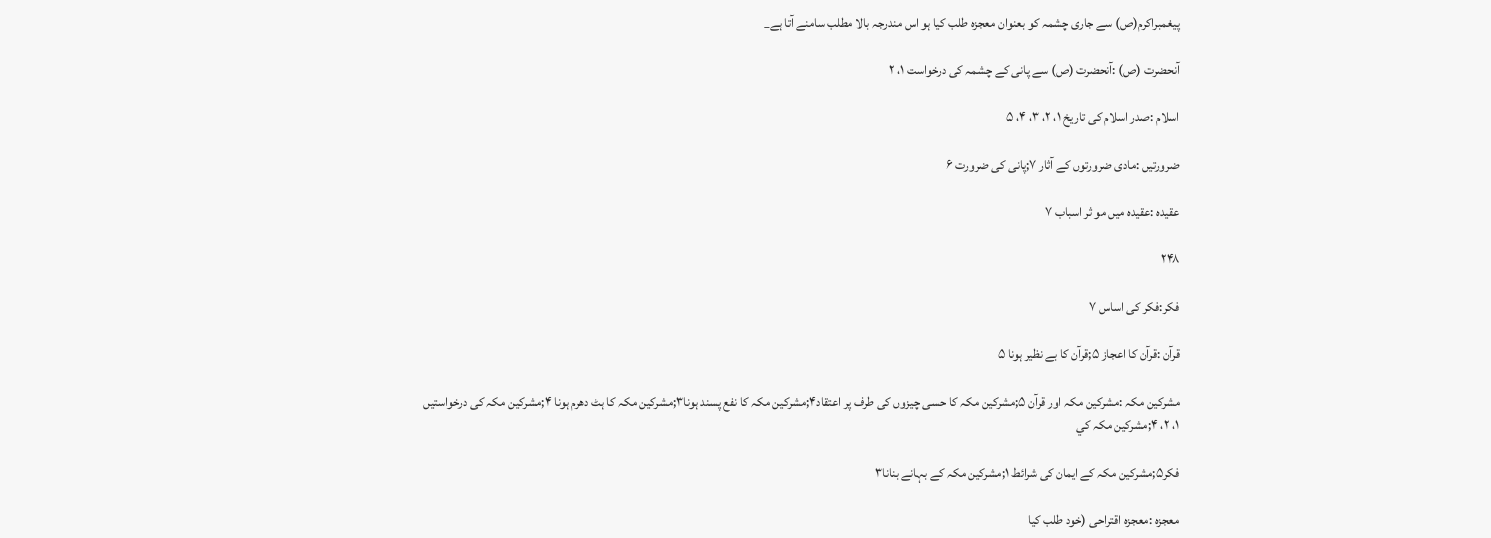پيغمبراكرم(ص) سے جارى چشمہ كو بعنوان معجزہ طلب كيا ہو اس مندرجہ بالا مطلب سامنے آتا ہے_

آنحضرت (ص) :آنحضرت (ص) سے پانى كے چشمہ كى درخواست ۱، ۲

اسلام :صدر اسلام كى تاريخ ۱، ۲، ۳، ۴، ۵

ضرورتيں :مادى ضرورتوں كے آثار ۷;پانى كى ضرورت ۶

عقيدہ :عقيدہ ميں مو ثر اسباب ۷

۲۴۸

فكر:فكر كى اساس ۷

قرآن :قرآن كا اعجاز ۵;قرآن كا بے نظير ہونا ۵

مشركين مكہ :مشركين مكہ اور قرآن ۵;مشركين مكہ كا حسى چيزوں كى طرف پر اعتقاد۴;مشركين مكہ كا نفع پسند ہونا۳;مشركين مكہ كا ہٹ دھرم ہونا ۴;مشركين مكہ كى درخواستيں ۱، ۲، ۴;مشركين مكہ كي

فكر۵;مشركين مكہ كے ايمان كى شرائط ۱;مشركين مكہ كے بہانے بنانا۳

معجزہ :معجزہ اقتراحى (خود طلب كيا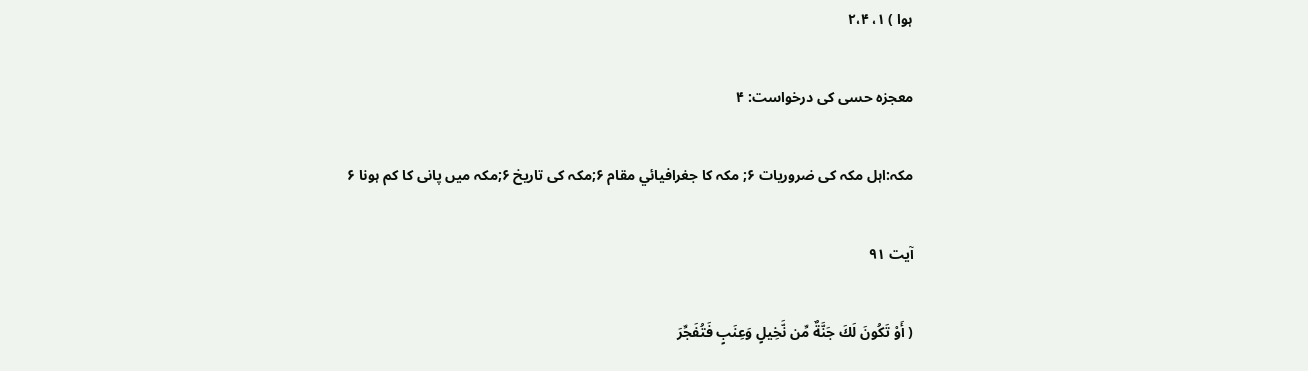ہوا ) ۱، ۲،۴

معجزہ حسى كى درخواست: ۴

مكہ:اہل مكہ كى ضروريات ۶; مكہ كا جغرافيائي مقام ۶;مكہ كى تاريخ ۶;مكہ ميں پانى كا كم ہونا ۶

آیت ۹۱

( أَوْ تَكُونَ لَكَ جَنَّةٌ مِّن نَّخِيلٍ وَعِنَبٍ فَتُفَجِّرَ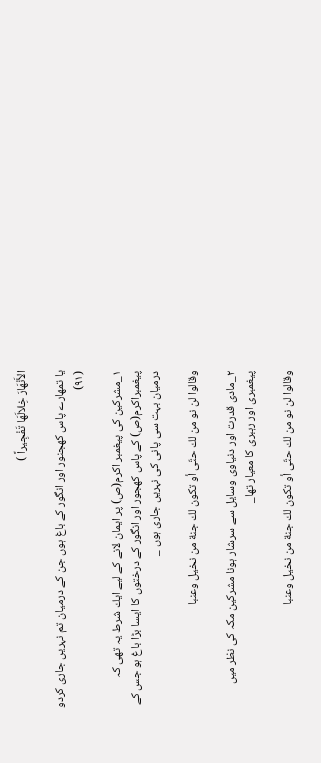الأَنْهَارَ خِلالَهَا تَفْجِيراً )

يا تمھارے پاس كھجنور اور انگور كے باغ ہوں جن كے درميان تم نہريں جارى كردو (۹۱)

۱_مشركين كى پيغمبر اكرم(ص) پر ايمان لانے كے ليے ايك شرط يہ تھى كہ پيغمبراكرم(ص) كے پاس كھجور اور انگور كے درختوں كا ايسا بڑا باغ ہو جس كے درميان بہت سى پانى كى نہريں جارى ہوں _

وقالوا لن نو من لك حتّى أو تكون لك جنة من نخيل وعنبا

۲_مادى قدرت اور دنياوى وسايل سے سرشار ہونا مشركين مكہ كى نظر ميں پيغمبرى اور رہبرى كا معيار تھا_

وقالوا لن نو من لك حتّى أو تكون لك جنة من نخيل وعنبا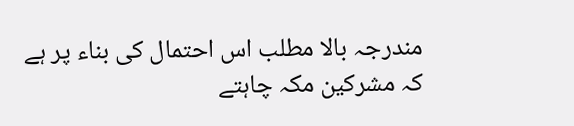مندرجہ بالا مطلب اس احتمال كى بناء پر ہے كہ مشركين مكہ چاہتے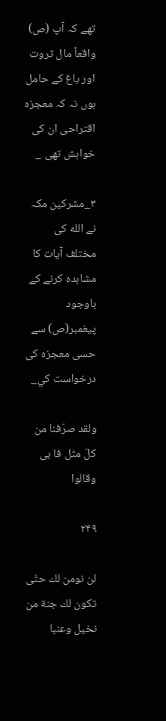تھے كہ آپ (ص) واقعاً مال ثروت اور باغ كے حامل ہوں نہ كہ معجزہ اقتراحى ان كى خواہش تھى _

۳_مشركين مكہ نے الله كى مختلف آيات كا مشاہدہ كرنے كے باوجود پيغمبر(ص) سے حسى معجزہ كى درخواست كي_

ولقد صرّفنا من كلّ مثل فا بى وقالوا

۲۴۹

لن نومن لك حتّى تكون لك جنة من نخيل وعنبا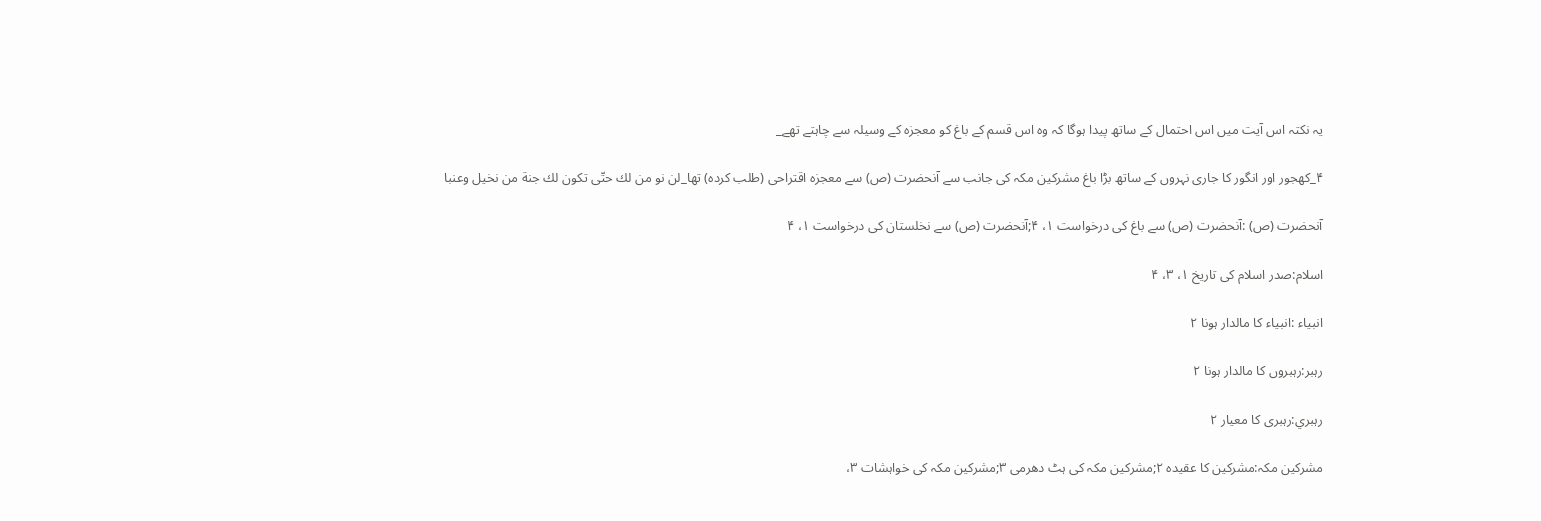يہ نكتہ اس آيت ميں اس احتمال كے ساتھ پيدا ہوگا كہ وہ اس قسم كے باغ كو معجزہ كے وسيلہ سے چاہتے تھے_

۴_كھجور اور انگور كا جارى نہروں كے ساتھ بڑا باغ مشركين مكہ كى جانب سے آنحضرت (ص) سے معجزہ اقتراحى (طلب كردہ) تھا_لن نو من لك حتّى تكون لك جنة من نخيل وعنبا

آنحضرت (ص) :آنحضرت (ص) سے باغ كى درخواست ۱، ۴;آنحضرت (ص) سے نخلستان كى درخواست ۱، ۴

اسلام:صدر اسلام كى تاريخ ۱، ۳، ۴

انبياء :انبياء كا مالدار ہونا ۲

رہبر:رہبروں كا مالدار ہونا ۲

رہبري:رہبرى كا معيار ۲

مشركين مكہ:مشركين كا عقيدہ ۲;مشركين مكہ كى ہٹ دھرمى ۳;مشركين مكہ كى خواہشات ۳،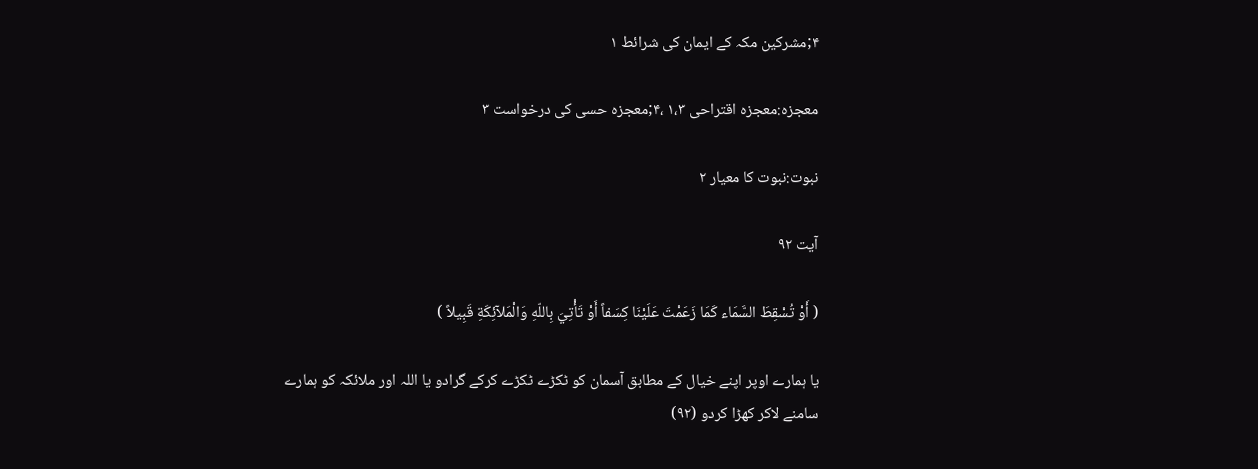۴;مشركين مكہ كے ايمان كى شرائط ۱

معجزہ:معجزہ اقتراحى ۱،۳ ،۴;معجزہ حسى كى درخواست ۳

نبوت:نبوت كا معيار ۲

آیت ۹۲

( أَوْ تُسْقِطَ السَّمَاء كَمَا زَعَمْتَ عَلَيْنَا كِسَفاً أَوْ تَأْتِيَ بِاللّهِ وَالْمَلآئِكَةِ قَبِيلاً )

يا ہمارے اوپر اپنے خيال كے مطابق آسمان كو ٹكڑے ٹكڑے كركے گرادو يا اللہ اور ملائكہ كو ہمارے سامنے لاكر كھڑا كردو (۹۲)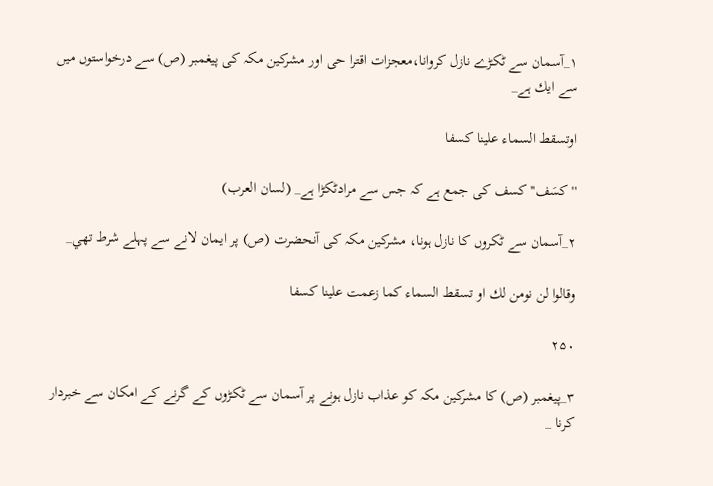۱_آسمان سے ٹكڑے نازل كروانا،معجزات اقترا حى اور مشركين مكہ كى پيغمبر (ص) سے درخواستوں ميں سے ايك ہے_

اوتسقط السماء علينا كسفا

''كسَف'' كسف كى جمع ہے كہ جس سے مرادٹكڑا ہے_ (لسان العرب)

۲_آسمان سے ٹكروں كا نازل ہونا، مشركين مكہ كى آنحضرت (ص) پر ايمان لانے سے پہلے شرط تھي_

وقالوا لن نومن لك او تسقط السماء كما زعمت علينا كسفا

۲۵۰

۳_پيغمبر (ص) كا مشركين مكہ كو عذاب نازل ہونے پر آسمان سے ٹكڑوں كے گرنے كے امكان سے خبردار كرنا _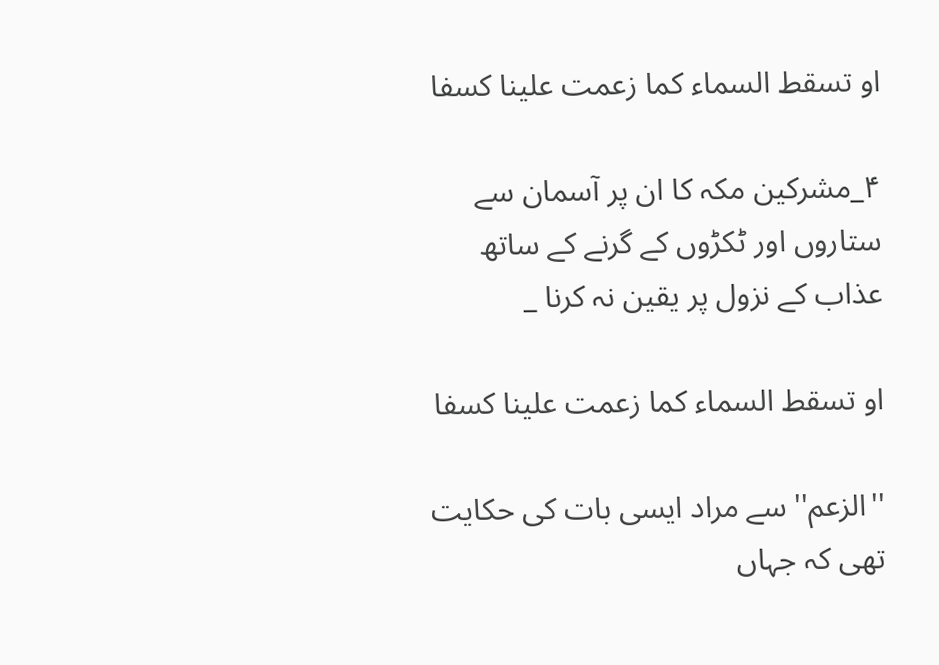او تسقط السماء كما زعمت علينا كسفا

۴_مشركين مكہ كا ان پر آسمان سے ستاروں اور ٹكڑوں كے گرنے كے ساتھ عذاب كے نزول پر يقين نہ كرنا _

او تسقط السماء كما زعمت علينا كسفا

''الزعم'' سے مراد ايسى بات كى حكايت تھى كہ جہاں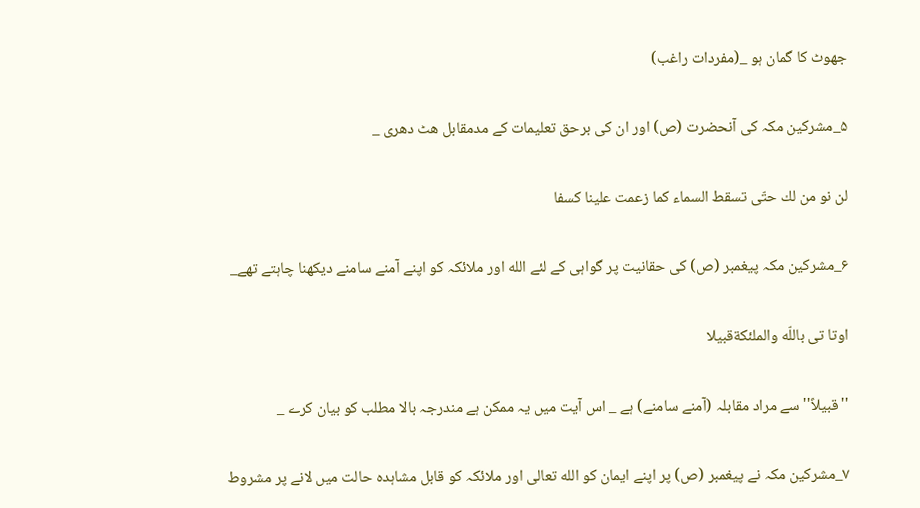جھوٹ كا گمان ہو _(مفردات راغب)

۵_مشركين مكہ كى آنحضرت (ص) اور ان كى برحق تعليمات كے مدمقابل ھٹ دھرى _

لن نو من لك حتّى تسقط السماء كما زعمت علينا كسفا

۶_مشركين مكہ پيغمبر (ص) كى حقانيت پر گواہى كے لئے الله اور ملائكہ كو اپنے آمنے سامنے ديكھنا چاہتے تھے_

اوتا تى باللّه والملئكةقبيلا

''قبيلاً'' سے مراد مقابلہ (آمنے سامنے) ہے _ اس آيت ميں يہ ممكن ہے مندرجہ بالا مطلب كو بيان كرے _

۷_مشركين مكہ نے پيغمبر (ص) پر اپنے ايمان كو الله تعالى اور ملائكہ كو قابل مشاہدہ حالت ميں لانے پر مشروط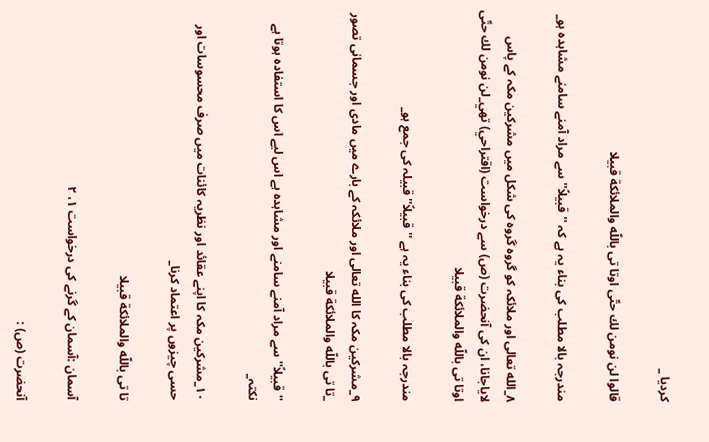كرديا _

قالوا لن نومن لك حتّى اوتا تى باللّه والملائكة قبيلا

مندرجہ بالا مطلب كى بناء يہ ہے كہ ''قبيلاً'' سے مراد آمنے سامنے مشاہدہ ہو_

۸_الله تعالى اور ملائكہ كو گروہ گروہ كى شكل ميں مشركين مكہ كے پاس لاياجانا، ان كى آنحضرت (ص) سے درخواست (اقتراحي) تھي_لن نومن لك حتّى اوتا تى باللّه والملائكة قبيلا

مندرجہ بالا مطلب كى بناء يہ ہے ''قبيلاً'' قبيلہ كى جمع ہو_

۹_مشركين مكہ كا الله تعالى اور ملائكہ كے بارے ميں مادى اور جسمانى تصور _تا تى باللّه والملائكة قبيلا

''قبيلاً'' سے مراد آمنے سامنے اور مشاہدہ ہے اس ليے اس كا استفادہ ہوتا ہے نكتہ_

۱۰_مشركين مكہ كا اپنے عقائد اور نظريہ كائنات ميں صرف محسوسات اور حسى چيزوں پر اعتماد كرنا_

تا تى باللّه والملائكة قبيلا

آسمان :آسمان كے گرنے كى درخواست ۱، ۲

آنحضرت (ص) :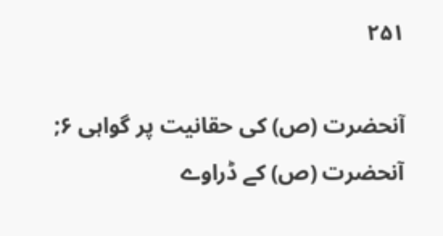۲۵۱

آنحضرت (ص) كى حقانيت پر گواہى ۶; آنحضرت (ص) كے ڈراوے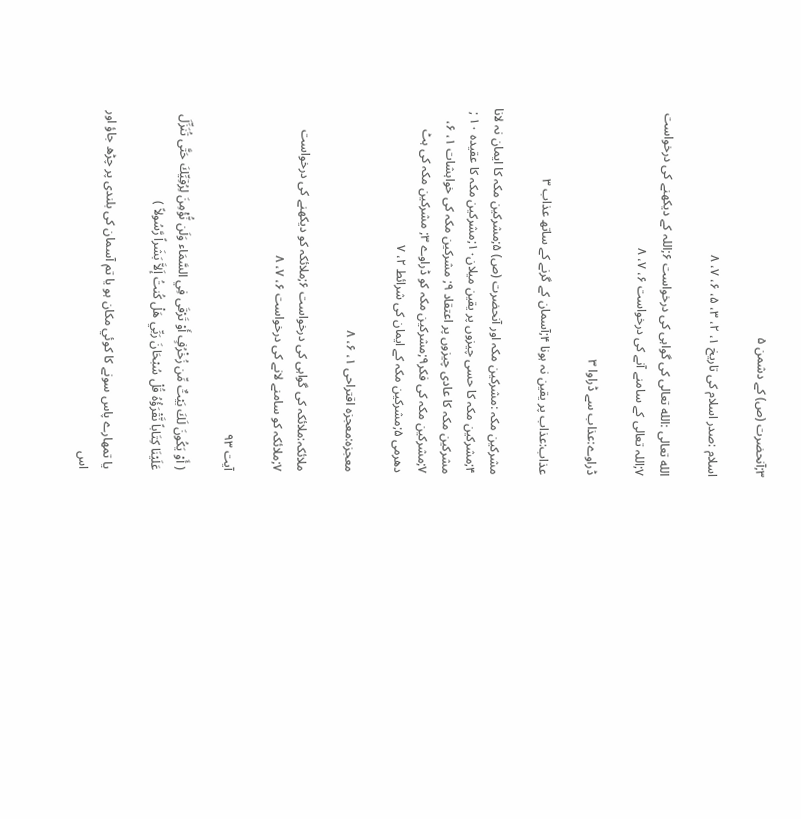۳;آنحضرت (ص) كے دشمن ۵

اسلام :صدر اسلام كى تاريخ ۱، ۲، ۳، ۵، ۶، ۷، ۸

الله تعالى :الله تعالى كى گواہى كى درخواست ۶;اللہ كے ديكھنے كى درخواست ۷;اللہ تعالى كے سامنے آنے كى درخواست ۶، ۷، ۸

ڈراوے:عذاب سے ڈراوا ۳

عذاب:عذاب پر يقين نہ ہونا ۴;آسمان كے گرنے كے ساتھ عذاب ۳

مشركين مكہ :مشركين مكہ اور آنحضرت (ص) ۵;مشركين مكہ كا ايمان نہ لانا ۴;مشركين مكہ كا حسى چيزوں پر يقين ميلان۱۰;مشركين مكہ كا عقيدہ ۱۰ ; مشركين مكہ كا عادى چيزوں پر اعتقاد ۹; مشركين مكہ كى خواہشات ۱، ۶، ۷;مشركين مكہ كى فكر۹;مشركين مكہ كو ڈراوے ۳; مشركين مكہ كى ہٹ دھرمى ۵;مشركين مكہ كے ايمان كى شرائط ۲، ۷

معجزہ:معجزہ اقتراحى ۱، ۶، ۸

ملائكہ:ملائكہ كى گواہى كى درخواست ۶;ملائكہ كو ديكھنے كى درخواست ۷;ملائكہ كو سامنے لانے كى درخواست ۶، ۷، ۸

آیت ۹۳

( أَوْ يَكُونَ لَكَ بَيْتٌ مِّن زُخْرُفٍ أَوْ تَرْقَى فِي السَّمَاء وَلَن نُّؤْمِنَ لِرُقِيِّكَ حَتَّى تُنَزِّلَ عَلَيْنَا كِتَاباً نَّقْرَؤُهُ قُلْ سُبْحَانَ رَبِّي هَلْ كُنتُ إَلاَّ بَشَراً رَّسُولاً )

يا تمھارے پاس سونے كا كوئي مكان ہو يا تم آسمان كى بلندى پر چڑھ جاؤ اور اس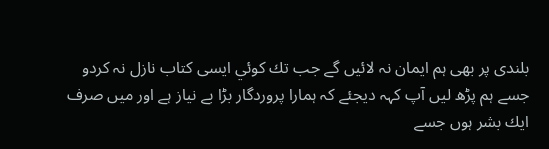بلندى پر بھى ہم ايمان نہ لائيں گے جب تك كوئي ايسى كتاب نازل نہ كردو جسے ہم پڑھ ليں آپ كہہ ديجئے كہ ہمارا پروردگار بڑا بے نياز ہے اور ميں صرف ايك بشر ہوں جسے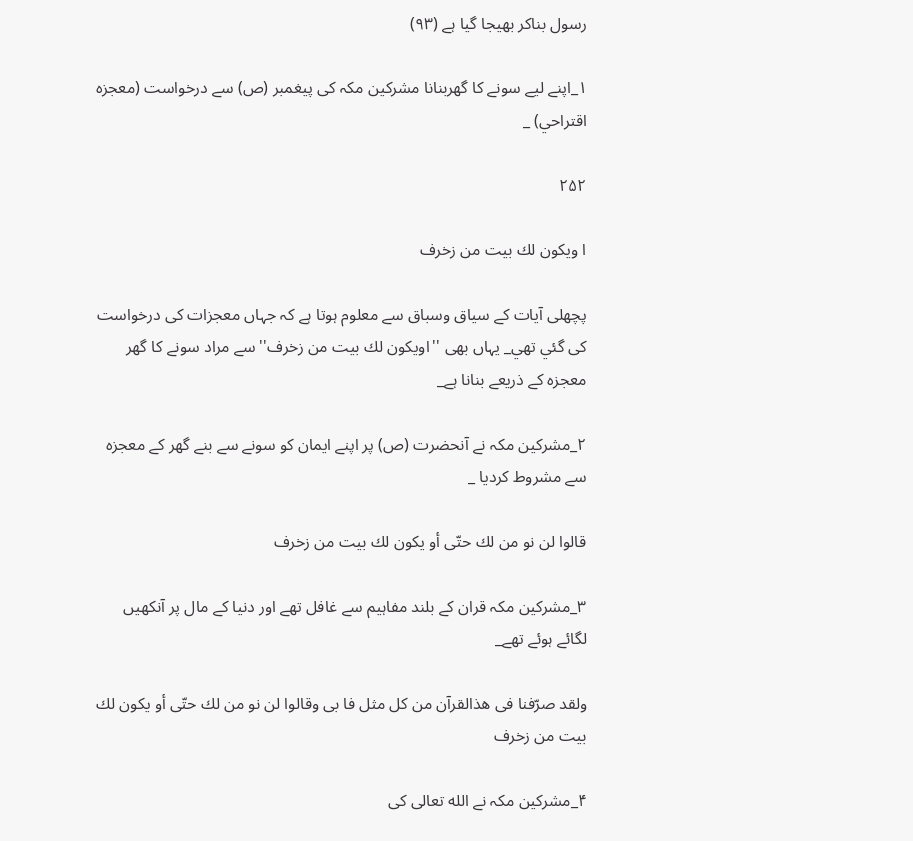رسول بناكر بھيجا گيا ہے (۹۳)

۱_اپنے ليے سونے كا گھربنانا مشركين مكہ كى پيغمبر (ص) سے درخواست (معجزہ اقتراحي) _

۲۵۲

ا ويكون لك بيت من زخرف

پچھلى آيات كے سياق وسباق سے معلوم ہوتا ہے كہ جہاں معجزات كى درخواست كى گئي تھي_ يہاں بھى ''اويكون لك بيت من زخرف'' سے مراد سونے كا گھر معجزہ كے ذريعے بنانا ہے_

۲_مشركين مكہ نے آنحضرت (ص) پر اپنے ايمان كو سونے سے بنے گھر كے معجزہ سے مشروط كرديا _

قالوا لن نو من لك حتّى أو يكون لك بيت من زخرف

۳_مشركين مكہ قران كے بلند مفاہيم سے غافل تھے اور دنيا كے مال پر آنكھيں لگائے ہوئے تھے_

ولقد صرّفنا فى هذالقرآن من كل مثل فا بى وقالوا لن نو من لك حتّى أو يكون لك بيت من زخرف

۴_مشركين مكہ نے الله تعالى كى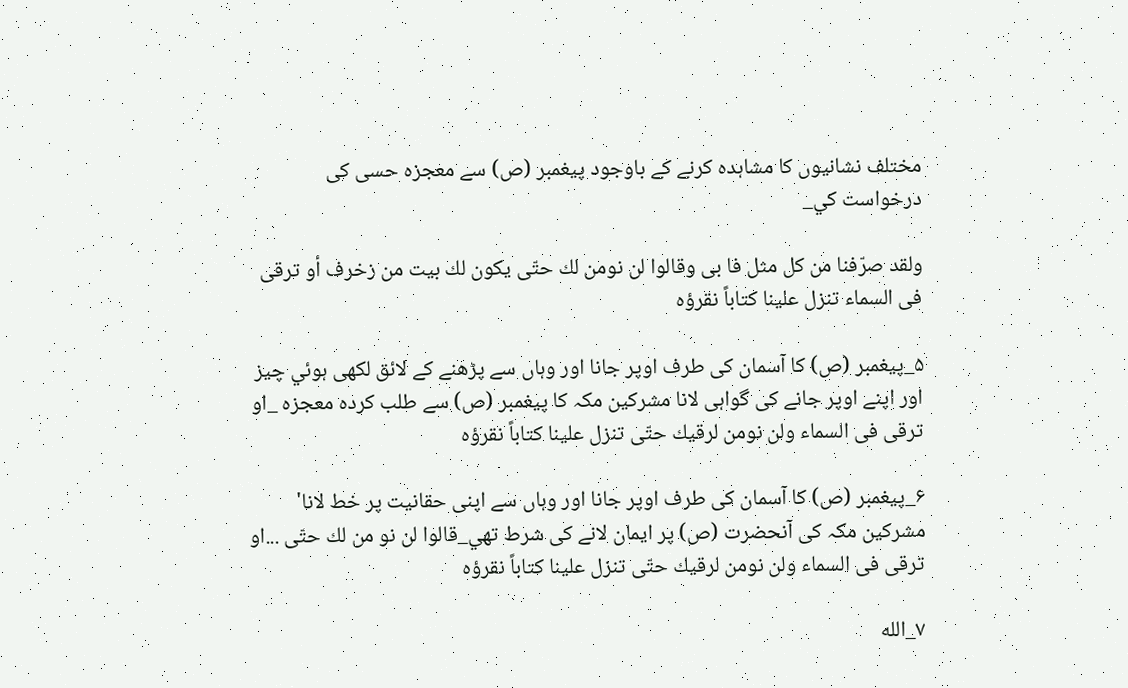مختلف نشانيوں كا مشاہدہ كرنے كے باوجود پيغمبر (ص) سے معجزہ حسى كى درخواست كي_

ولقد صرّفنا من كل مثل فا بى وقالوا لن نومن لك حتّى يكون لك بيت من زخرف أو ترقى فى السماء تنزل علينا كتاباً نقرؤه

۵_پيغمبر (ص) كا آسمان كى طرف اوپر جانا اور وہاں سے پڑھنے كے لائق لكھى ہوئي چيز اور اپنے اوپر جانے كى گواہى لانا مشركين مكہ كا پيغمبر (ص) سے طلب كردہ معجزہ _او ترقى فى السماء ولن نومن لرقيك حتّى تنزل علينا كتاباً نقرؤه

۶_پيغمبر (ص) كا آسمان كى طرف اوپر جانا اور وہاں سے اپنى حقانيت پر خط لانا' مشركين مكہ كى آنحضرت (ص) پر ايمان لانے كى شرط تھي_قالوا لن نو من لك حتّى ...او ترقى فى السماء ولن نومن لرقيك حتّى تنزل علينا كتاباً نقرؤه

۷_الله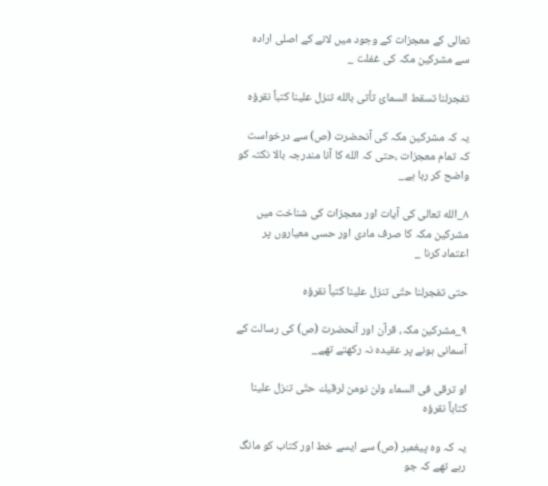تعالى كے معجزات كے وجود ميں لانے كے اصلى ارادہ سے مشركين مكہ كى غفلت _

تفجرلنا تسقط السمائ تأتى بالله تنزل علينا كتباً نقرؤه

يہ كہ مشركين مكہ كى آنحضرت (ص) سے درخواست كہ تمام معجزات ،حتى كہ الله كا آنا مندرجہ بالا نكتہ كو واضح كر رہا ہے_

۸_الله تعالى كى آيات اور معجزات كى شناخت ميں مشركين مكہ كا صرف مادى اور حسى معياروں پر اعتماد كرنا _

حتى تفجرلنا حتّى تنزل علينا كتباً نقرؤه

۹_مشركين مكہ، قرآن اور آنحضرت (ص) كى رسالت كے آسمانى ہونے پر عقيدہ نہ ركھتے تھے_

او ترقى فى السماء ولن نومن لرقيك حتّى تنزل علينا كتاباً نقرؤه

يہ كہ وہ پيغمبر (ص) سے ايسے خط اور كتاب كو مانگ رہے تھے كہ جو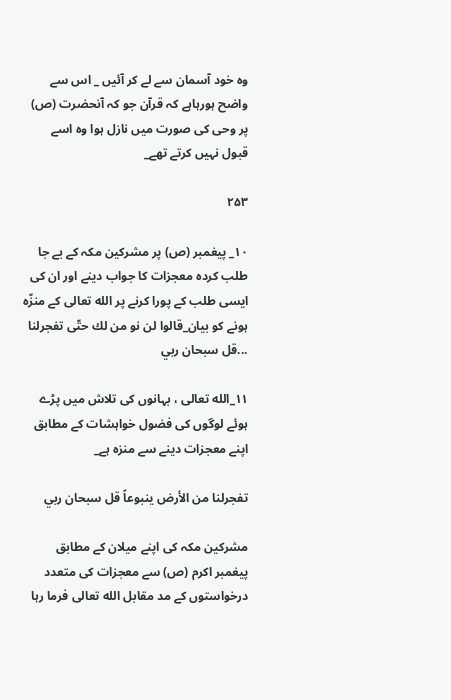وہ خود آسمان سے لے كر آئيں _ اس سے واضح ہورہاہے كہ قرآن جو كہ آنحضرت (ص) پر وحى كى صورت ميں نازل ہوا وہ اسے قبول نہيں كرتے تھے_

۲۵۳

۱۰_ پيغمبر (ص) پر مشركين مكہ كے بے جا طلب كردہ معجزات كا جواب دينے اور ان كى ايسى طلب كے پورا كرنے پر الله تعالى كے منزّہ ہونے كو بيان_قالوا لن نو من لك حتّى تفجرلنا ...قل سبحان ربي

۱۱_الله تعالى ، بہانوں كى تلاش ميں پڑے ہوئے لوگوں كى فضول خواہشات كے مطابق اپنے معجزات دينے سے منزہ ہے_

تفجرلنا من الأرض ينبوعاً قل سبحان ربي

مشركين مكہ كى اپنے ميلان كے مطابق پيغمبر اكرم (ص) سے معجزات كى متعدد درخواستوں كے مد مقابل الله تعالى فرما رہا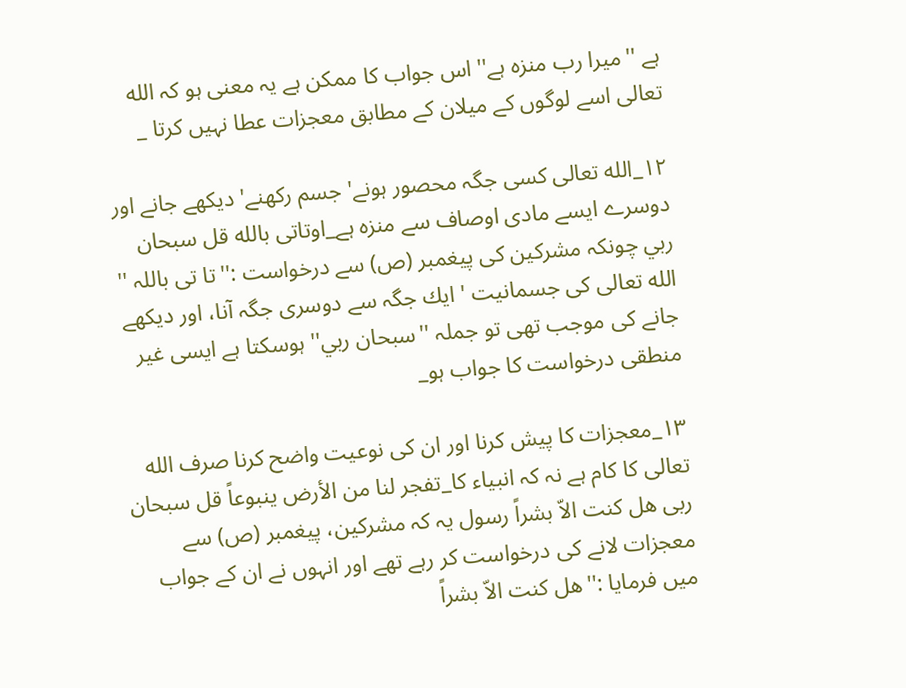ہے ''ميرا رب منزہ ہے'' اس جواب كا ممكن ہے يہ معنى ہو كہ الله تعالى اسے لوگوں كے ميلان كے مطابق معجزات عطا نہيں كرتا _

۱۲_الله تعالى كسى جگہ محصور ہونے' جسم ركھنے' ديكھے جانے اور دوسرے ايسے مادى اوصاف سے منزہ ہے_اوتاتى بالله قل سبحان ربي چونكہ مشركين كى پيغمبر (ص) سے درخواست :''تا تى باللہ '' الله تعالى كى جسمانيت ' ايك جگہ سے دوسرى جگہ آنا، اور ديكھے جانے كى موجب تھى تو جملہ ''سبحان ربي'' ہوسكتا ہے ايسى غير منطقى درخواست كا جواب ہو_

۱۳_معجزات كا پيش كرنا اور ان كى نوعيت واضح كرنا صرف الله تعالى كا كام ہے نہ كہ انبياء كا_تفجر لنا من الأرض ينبوعاً قل سبحان ربى هل كنت الاّ بشراً رسول يہ كہ مشركين، پيغمبر (ص) سے معجزات لانے كى درخواست كر رہے تھے اور انہوں نے ان كے جواب ميں فرمايا :''هل كنت الاّ بشراً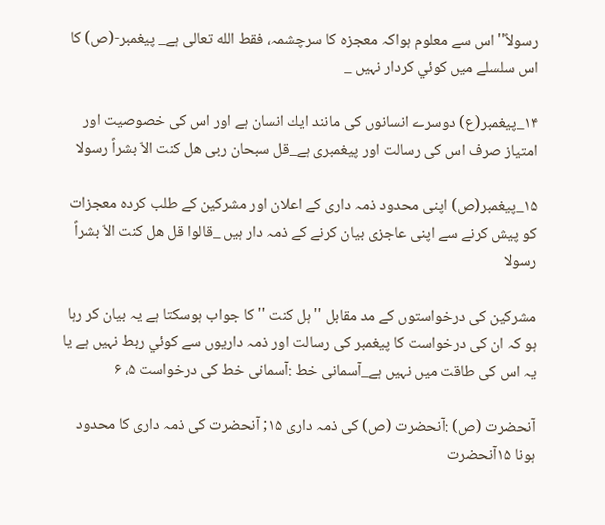رسولاً'' اس سے معلوم ہواكہ معجزہ كا سرچشمہ، فقط الله تعالى ہے_ پيغمبر-(ص) كا اس سلسلے ميں كوئي كردار نہيں _

۱۴_پيغمبر(ع) دوسرے انسانوں كى مانند ايك انسان ہے اور اس كى خصوصيت اور امتياز صرف اس كى رسالت اور پيغمبرى ہے_قل سبحان ربى هل كنت الاّ بشراً رسولا

۱۵_پيغمبر(ص) اپنى محدود ذمہ دارى كے اعلان اور مشركين كے طلب كردہ معجزات كو پيش كرنے سے اپنى عاجزى بيان كرنے كے ذمہ دار ہيں _قالوا قل هل كنت الاّ بشراً رسولا

مشركين كى درخواستوں كے مد مقابل ''ہل كنت '' كا جواب ہوسكتا ہے يہ بيان كر رہا ہو كہ ان كى درخواست كا پيغمبر كى رسالت اور ذمہ داريوں سے كوئي ربط نہيں ہے يا يہ اس كى طاقت ميں نہيں ہے_آسمانى خط :آسمانى خط كى درخواست ۵، ۶

آنحضرت (ص) :آنحضرت (ص) كى ذمہ دارى ۱۵; آنحضرت كى ذمہ دارى كا محدود ہونا ۱۵آنحضرت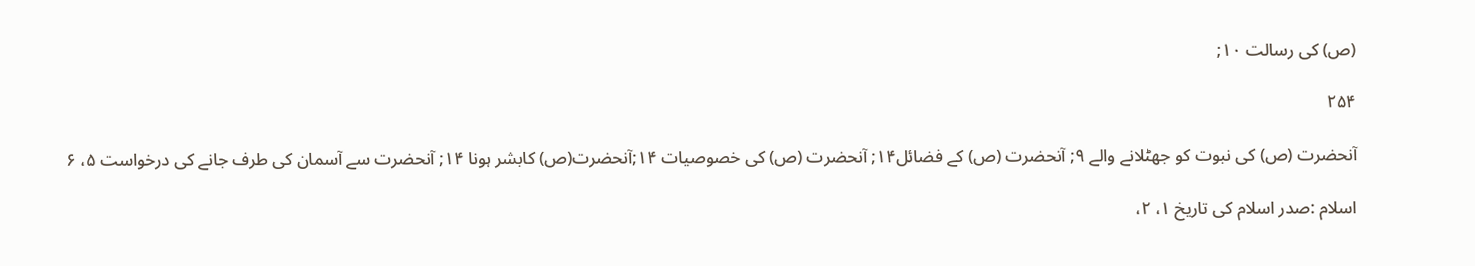(ص) كى رسالت ۱۰;

۲۵۴

آنحضرت (ص) كى نبوت كو جھٹلانے والے ۹; آنحضرت (ص) كے فضائل۱۴; آنحضرت (ص) كى خصوصيات ۱۴;آنحضرت(ص) كابشر ہونا ۱۴; آنحضرت سے آسمان كى طرف جانے كى درخواست ۵، ۶

اسلام :صدر اسلام كى تاريخ ۱، ۲،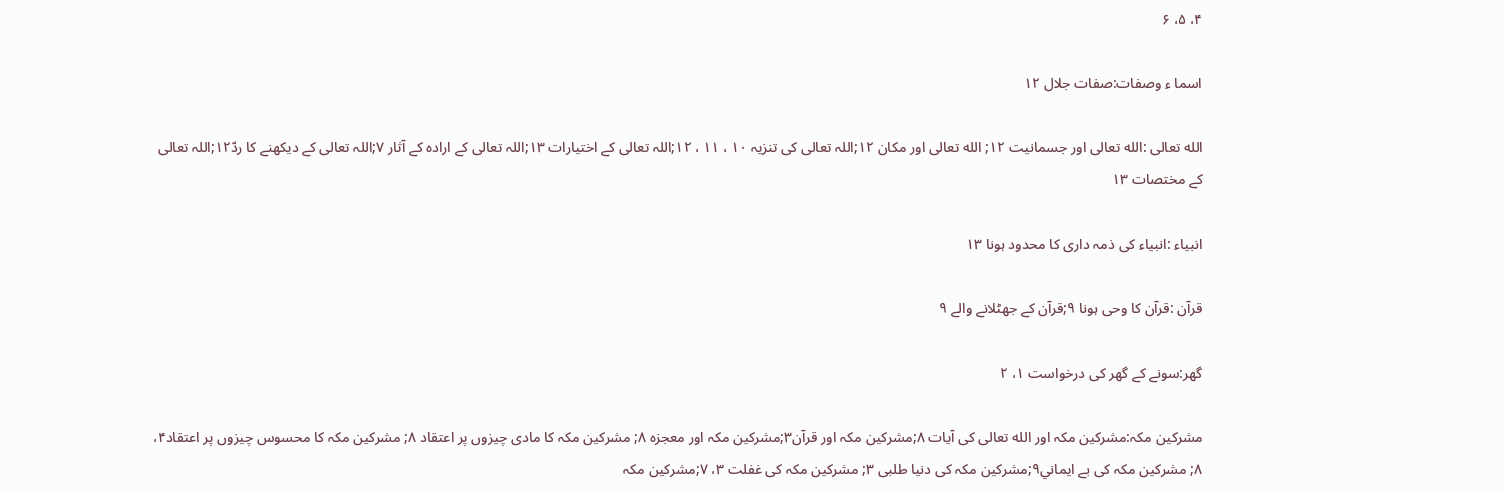۴، ۵، ۶

اسما ء وصفات:صفات جلال ۱۲

الله تعالى :الله تعالى اور جسمانيت ۱۲; الله تعالى اور مكان ۱۲;اللہ تعالى كى تنزيہ ۱۰ ، ۱۱ ، ۱۲;اللہ تعالى كے اختيارات ۱۳;اللہ تعالى كے ارادہ كے آثار ۷;اللہ تعالى كے ديكھنے كا ردّ۱۲;اللہ تعالى كے مختصات ۱۳

انبياء :انبياء كى ذمہ دارى كا محدود ہونا ۱۳

قرآن :قرآن كا وحى ہونا ۹;قرآن كے جھٹلانے والے ۹

گھر:سونے كے گھر كى درخواست ۱، ۲

مشركين مكہ:مشركين مكہ اور الله تعالى كى آيات ۸;مشركين مكہ اور قرآن۳;مشركين مكہ اور معجزہ ۸; مشركين مكہ كا مادى چيزوں پر اعتقاد ۸; مشركين مكہ كا محسوس چيزوں پر اعتقاد۴، ۸; مشركين مكہ كى بے ايماني۹;مشركين مكہ كى دنيا طلبى ۳; مشركين مكہ كى غفلت ۳، ۷;مشركين مكہ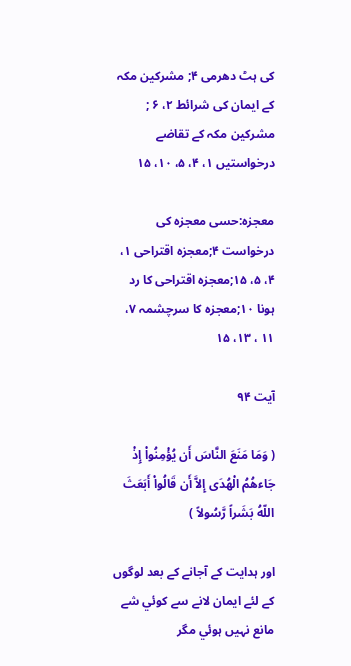كى ہٹ دھرمى ۴; مشركين مكہ كے ايمان كى شرائط ۲، ۶ ; مشركين مكہ كے تقاضے درخواستيں ۱، ۴، ۵، ۱۰، ۱۵

معجزہ:حسى معجزہ كى درخواست ۴;معجزہ اقتراحى ۱، ۴، ۵، ۱۵;معجزہ اقتراحى كا رد ہونا ۱۰;معجزہ كا سرچشمہ ۷، ۱۱ ، ۱۳، ۱۵

آیت ۹۴

( وَمَا مَنَعَ النَّاسَ أَن يُؤْمِنُواْ إِذْ جَاءهُمُ الْهُدَى إِلاَّ أَن قَالُواْ أَبَعَثَ اللّهُ بَشَراً رَّسُولاً )

اور ہدايت كے آجانے كے بعد لوگوں كے لئے ايمان لانے سے كوئي شے مانع نہيں ہوئي مگر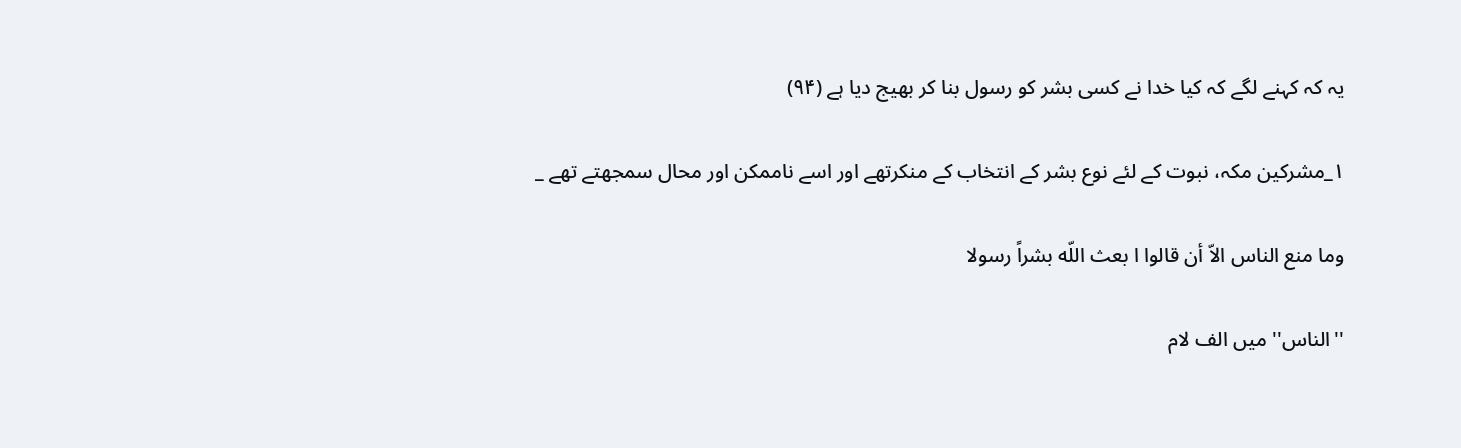يہ كہ كہنے لگے كہ كيا خدا نے كسى بشر كو رسول بنا كر بھيج ديا ہے (۹۴)

۱_مشركين مكہ، نبوت كے لئے نوع بشر كے انتخاب كے منكرتھے اور اسے ناممكن اور محال سمجھتے تھے _

وما منع الناس الاّ أن قالوا ا بعث اللّه بشراً رسولا

''الناس'' ميں الف لام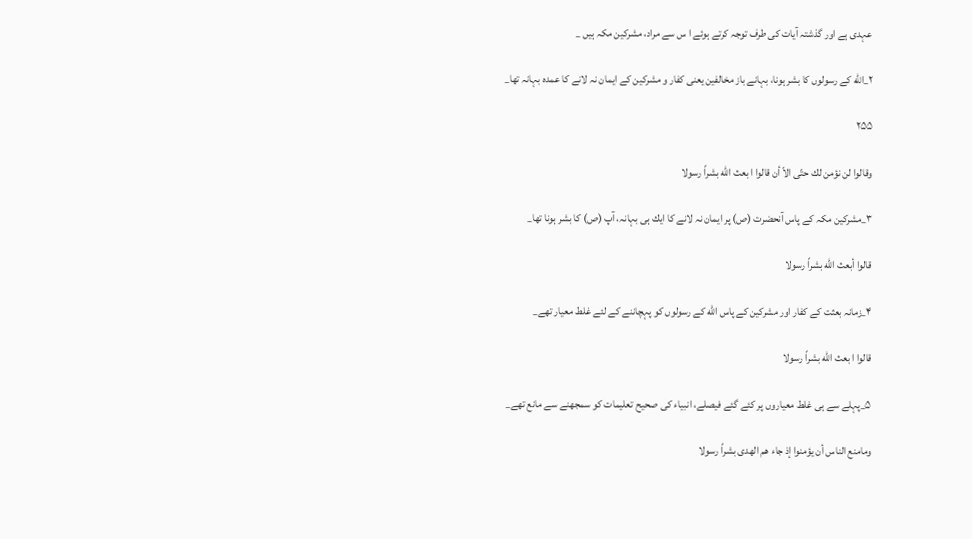عہدى ہے اور گذشتہ آيات كى طرف توجہ كرتے ہوئے ا س سے مراد، مشركين مكہ ہيں _

۲_الله كے رسولوں كا بشر ہونا، بہانے باز مخالفين يعنى كفار و مشركين كے ايمان نہ لانے كا عمدہ بہانہ تھا_

۲۵۵

وقالوا لن نؤمن لك حتّى الاّ أن قالوا ا بعث الله بشراً رسولا

۳_مشركين مكہ كے پاس آنحضرت (ص) پر ايمان نہ لانے كا ايك ہى بہانہ، آپ (ص) كا بشر ہونا تھا_

قالوا أبعث الله بشراً رسولا

۴_زمانہ بعثت كے كفار اور مشركين كے پاس الله كے رسولوں كو پہچاننے كے لئے غلط معيار تھے_

قالوا ا بعث الله بشراً رسولا

۵_پہلے سے ہى غلط معياروں پر كئے گئے فيصلے، انبياء كى صحيح تعليمات كو سمجھنے سے مانع تھے_

ومامنع الناس أن يؤمنوا إذ جاء هم الهدى بشراً رسولا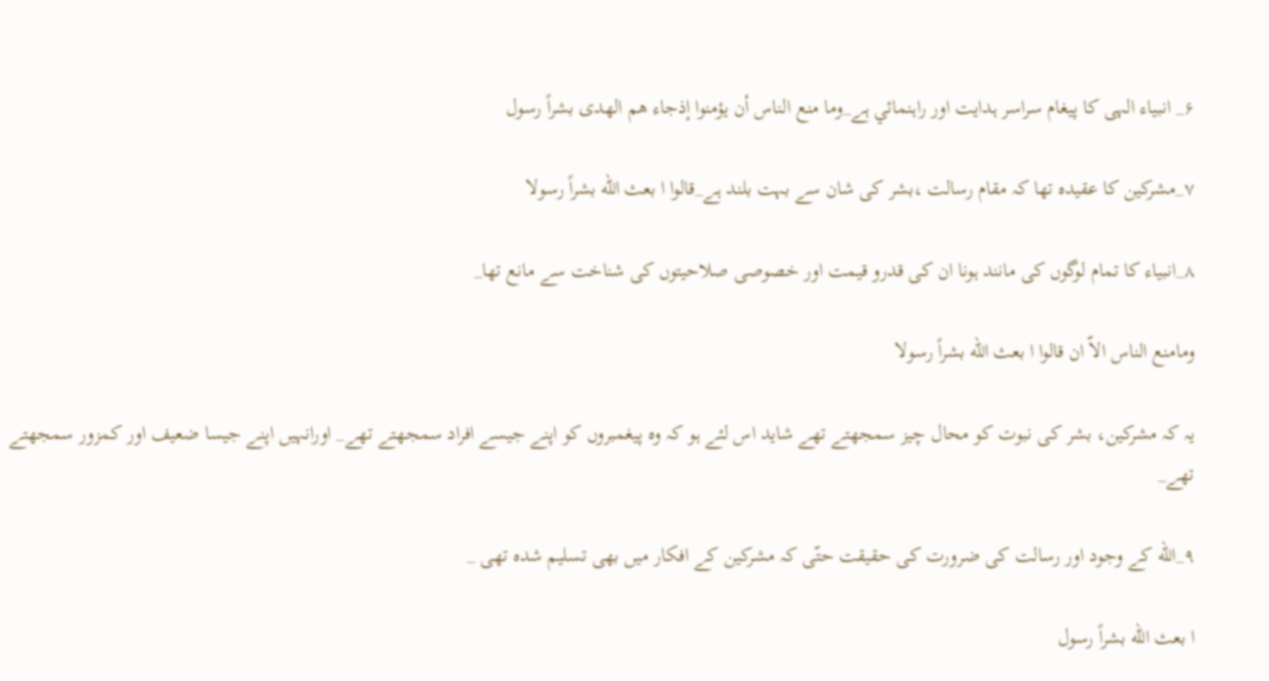۶_ انبياء الہى كا پيغام سراسر ہدايت اور راہنمائي ہے_وما منع الناس أن يؤمنوا إذجاء هم الهدى بشراً رسول

۷_مشركين كا عقيدہ تھا كہ مقام رسالت ،بشر كى شان سے بہت بلند ہے_قالوا ا بعث الله بشراً رسولا

۸_انبياء كا تمام لوگوں كى مانند ہونا ان كى قدرو قيمت اور خصوصى صلاحيتوں كى شناخت سے مانع تھا_

ومامنع الناس الاّ ان قالوا ا بعث الله بشراً رسولا

يہ كہ مشركين، بشر كى نبوت كو محال چيز سمجھتے تھے شايد اس لئے ہو كہ وہ پيغمبروں كو اپنے جيسے افراد سمجھتے تھے_ اورانہيں اپنے جيسا ضعيف اور كمزور سمجھتے تھے_

۹_الله كے وجود اور رسالت كى ضرورت كى حقيقت حتّى كہ مشركين كے افكار ميں بھى تسليم شدہ تھى _

ا بعث الله بشراً رسول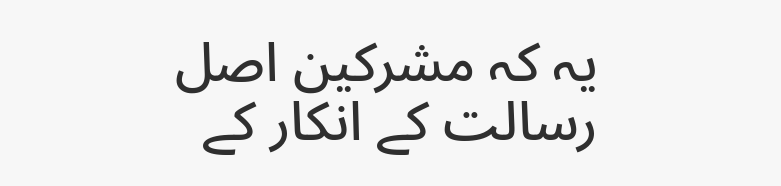يہ كہ مشركين اصل رسالت كے انكار كے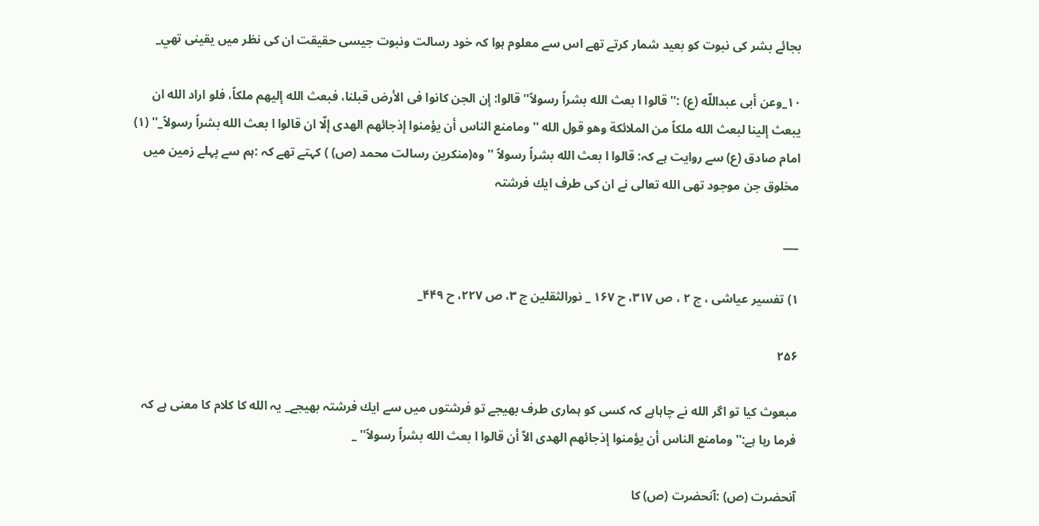بجائے بشر كى نبوت كو بعيد شمار كرتے تھے اس سے معلوم ہوا كہ خود رسالت ونبوت جيسى حقيقت ان كى نظر ميں يقينى تھي_

۱۰_وعن أبى عبداللّه (ع) :''قالوا ا بعث الله بشراً رسولاً'' قالوا: إن الجن كانوا فى الأرض قبلنا، فبعث الله إليهم ملكاً، فلو اراد الله ان يبعث إلينا لبعث الله ملكاً من الملائكة وهو قول الله ''ومامنع الناس أن يؤمنوا إذجائهم الهدى إلّا ان قالوا ا بعث الله بشراً رسولاً_'' (۱) امام صادق (ع) سے روايت ہے كہ: قالوا ا بعث الله بشراً رسولاً '' وہ(منكرين رسالت محمد (ص) ) كہتے تھے كہ :ہم سے پہلے زمين ميں مخلوق جن موجود تھى الله تعالى نے ان كى طرف ايك فرشتہ

___

۱) تفسير عياشى ، ج ۲ ، ص ۳۱۷، ح ۱۶۷ _ نورالثقلين ج ۳، ص ۲۲۷، ح ۴۴۹_

۲۵۶

مبعوث كيا تو اگر الله نے چاہاہے كہ كسى كو ہمارى طرف بھيجے تو فرشتوں ميں سے ايك فرشتہ بھيجے_ يہ الله كا كلام كا معنى ہے كہ فرما رہا ہے:''ومامنع الناس أن يؤمنوا إذجائهم الهدى الاّ أن قالوا ا بعث الله بشراً رسولاً'' _

آنحضرت (ص) :آنحضرت (ص) كا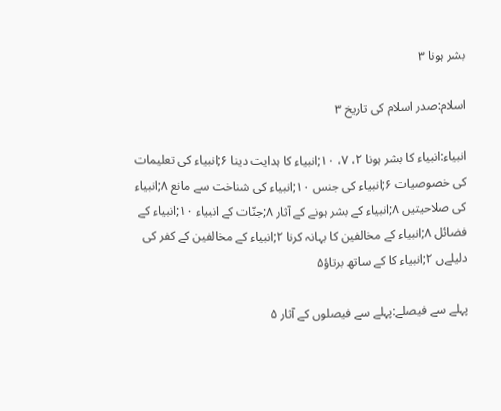بشر ہونا ۳

اسلام:صدر اسلام كى تاريخ ۳

انبياء:انبياء كا بشر ہونا ۲، ۷، ۱۰;انبياء كا ہدايت دينا ۶;انبياء كى تعليمات كى خصوصيات ۶;انبياء كى جنس ۱۰;انبياء كى شناخت سے مانع ۸;انبياء كى صلاحيتيں ۸;انبياء كے بشر ہونے كے آثار ۸;جنّات كے انبياء ۱۰;انبياء كے فضائل ۸;انبياء كے مخالفين كا بہانہ كرنا ۲;انبياء كے مخالفين كے كفر كى دليلےں ۲;انبياء كا كے ساتھ برتاؤ۵

پہلے سے فيصلے:پہلے سے فيصلوں كے آثار ۵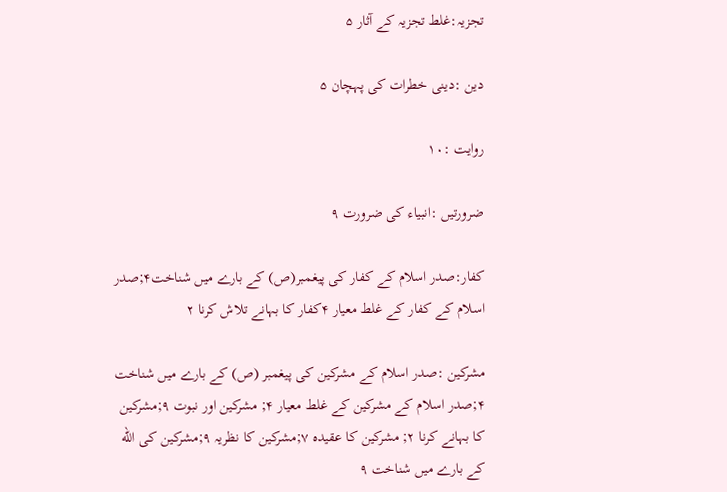تجزيہ:غلط تجزيہ كے آثار ۵

دين :دينى خطرات كى پہچان ۵

روايت :۱۰

ضرورتيں :انبياء كى ضرورت ۹

كفار:صدر اسلام كے كفار كى پيغمبر(ص) كے بارے ميں شناخت۴;صدر اسلام كے كفار كے غلط معيار ۴كفار كا بہانے تلاش كرنا ۲

مشركين :صدر اسلام كے مشركين كى پيغمبر (ص) كے بارے ميں شناخت ۴;صدر اسلام كے مشركين كے غلط معيار ۴; مشركين اور نبوت ۹;مشركين كا بہانے كرنا ۲; مشركين كا عقيدہ ۷;مشركين كا نظريہ ۹;مشركين كى الله كے بارے ميں شناخت ۹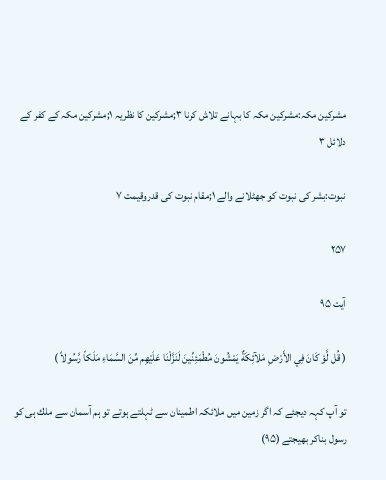مشركين مكہ:مشركين مكہ كا بہانے تلاش كرنا ۳;مشركين كا نظريہ ۱;مشركين مكہ كے كفر كے دلائل ۳

نبوت:بشر كى نبوت كو جھٹلانے والے ۱;مقام نبوت كى قدروقيمت ۷

۲۵۷

آیت ۹۵

( قُل لَّوْ كَانَ فِي الأَرْضِ مَلآئِكَةٌ يَمْشُونَ مُطْمَئِنِّينَ لَنَزَّلْنَا عَلَيْهِم مِّنَ السَّمَاءِ مَلَكاً رَّسُولاً )

تو آپ كہہ ديجئے كہ اگر زمين ميں ملائكہ اطمينان سے ٹہلتے ہوتے تو ہم آسمان سے ملك ہى كو رسول بناكر بھيجتے (۹۵)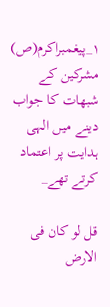۱_پيغمبراكرم(ص) مشركين كے شبھات كا جواب دينے ميں الہى ہدايت پر اعتماد كرتے تھے_

قل لو كان فى الارض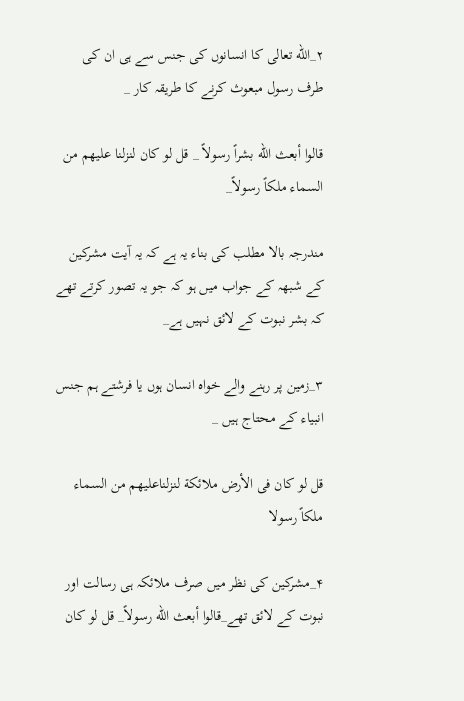۲_الله تعالى كا انسانوں كى جنس سے ہى ان كى طرف رسول مبعوث كرنے كا طريقہ كار _

قالوا أبعث الله بشراً رسولاً _ قل لو كان لنزلنا عليهم من السماء ملكاً رسولاً_

مندرجہ بالا مطلب كى بناء يہ ہے كہ يہ آيت مشركين كے شبھہ كے جواب ميں ہو كہ جو يہ تصور كرتے تھے كہ بشر نبوت كے لائق نہيں ہے_

۳_زمين پر رہنے والے خواہ انسان ہوں يا فرشتے ہم جنس انبياء كے محتاج ہيں _

قل لو كان فى الأرض ملائكة لنزلناعليهم من السماء ملكاً رسولا

۴_مشركين كى نظر ميں صرف ملائكہ ہى رسالت اور نبوت كے لائق تھے_قالوا أبعث الله رسولاً_ قل لو كان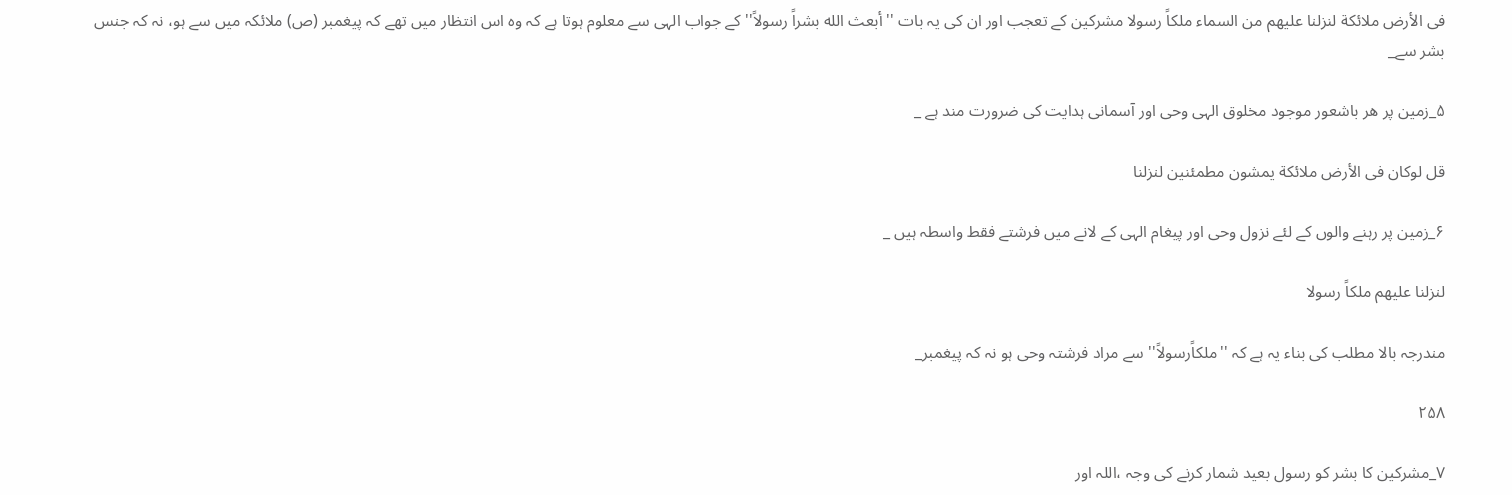فى الأرض ملائكة لنزلنا عليهم من السماء ملكاً رسولا مشركين كے تعجب اور ان كى يہ بات ''أبعث الله بشراً رسولاً'' كے جواب الہى سے معلوم ہوتا ہے كہ وہ اس انتظار ميں تھے كہ پيغمبر (ص) ملائكہ ميں سے ہو، نہ كہ جنس بشر سے_

۵_زمين پر ھر باشعور موجود مخلوق الہى وحى اور آسمانى ہدايت كى ضرورت مند ہے _

قل لوكان فى الأرض ملائكة يمشون مطمئنين لنزلنا

۶_زمين پر رہنے والوں كے لئے نزول وحى اور پيغام الہى كے لانے ميں فرشتے فقط واسطہ ہيں _

لنزلنا عليهم ملكاً رسولا

مندرجہ بالا مطلب كى بناء يہ ہے كہ ''ملكاًرسولاً'' سے مراد فرشتہ وحى ہو نہ كہ پيغمبر_

۲۵۸

۷_مشركين كا بشر كو رسول بعيد شمار كرنے كى وجہ ،اللہ اور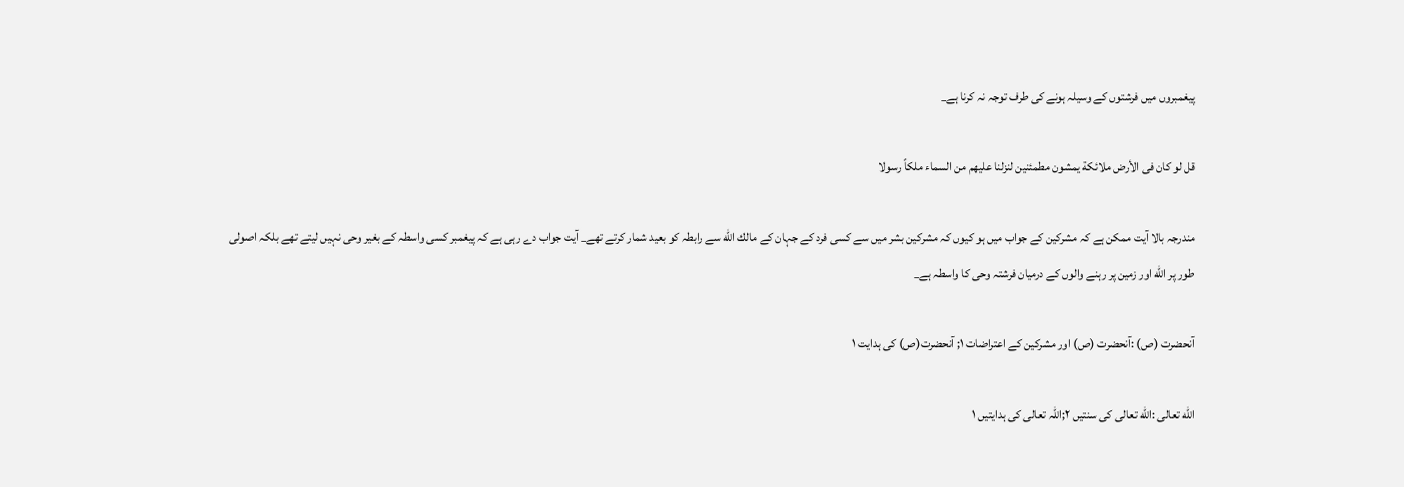پيغمبروں ميں فرشتوں كے وسيلہ ہونے كى طرف توجہ نہ كرنا ہے_

قل لو كان فى الأرض ملائكة يمشون مطمئنين لنزلنا عليهم من السماء ملكاً رسولا

مندرجہ بالا آيت ممكن ہے كہ مشركين كے جواب ميں ہو كيوں كہ مشركين بشر ميں سے كسى فرد كے جہان كے مالك الله سے رابطہ كو بعيد شمار كرتے تھے_ آيت جواب دے رہى ہے كہ پيغمبر كسى واسطہ كے بغير وحى نہيں ليتے تھے بلكہ اصولى طور پر الله اور زمين پر رہنے والوں كے درميان فرشتہ وحى كا واسطہ ہے_

آنحضرت (ص) :آنحضرت (ص) اور مشركين كے اعتراضات ۱; آنحضرت(ص) كى ہدايت ۱

الله تعالى :الله تعالى كى سنتيں ۲;اللہ تعالى كى ہدايتيں ۱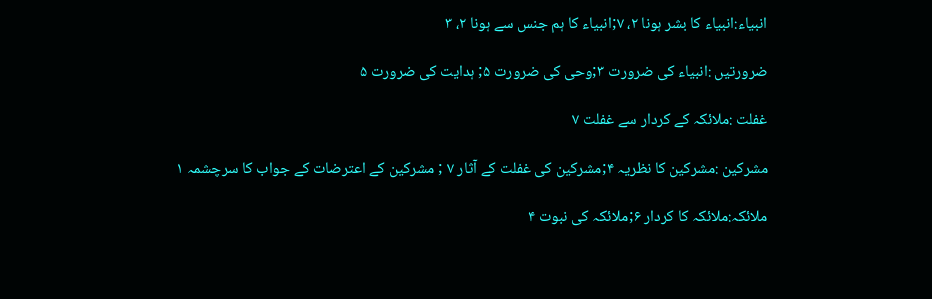انبياء:انبياء كا بشر ہونا ۲، ۷;انبياء كا ہم جنس سے ہونا ۲، ۳

ضرورتيں :انبياء كى ضرورت ۳;وحى كى ضرورت ۵; ہدايت كى ضرورت ۵

غفلت :ملائكہ كے كردار سے غفلت ۷

مشركين :مشركين كا نظريہ ۴;مشركين كى غفلت كے آثار ۷ ; مشركين كے اعترضات كے جواب كا سرچشمہ ۱

ملائكہ:ملائكہ كا كردار ۶;ملائكہ كى نبوت ۴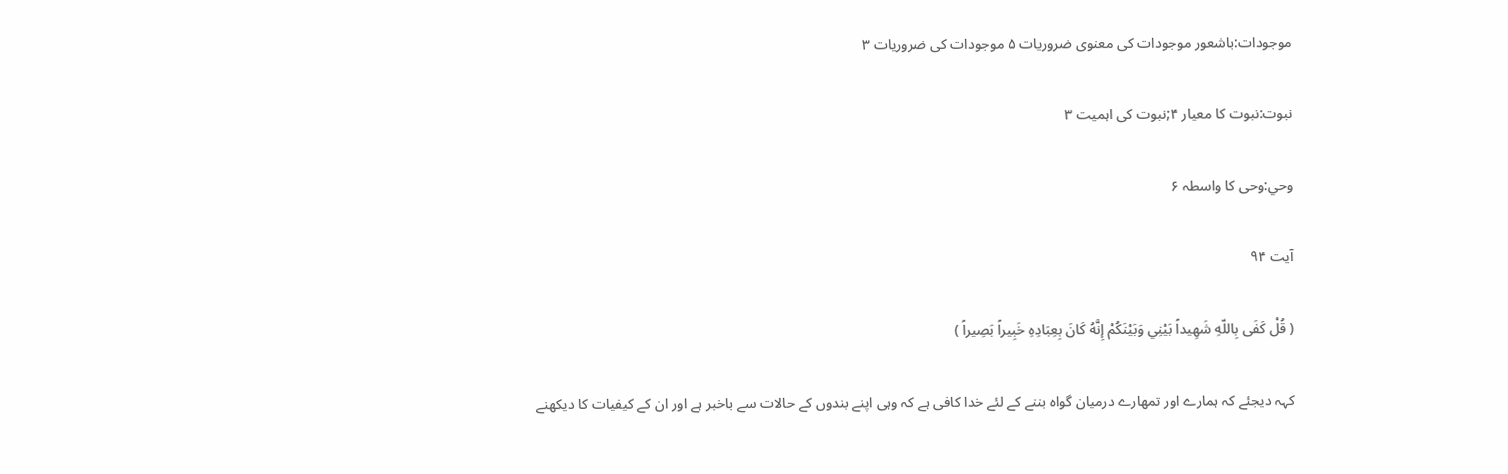موجودات:باشعور موجودات كى معنوى ضروريات ۵ موجودات كى ضروريات ۳

نبوت:نبوت كا معيار ۴;نبوت كى اہميت ۳

وحي:وحى كا واسطہ ۶

آیت ۹۴

( قُلْ كَفَى بِاللّهِ شَهِيداً بَيْنِي وَبَيْنَكُمْ إِنَّهُ كَانَ بِعِبَادِهِ خَبِيراً بَصِيراً )

كہہ ديجئے كہ ہمارے اور تمھارے درميان گواہ بننے كے لئے خدا كافى ہے كہ وہى اپنے بندوں كے حالات سے باخبر ہے اور ان كے كيفيات كا ديكھنے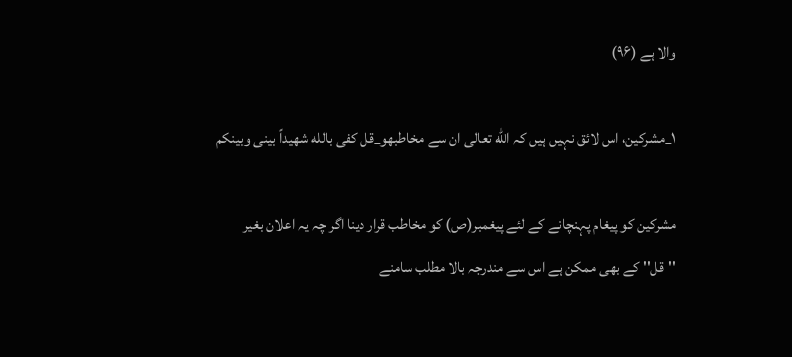والا ہے (۹۶)

۱_مشركين، اس لائق نہيں ہيں كہ الله تعالى ان سے مخاطبهو_قل كفى بالله شهيداً بينى وبينكم

مشركين كو پيغام پہنچانے كے لئے پيغمبر(ص) كو مخاطب قرار دينا اگر چہ يہ اعلان بغير ''قل'' كے بھى ممكن ہے اس سے مندرجہ بالا مطلب سامنے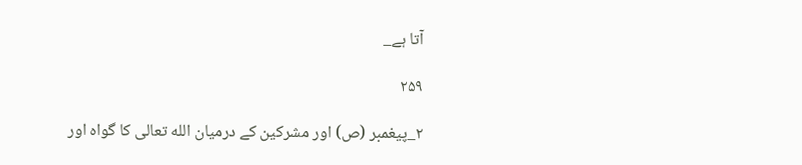آتا ہے_

۲۵۹

۲_پيغمبر (ص) اور مشركين كے درميان الله تعالى كا گواہ اور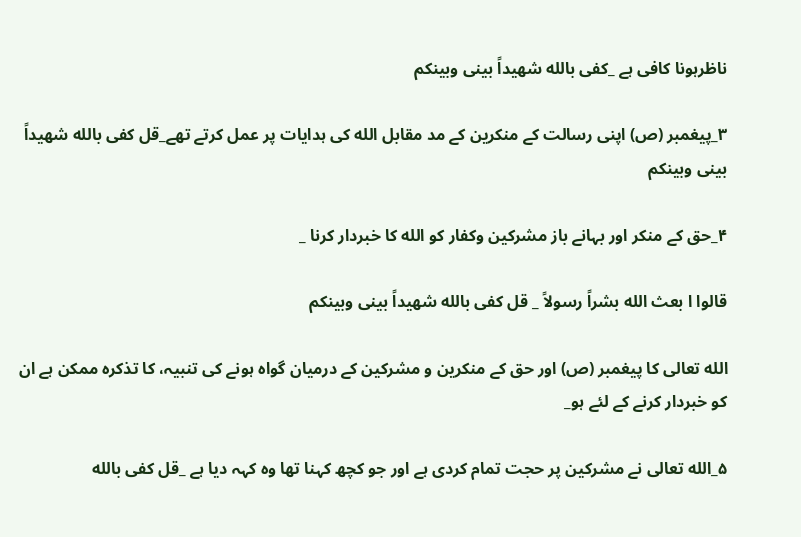ناظرہونا كافى ہے _كفى بالله شهيداً بينى وبينكم

۳_پيغمبر (ص) اپنى رسالت كے منكرين كے مد مقابل الله كى ہدايات پر عمل كرتے تھے_قل كفى بالله شهيداً بينى وبينكم

۴_حق كے منكر اور بہانے باز مشركين وكفار كو الله كا خبردار كرنا _

قالوا ا بعث الله بشراً رسولاً _ قل كفى بالله شهيداً بينى وبينكم

الله تعالى كا پيغمبر (ص) اور حق كے منكرين و مشركين كے درميان گواہ ہونے كى تنبيہ، كا تذكرہ ممكن ہے ان كو خبردار كرنے كے لئے ہو_

۵_الله تعالى نے مشركين پر حجت تمام كردى ہے اور جو كچھ كہنا تھا وہ كہہ ديا ہے _قل كفى بالله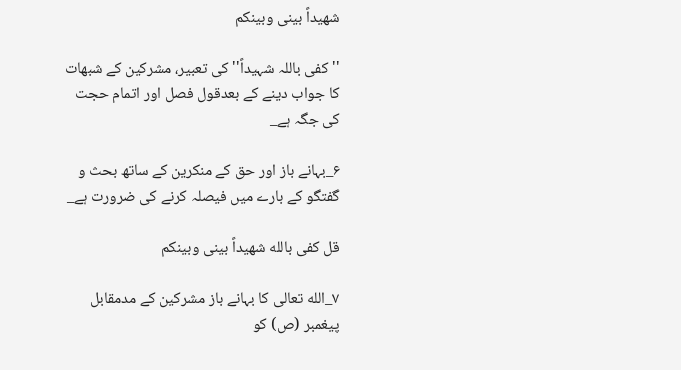شهيداً بينى وبينكم

''كفى باللہ شہيداً'' كى تعبير، مشركين كے شبھات كا جواب دينے كے بعدقول فصل اور اتمام حجت كى جگہ ہے_

۶_بہانے باز اور حق كے منكرين كے ساتھ بحث و گفتگو كے بارے ميں فيصلہ كرنے كى ضرورت ہے_

قل كفى بالله شهيداً بينى وبينكم

۷_الله تعالى كا بہانے باز مشركين كے مدمقابل پيغمبر (ص) كو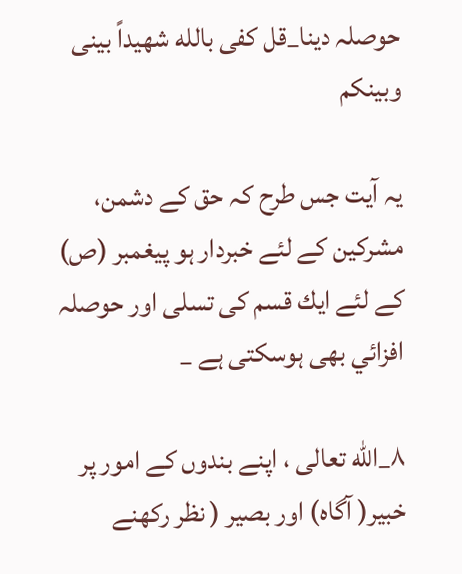حوصلہ دينا_قل كفى بالله شهيداً بينى وبينكم

يہ آيت جس طرح كہ حق كے دشمن، مشركين كے لئے خبردار ہو پيغمبر (ص) كے لئے ايك قسم كى تسلى اور حوصلہ افزائي بھى ہوسكتى ہے _

۸_الله تعالى ، اپنے بندوں كے امور پر خبير( آگاہ) اور بصير ( نظر ركھنے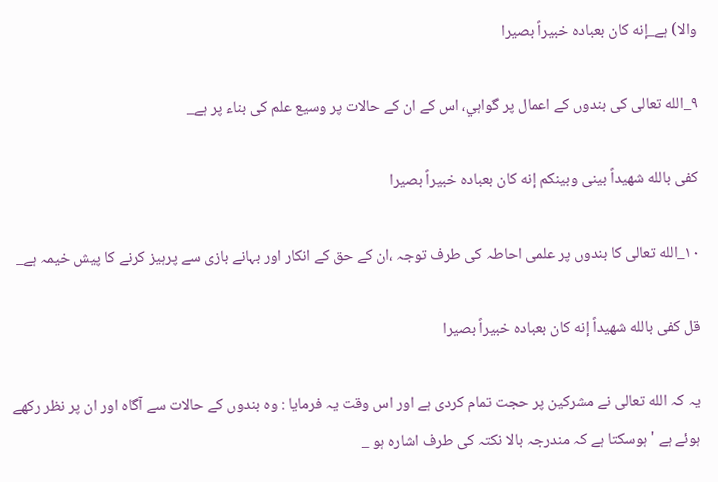والا) ہے_إنه كان بعباده خبيراً بصيرا

۹_الله تعالى كى بندوں كے اعمال پر گواہي، اس كے ان كے حالات پر وسيع علم كى بناء پر ہے_

كفى بالله شهيداً بينى وبينكم إنه كان بعباده خبيراً بصيرا

۱۰_الله تعالى كا بندوں پر علمى احاطہ كى طرف توجہ ،ان كے حق كے انكار اور بہانے بازى سے پرہيز كرنے كا پيش خيمہ ہے_

قل كفى بالله شهيداً إنه كان بعباده خبيراً بصيرا

يہ كہ الله تعالى نے مشركين پر حجت تمام كردى ہے اور اس وقت يہ فرمايا : وہ بندوں كے حالات سے آگاہ اور ان پر نظر ركھے ہوئے ہے ' ہوسكتا ہے كہ مندرجہ بالا نكتہ كى طرف اشارہ ہو _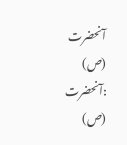آنحضرت (ص) :آنحضرت (ص)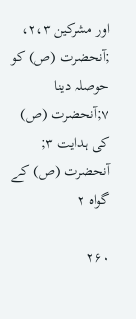اور مشركين ۲،۳، ;آنحضرت (ص) كو حوصلہ دينا ۷;آنحضرت (ص) كى ہدايت ۳; آنحضرت (ص) كے گواہ ۲

۲۶۰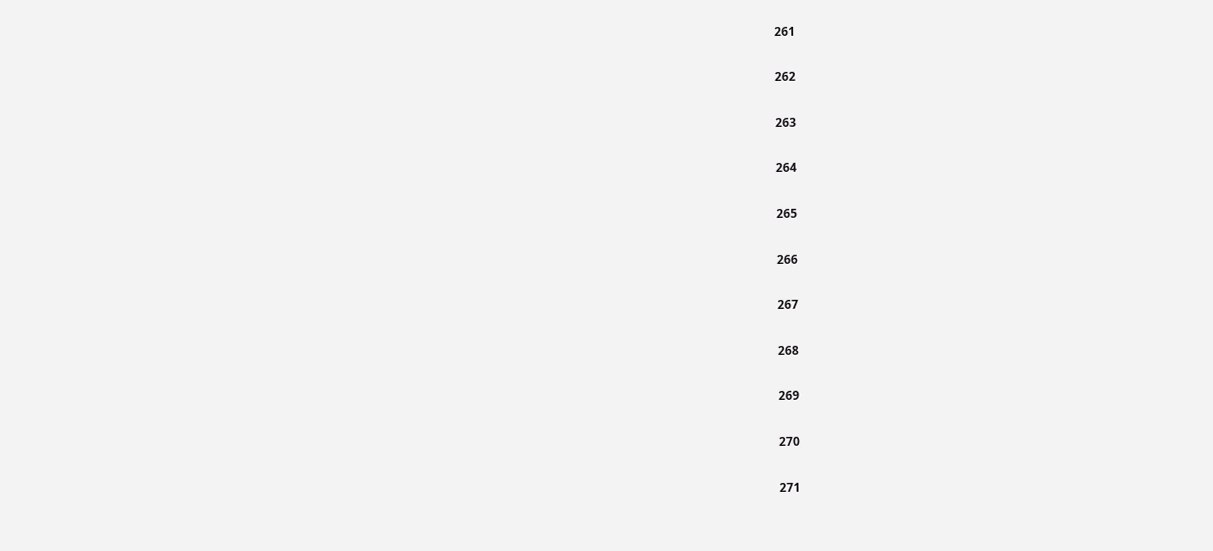261

262

263

264

265

266

267

268

269

270

271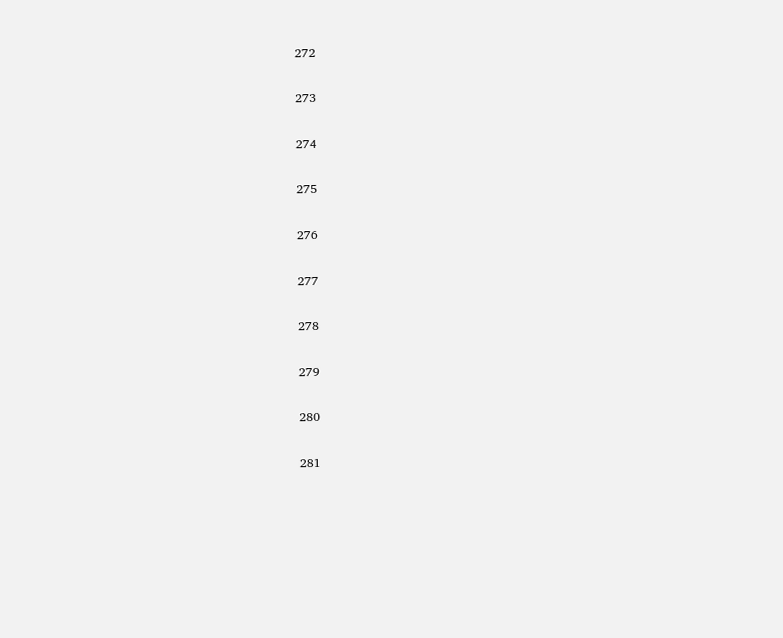272

273

274

275

276

277

278

279

280

281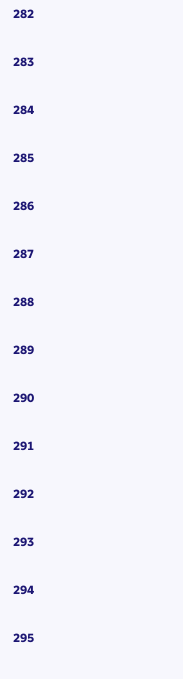282

283

284

285

286

287

288

289

290

291

292

293

294

295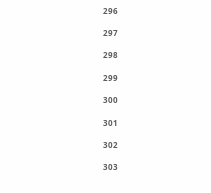296

297

298

299

300

301

302

303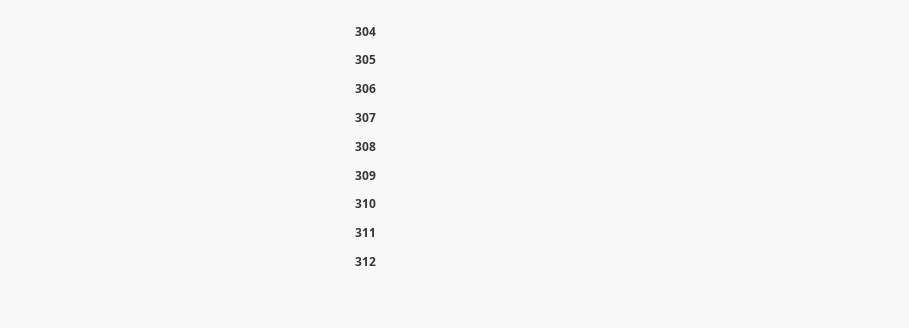304

305

306

307

308

309

310

311

312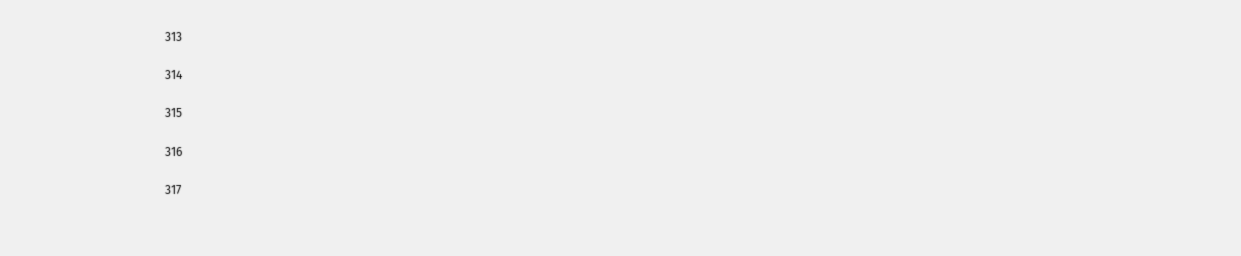313

314

315

316

317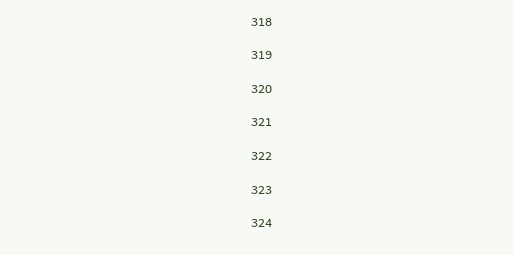318

319

320

321

322

323

324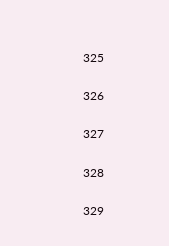325

326

327

328

329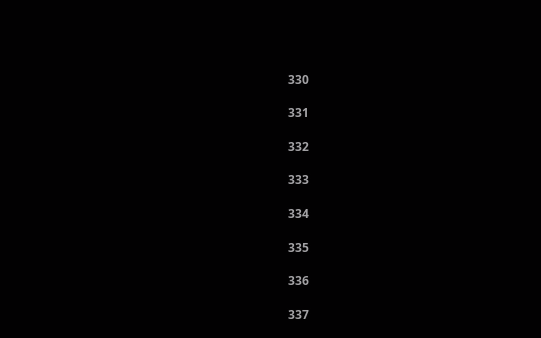330

331

332

333

334

335

336

337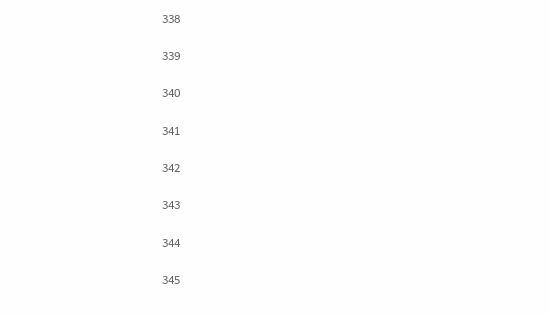338

339

340

341

342

343

344

345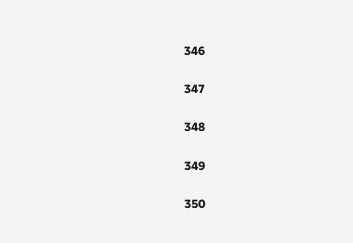346

347

348

349

350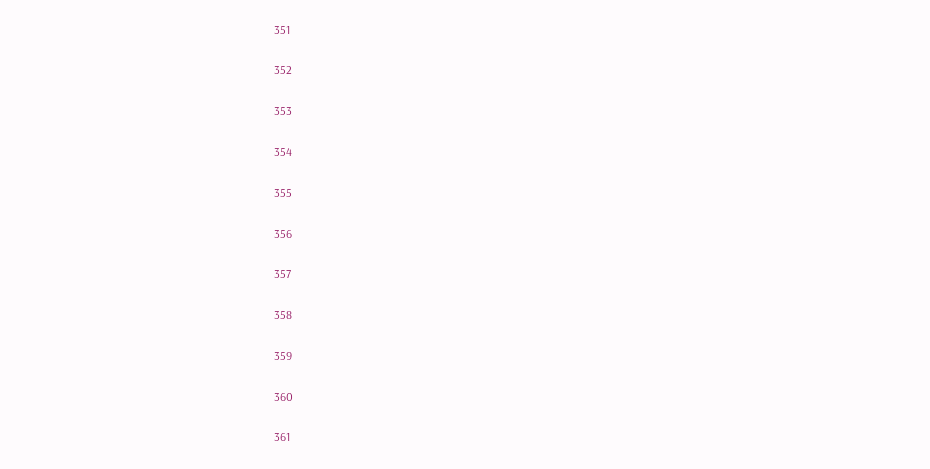351

352

353

354

355

356

357

358

359

360

361